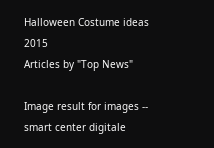Halloween Costume ideas 2015
Articles by "Top News"

Image result for images -- smart center digitale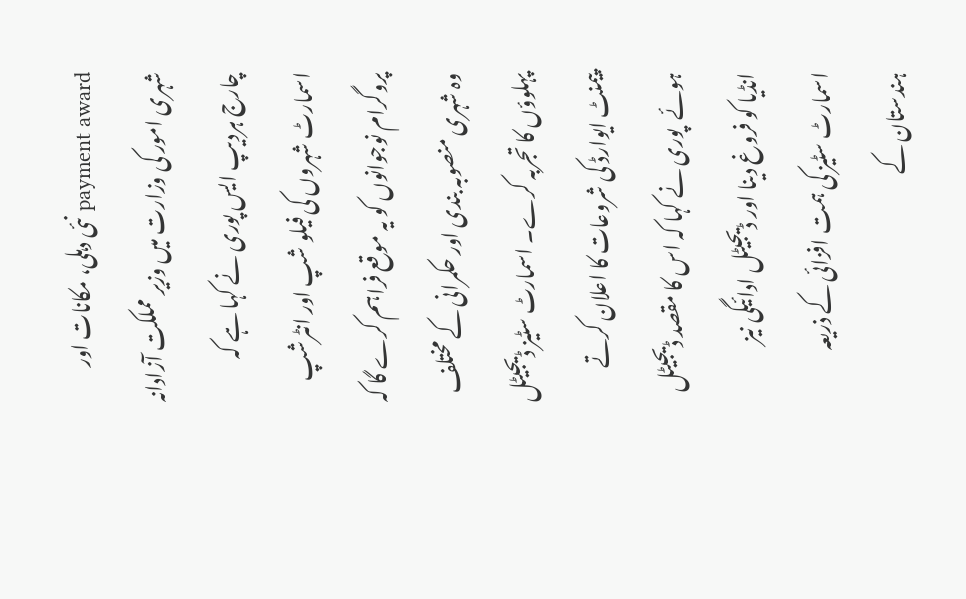payment award نئی دہلی، مکانات اور شہری امور کی وزارت میں وزیر مملکت آزادانہ چارج ہردیپ ایس پوری نے کہا ہے کہ اسمارٹ شہروں کی فیلو شپ اور انٹرشپ پروگرام نوجوانوں کو یہ موقع فراہم کرے گا کہ وہ شہری منصوبہ بندی اور حکمرانی کے مختلف پہلوؤں کا تجربہ کرے۔ اسمارٹ سٹیز ڈیجیٹل پیمنٹ ایوارڈ کی شروعات کا اعلان کرتے ہوئے  پوری نے کہا کہ اس کا مقصد ڈیجیٹل انڈیا کو فروغ دینا اور ڈیجیٹل ادائیگی نیز اسمارٹ سٹیز کی ہمت افزائی کے ذریعہ ہندستان کے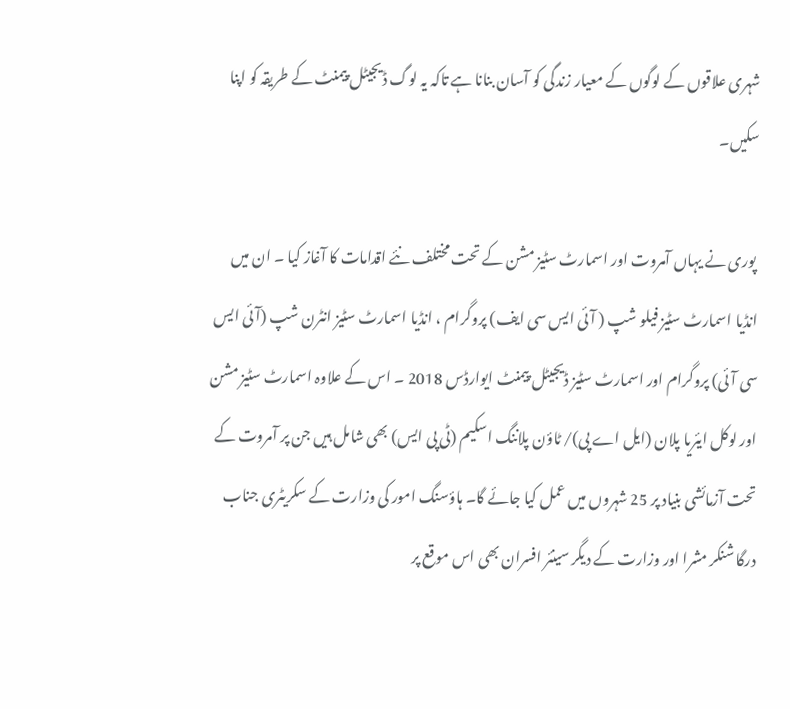شہری علاقوں کے لوگوں کے معیار زندگی کو آسان بنانا ہے تاکہ یہ لوگ ڈیجیٹل پیمنٹ کے طریقہ کو اپنا سکیں۔

 پوری نے یہاں آمروت اور اسمارٹ سٹیز مشن کے تحت مختلف نئے اقدامات کا آغاز کیا ۔ ان میں انڈیا اسمارٹ سٹیز فیلو شپ ( آئی ایس سی ایف) پروگرام ، انڈیا اسمارٹ سٹیز انٹرن شپ (آئی ایس سی آئی) پروگرام اور اسمارٹ سٹیز ڈیجیٹل پیمنٹ ایوارڈس 2018 ۔ اس کے علاوہ اسمارٹ سٹیز مشن اور لوکل ایئریا پلان (ایل اے پی)/ ٹاؤن پلاننگ اسکیم (ٹی پی ایس) بھی شامل ہیں جن پر آمروت کے تحت آزمائشی بنیاد پر 25 شہروں میں عمل کیا جائے گا۔ ہاؤسنگ امور کی وزارت کے سکریٹری جناب درگا شنکر مشرا اور وزارت کے دیگر سینئر افسران بھی اس موقع پر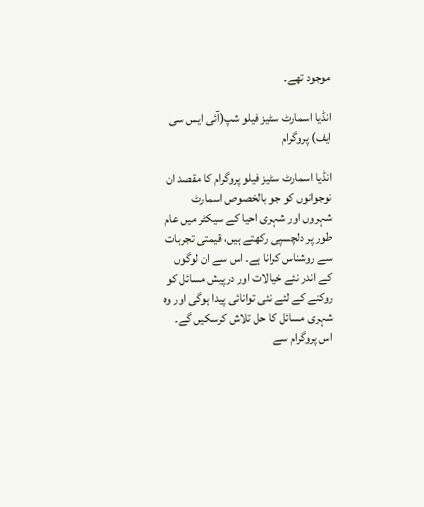موجود تھے۔

انڈیا اسمارٹ سٹیز فیلو شپ(آئی ایس سی ایف) پروگرام

انڈیا اسمارٹ سٹیز فیلو پروگرام کا مقصد ان نوجوانوں کو جو بالخصوص اسمارٹ شہروں اور شہری احیا کے سیکٹر میں عام طور پر دلچسپی رکھتے ہیں، قیمتی تجربات سے روشناس کرانا ہے۔ اس سے ان لوگوں کے اندر نئے خیالات اور درپیش مسائل کو روکنے کے لئے نئی توانائی پیدا ہوگی اور وہ شہری مسائل کا حل تلاش کرسکیں گے۔ اس پروگرام سے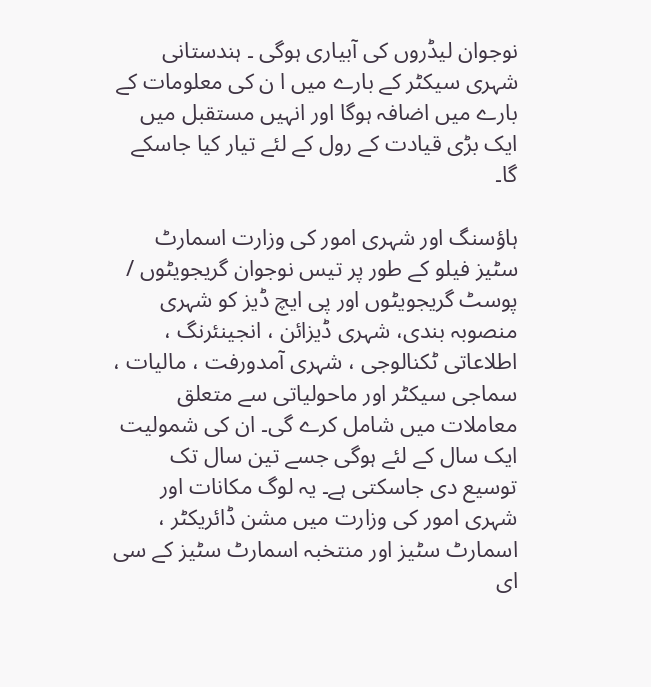نوجوان لیڈروں کی آبیاری ہوگی ۔ ہندستانی شہری سیکٹر کے بارے میں ا ن کی معلومات کے بارے میں اضافہ ہوگا اور انہیں مستقبل میں ایک بڑی قیادت کے رول کے لئے تیار کیا جاسکے گا۔

ہاؤسنگ اور شہری امور کی وزارت اسمارٹ سٹیز فیلو کے طور پر تیس نوجوان گریجویٹوں / پوسٹ گریجویٹوں اور پی ایچ ڈیز کو شہری منصوبہ بندی، شہری ڈیزائن ، انجینئرنگ ، اطلاعاتی ٹکنالوجی ، شہری آمدورفت ، مالیات ، سماجی سیکٹر اور ماحولیاتی سے متعلق معاملات میں شامل کرے گی۔ ان کی شمولیت ایک سال کے لئے ہوگی جسے تین سال تک توسیع دی جاسکتی ہے۔ یہ لوگ مکانات اور شہری امور کی وزارت میں مشن ڈائریکٹر ، اسمارٹ سٹیز اور منتخبہ اسمارٹ سٹیز کے سی ای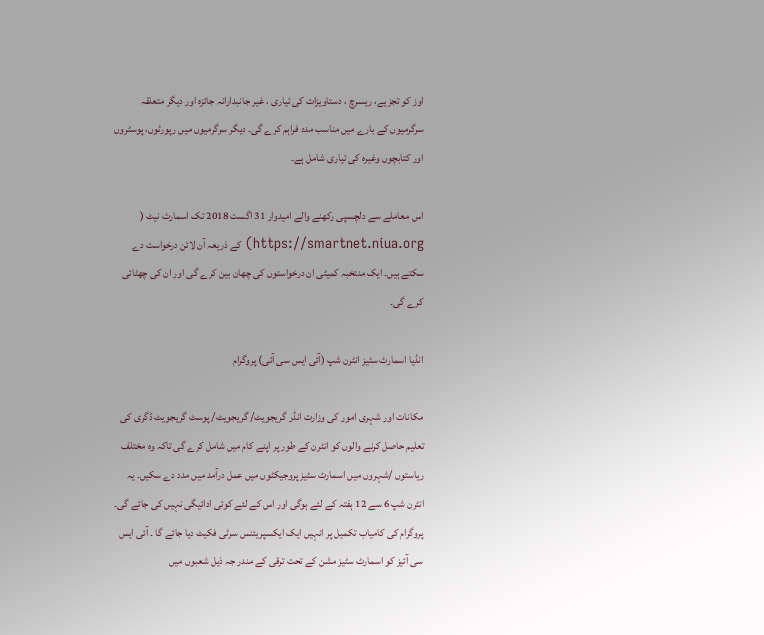اوز کو تجزیے، ریسرچ ، دستاویزات کی تیاری ، غیر جانبدارانہ جائزہ اور دیگر متعلقہ سرگرمیوں کے بارے میں مناسب مدد فراہم کرے گی۔ دیگر سرگرمیوں میں رپورٹوں، پوسٹروں اور کتابچوں وغیرہ کی تیاری شامل ہے۔

اس معاملے سے دلچسپی رکھنے والے امیدوار 31 اگست 2018 تک اسمارٹ نیٹ ( https://smartnet.niua.org) کے ذریعہ آن لائن درخواست دے سکتے ہیں۔ ایک منتخبہ کمیٹی ان درخواستوں کی چھان بین کرے گی اور ان کی چھٹائی کرے گی۔

انڈیا اسمارٹ سٹیز انٹرن شپ (آئی ایس سی آئی) پروگرام

مکانات اور شہری امور کی وزارت انڈر گریجویٹ/ گریجویٹ/ پوسٹ گریجویٹ ڈگری کی تعلیم حاصل کرنے والوں کو انٹرن کے طور پر اپنے کام میں شامل کرے گی تاکہ وہ مختلف ریاستوں /شہروں میں اسمارٹ سٹیز پروجیکٹوں میں عمل درآمد میں مدد دے سکیں۔ یہ انٹرن شپ 6 سے 12 ہفتہ کے لئے ہوگی اور اس کے لئے کوئی ادائیگی نہیں کی جائے گی۔ پروگرام کی کامیاب تکمیل پر انہیں ایک ایکسپریئنس سرٹی فکیٹ دیا جائے گا ۔ آئی ایس سی آئیز کو اسمارٹ سٹیز مشن کے تحت ترقی کے مندر جہ ذیل شعبوں میں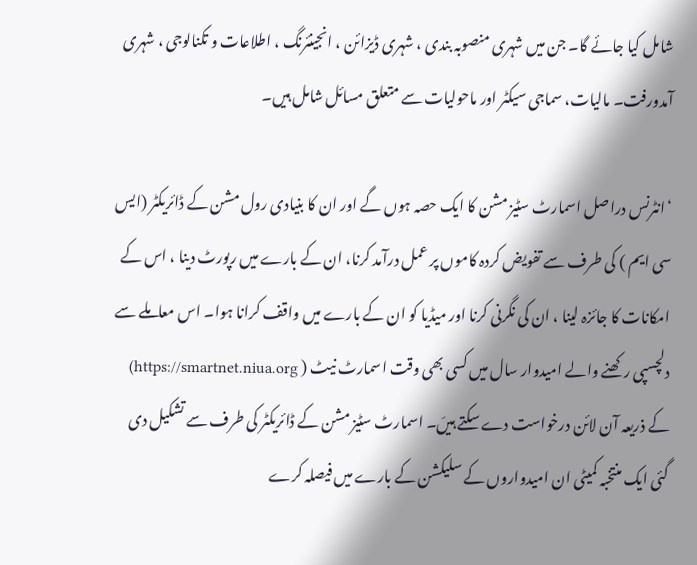شامل کیا جائے گا۔ جن میں شہری منصوبہ بندی ، شہری ڈیزائن ، انجینئرنگ ، اطلاعات و تکنالوجی ، شہری آمدورفت۔ مالیات، سماجی سیکٹر اور ماحولیات سے متعلق مسائل شامل ہیں۔

‘انٹرنس دراصل اسمارٹ سٹیز مشن کا ایک حصہ ہوں گے اور ان کا بنیادی رول مشن کے ڈائریکٹر (ایس سی ایم ) کی طرف سے تفویض کردہ کاموں پر عمل درآمد کرنا، ان کے بارے میں رپورٹ دینا ، اس کے امکانات کا جائزہ لینا ، ان کی نگرنی کرنا اور میڈیا کو ان کے بارے میں واقف کرانا ہوا۔ اس معاملے سے دلچسپی رکھنے والے امیدوار سال میں کسی بھی وقت اسمارٹ نیٹ ( https://smartnet.niua.org) کے ذریعہ آن لائن درخواست دے سکتے ہیںَ۔ اسمارٹ سٹیز مشن کے ڈائریکٹر کی طرف سے تشکیل دی گئی ایک منتخبہ کمیٹی ان امیدواروں کے سلیکشن کے بارے میں فیصلہ کرے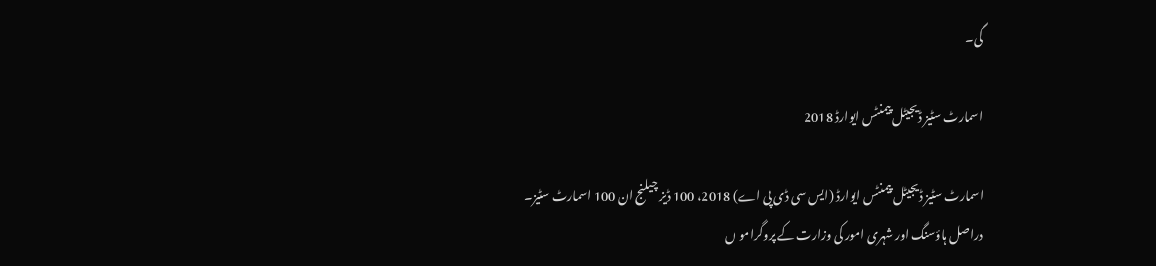گی۔

اسمارٹ سٹیز ڈیجیٹل پیمنٹس ایوارڈ 2018

اسمارٹ سٹیز ڈیجیٹل پیمنٹس ایوارڈ (ایس سی ڈی پی اے) 2018، 100 ڈیز چیلنج ان 100 اسمارٹ سٹیز۔ دراصل ہاؤسنگ اور شہری امور کی وزارت کے پروگرامو ں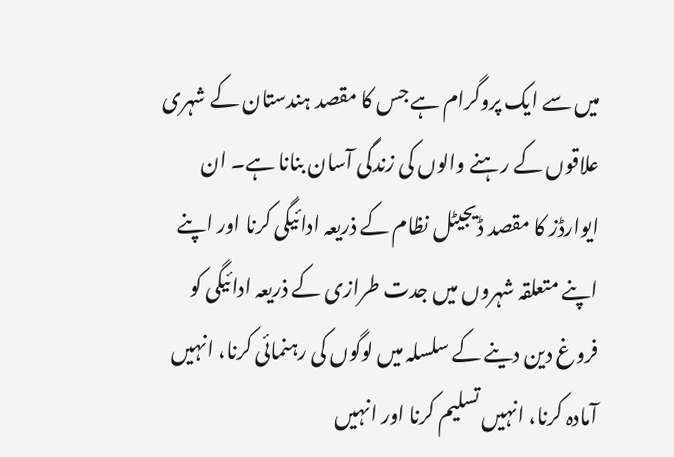میں سے ایک پروگرام ہے جس کا مقصد ہندستان کے شہری علاقوں کے رہنے والوں کی زندگی آسان بنانا ہے۔ ان ایوارڈز کا مقصد ڈیجیٹل نظام کے ذریعہ ادائیگی کرنا اور اپنے اپنے متعلقہ شہروں میں جدت طرازی کے ذریعہ ادائیگی کو فروغ دین دینے کے سلسلہ میں لوگوں کی رہنمائی کرنا، انہیں آمادہ کرنا، انہیں تسلیم کرنا اور انہیں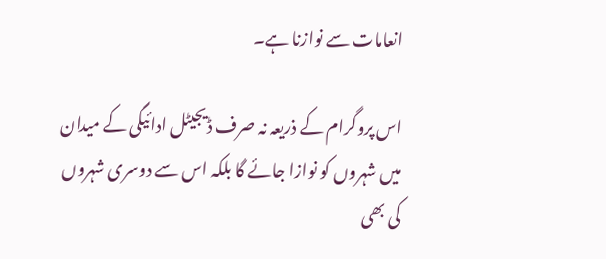انعامات سے نوازنا ہے۔

اس پروگرام کے ذریعہ نہ صرف ڈیجیٹل ادائیگی کے میدان میں شہروں کو نوازا جائے گا بلکہ اس سے دوسری شہروں کی بھی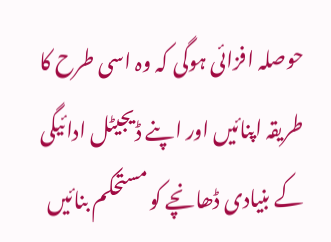حوصلہ افزائی ہوگی کہ وہ اسی طرح کا طریقہ اپنائیں اور اپنے ڈیجیٹل ادائیگی کے بنیادی ڈھانچے کو مستحکم بنائیں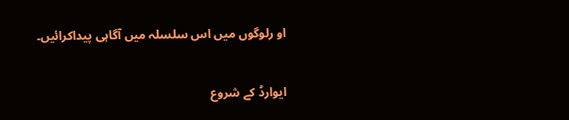او رلوگوں میں اس سلسلہ میں آگاہی پیداکرائیں۔

ایوارڈ کے شروع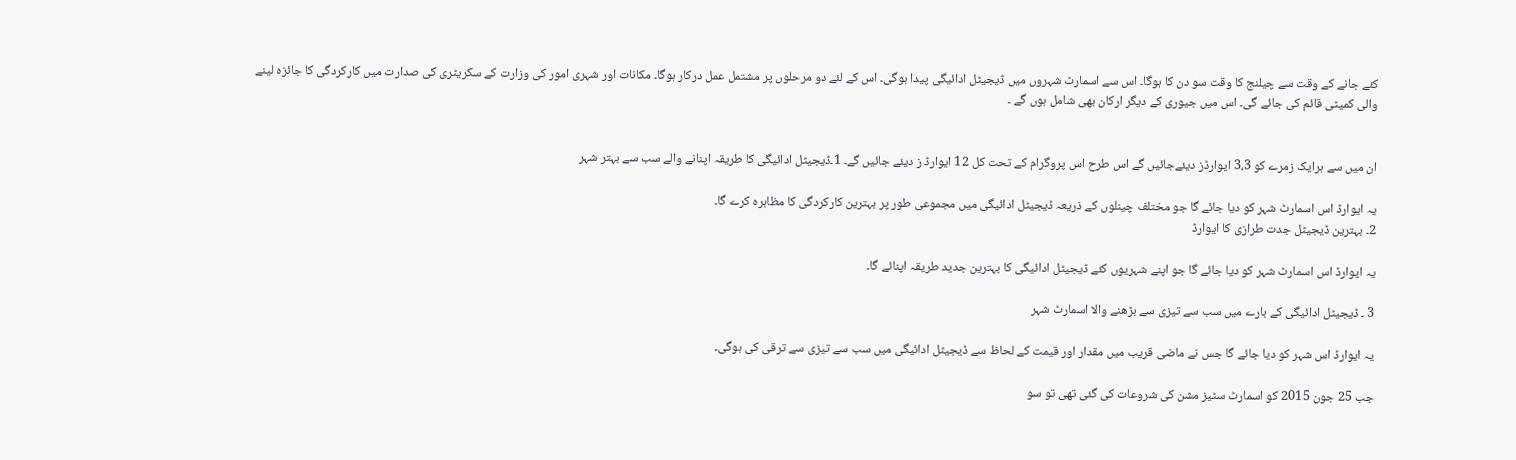کئے جانے کے وقت سے چیلنج کا وقت سو دن کا ہوگا۔ اس سے اسمارٹ شہروں میں ڈیجیٹل ادائیگی پیدا ہوگی۔ اس کے لئے دو مرحلوں پر مشتمل عمل درکار ہوگا۔ مکانات اور شہری امور کی وزارت کے سکریٹری کی صدارت میں کارکردگی کا جائزہ لینے والی کمیٹی قائم کی جائے گی۔ اس میں جیوری کے دیگر ارکان بھی شامل ہوں گے ۔


ان میں سے ہرایک زمرے کو 3،3 ایوارڈز دیئےجائیں گے اس طرح اس پروگرام کے تحت کل 12 ایوارڈ ز دیئے جائیں گے۔ 1۔ڈیجیٹل ادائیگی کا طریقہ اپنانے والے سب سے بہتر شہر

یہ ایوارڈ اس اسمارٹ شہر کو دیا جائے گا جو مختلف چینلوں کے ذریعہ ڈیجیٹل ادائیگی میں مجموعی طور پر بہترین کارکردگی کا مظاہرہ کرے گا۔
2۔ بہترین ڈیجیٹل جدت طرازی کا ایوارڈ

یہ ایوارڈ اس اسمارٹ شہر کو دیا جائے گا جو اپنے شہریوں کئے ڈیجیٹل ادائیگی کا بہترین جدید طریقہ اپنائے گا۔

3 ۔ ڈیجیٹل ادائیگی کے بارے میں سب سے تیزی سے بڑھنے والا اسمارٹ شہر

یہ ایوارڈ اس شہر کو دیا جائے گا جس نے ماضی قریب میں مقدار اور قیمت کے لحاظ سے ڈیجیٹل ادائیگی میں سب سے تیزی سے ترقی کی ہوگی۔

جب 25 جون 2015 کو اسمارٹ سٹیز مشن کی شروعات کی گئی تھی تو سو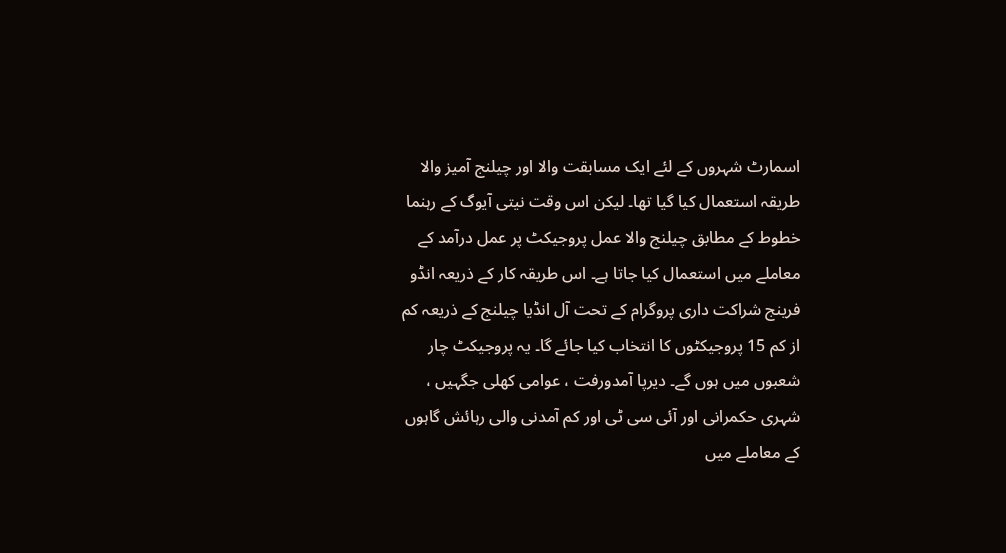اسمارٹ شہروں کے لئے ایک مسابقت والا اور چیلنج آمیز والا طریقہ استعمال کیا گیا تھا۔ لیکن اس وقت نیتی آیوگ کے رہنما خطوط کے مطابق چیلنج والا عمل پروجیکٹ پر عمل درآمد کے معاملے میں استعمال کیا جاتا ہے۔ اس طریقہ کار کے ذریعہ انڈو فرینج شراکت داری پروگرام کے تحت آل انڈیا چیلنج کے ذریعہ کم از کم 15 پروجیکٹوں کا انتخاب کیا جائے گا۔ یہ پروجیکٹ چار شعبوں میں ہوں گے۔ دیرپا آمدورفت ، عوامی کھلی جگہیں ، شہری حکمرانی اور آئی سی ٹی اور کم آمدنی والی رہائش گاہوں کے معاملے میں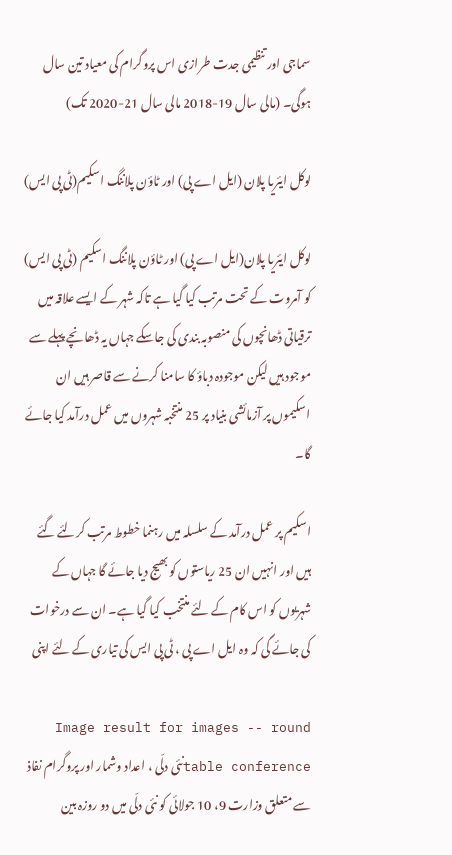سماجی اور تنظیمی جدت طرازی اس پروگرام کی معیاد تین سال ہوگی۔ (مالی سال 19-2018 مالی سال 21-2020 تک)

لوکل ایئریا پلان (ایل اے پی) اور ٹاؤن پلاننگ اسکیم(ٹی پی ایس)

لوکل ایئریا پلان(ایل اے پی) اور ٹاؤن پلاننگ اسکیم (ٹی پی ایس) کو آمروت کے تحت مرتب کیا گیا ہے تاکہ شہر کے ایسے علاقہ میں ترقیاتی ڈھانچوں کی منصوبہ بندی کی جاسکے جہاں یہ ڈھانچے پہلے سے موجود ہیں لیکن موجودہ دباؤ کا سامنا کرنے سے قاصر ہیں ان اسکیموں پر آزمائشی بنیاد پر 25 منتخبہ شہروں میں عمل درآمد کیا جائے گا۔

اسکیم پر عمل درآمد کے سلسلہ میں رہنما خطوط مرتب کرلئے گئے ہیں اور انہیں ان 25 ریاستوں کو بھیج دیا جائے گا جہاں کے شہریوں کو اس کام کے لئے منتخب کیا گیا ہے۔ ان سے درخوات کی جائے گی کہ وہ ایل اے پی ، ٹی پی ایس کی تیاری کے لئے اپنی

Image result for images -- round table conferenceنئی دلّی ، اعداد وشمار اور پروگرام نفاذ سے متعلق وزارت 9، 10 جولائی کو نئی دلّی میں دو روزہ بین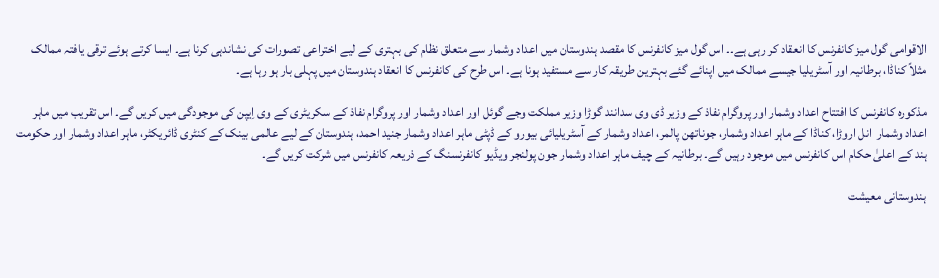الاقوامی گول میز کانفرنس کا انعقاد کر رہی ہے۔۔ اس گول میز کانفرنس کا مقصد ہندوستان میں اعداد وشمار سے متعلق نظام کی بہتری کے لیے اختراعی تصورات کی نشاندہی کرنا ہے۔ ایسا کرتے ہوئے ترقی یافتہ ممالک مثلاً کناڈا، برطانیہ اور آسٹریلیا جیسے ممالک میں اپنائے گئے بہترین طریقہ کار سے مستفید ہونا ہے۔ اس طرح کی کانفرنس کا انعقاد ہندوستان میں پہلی بار ہو رہا ہے۔

مذکورہ کانفرنس کا افتتاح اعداد وشمار اور پروگرام نفاذ کے وزیر ڈی وی سدانند گوڑا وزیر مملکت وجے گوئل اور اعداد وشمار اور پروگرام نفاذ کے سکریٹری کے وی اِیپن کی موجودگی میں کریں گے۔ اس تقریب میں ماہر اعداد وشمار  انل اروڑا، کناڈا کے ماہر اعداد وشمار، جوناتھن پالمر، اعداد وشمار کے آسٹریلیائی بیورو کے ڈپٹی ماہر اعداد وشمار جنید احمد، ہندوستان کے لیے عالمی بینک کے کنٹری ڈائریکٹر، ماہر اعداد وشمار اور حکومت ہند کے اعلیٰ حکام اس کانفرنس میں موجود رہیں گے۔ برطانیہ کے چیف ماہر اعداد وشمار جون پولنجر ویڈیو کانفرنسنگ کے ذریعہ کانفرنس میں شرکت کریں گے۔

ہندوستانی معیشت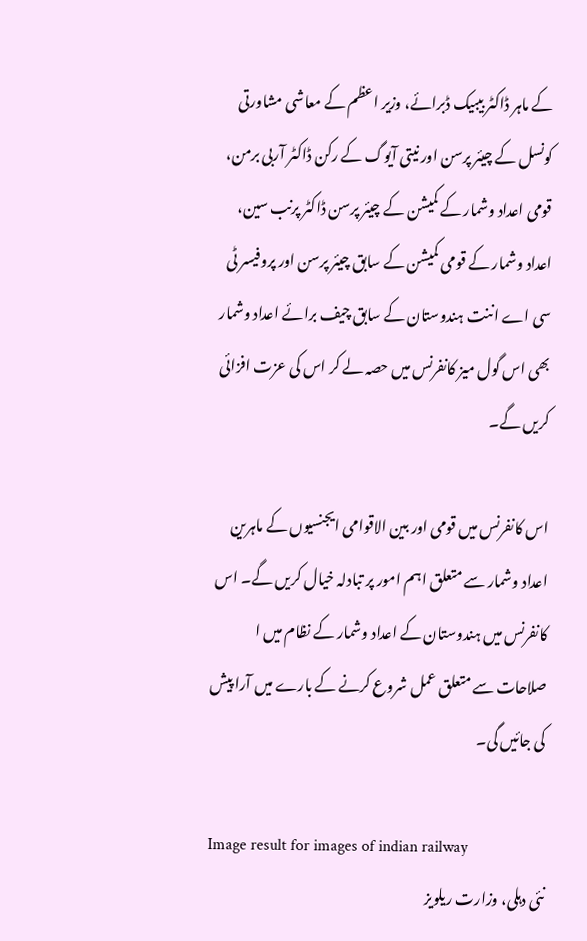کے ماہر ڈاکٹر بیبیک ڈبرائے، وزیر اعظم کے معاشی مشاورتی کونسل کے چیئر پرسن اور نیتی آیوگ کے رکن ڈاکٹر آربی برمن، قومی اعداد وشمار کے کمیشن کے چیئر پرسن ڈاکٹر پرنب سین، اعداد وشمار کے قومی کمیشن کے سابق چیئر پرسن اور پروفیسر ٹی سی اے اننت ہندوستان کے سابق چیف برائے اعداد وشمار بھی اس گول میز کانفرنس میں حصہ لے کر اس کی عزت افزائی کریں گے۔

اس کانفرنس میں قومی اور بین الاقوامی ایجنسیوں کے ماہرین اعداد وشمار سے متعلق اہم امور پر تبادلہ خیال کریں گے۔ اس کانفرنس میں ہندوستان کے اعداد وشمار کے نظام میں ا صلاحات سے متعلق عمل شروع کرنے کے بارے میں آرا پیش کی جائیں گی۔

Image result for images of indian railway
نئی دہلی، وزارت ریلویز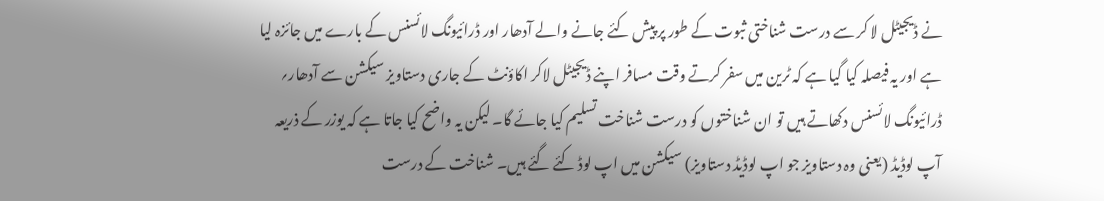نے ڈیجیٹل لا کر سے درست شناختی ثبوت کے طور پر پیش کئے جانے والے آدھار اور ڈرائیونگ لائسنس کے بارے میں جائزہ لیا ہے اور یہ فیصلہ کیا گیا ہے کہ ٹرین میں سفر کرتے وقت مسافر اپنے ڈیجیٹل لاکر اکاؤنٹ کے جاری دستاویز سیکشن سے آدھار؍ ڈرائیونگ لائسنس دکھاتے ہیں تو ان شناختوں کو درست شناخت تسلیم کیا جائے گا۔ لیکن یہ واضح کیا جاتا ہے کہ یوزر کے ذریعہ آپ لوڈیڈ (یعنی وہ دستاویز جو اپ لوڈیڈ دستاویز) سیکشن میں اپ لوڈ کئے گئے ہیں۔ شناخت کے درست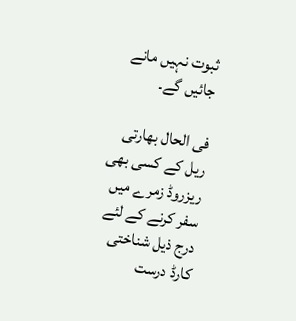ثبوت نہیں مانے جائیں گے۔

فی الحال بھارتی ریل کے کسی بھی ریزروڈ زمرے میں سفر کرنے کے لئے درج ذیل شناختی کارڈ درست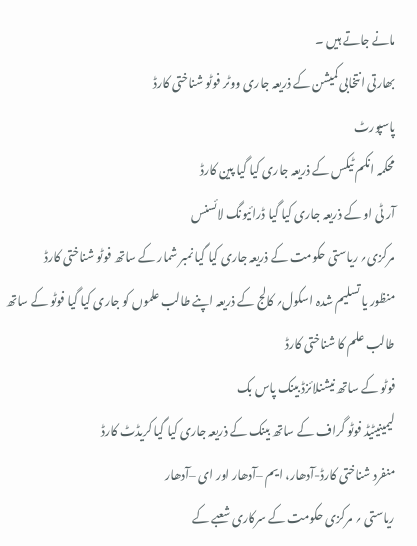مانے جاتے ہیں ۔
بھارتی انتخابی کمیشن کے ذریعہ جاری ووٹر فوٹو شناختی کارڈ
پاسپورٹ
محکمہ انکم ٹیکس کے ذریعہ جاری کیا گیا پین کارڈ
آر ٹی او کے ذریعہ جاری کیا گیا ڈرائیونگ لائسنس
مرکزی؍ ریاستی حکومت کے ذریعہ جاری کیا گیا نمبر شمار کے ساتھ فوٹو شناختی کارڈ
منظور یا تسلیم شدہ اسکول؍ کالج کے ذریعہ اپنے طالب علموں کو جاری کیا گیا فوٹو کے ساتھ طالب علم کا شناختی کارڈ
فوٹو کے ساتھ نیشنلائزڈ بینک پاس بک
لیمینیٹیڈ فوٹو گراف کے ساتھ بینک کے ذریعہ جاری کیا گیا کریڈٹ کارڈ
منفرد شناختی کارڈ-آدھار، ایم –آدھار اور ای –آدھار
ریاستی ؍ مرکزی حکومت کے سرکاری شعبے کے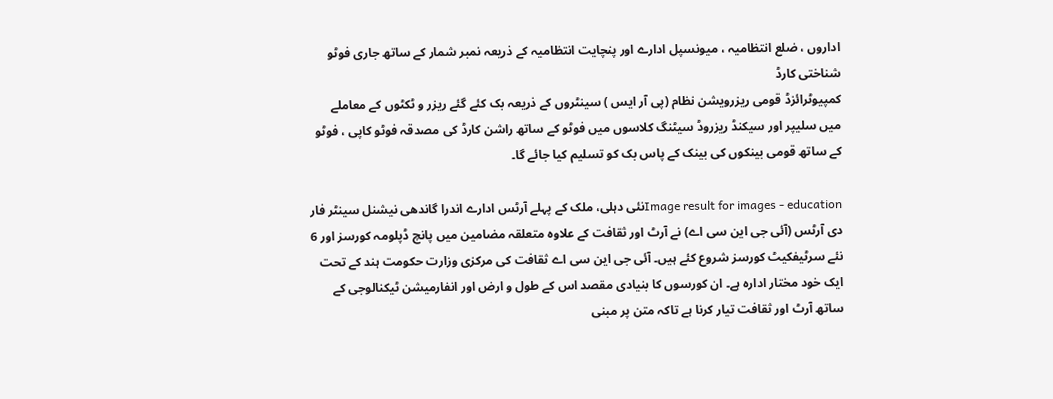اداروں ، ضلع انتظامیہ ، میونسپل ادارے اور پنچایت انتظامیہ کے ذریعہ نمبر شمار کے ساتھ جاری فوٹو شناختی کارڈ
کمپیوٹرائزڈ قومی ریزرویشن نظام (پی آر ایس ) سینٹروں کے ذریعہ بک کئے گئے ریزر و ٹکٹوں کے معاملے میں سلیپر اور سیکنڈ ریزروڈ سیٹنگ کلاسوں میں فوٹو کے ساتھ راشن کارڈ کی مصدقہ فوٹو کاپی ، فوٹو کے ساتھ قومی بینکوں کی بینک کے پاس بک کو تسلیم کیا جائے گا۔

Image result for images - educationنئی دہلی، ملک کے پہلے آرٹس ادارے اندرا گاندھی نیشنل سینٹر فار دی آرٹس (آئی جی این سی اے) نے آرٹ اور ثقافت کے علاوہ متعلقہ مضامین میں پانچ ڈپلومہ کورسز اور 6 نئے سرٹیفکیٹ کورسز شروع کئے ہیں۔ آئی جی این سی اے ثقافت کی مرکزی وزارت حکومت ہند کے تحت ایک خود مختار ادارہ ہے۔ ان کورسوں کا بنیادی مقصد اس کے طول و ارض اور انفارمیشن ٹیکنالوجی کے ساتھ آرٹ اور ثقافت تیار کرنا ہے تاکہ متن پر مبنی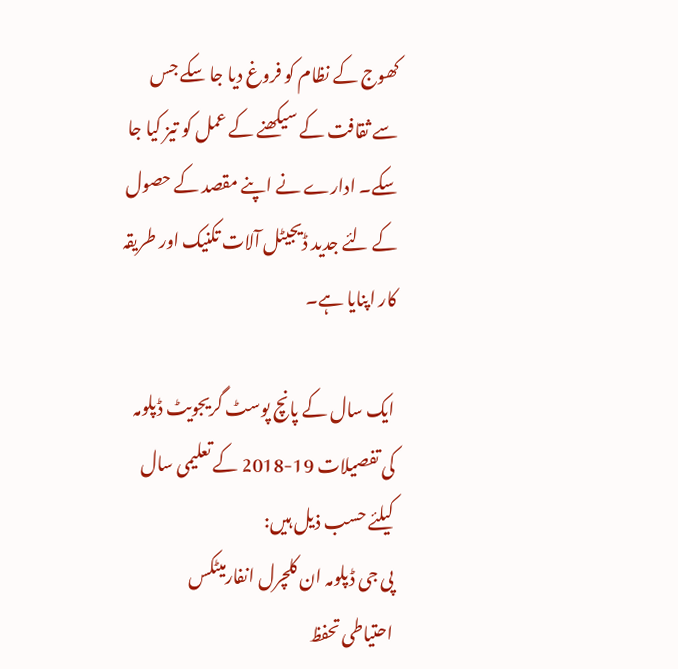کھوج کے نظام کو فروغ دیا جا سکے جس سے ثقافت کے سیکھنے کے عمل کو تیز کیا جا سکے۔ ادارے نے اپنے مقصد کے حصول کے لئے جدید ڈیجیٹل آلات تکنیک اور طریقہ کار اپنایا ہے۔

ایک سال کے پانچ پوسٹ گریجویٹ ڈپلومہ کی تفصیلات 19-2018 کے تعلیمی سال کیلئے حسب ذیل ہیں:
پی جی ڈپلومہ ان کلچرل انفارمیٹکس
احتیاطی تحفظ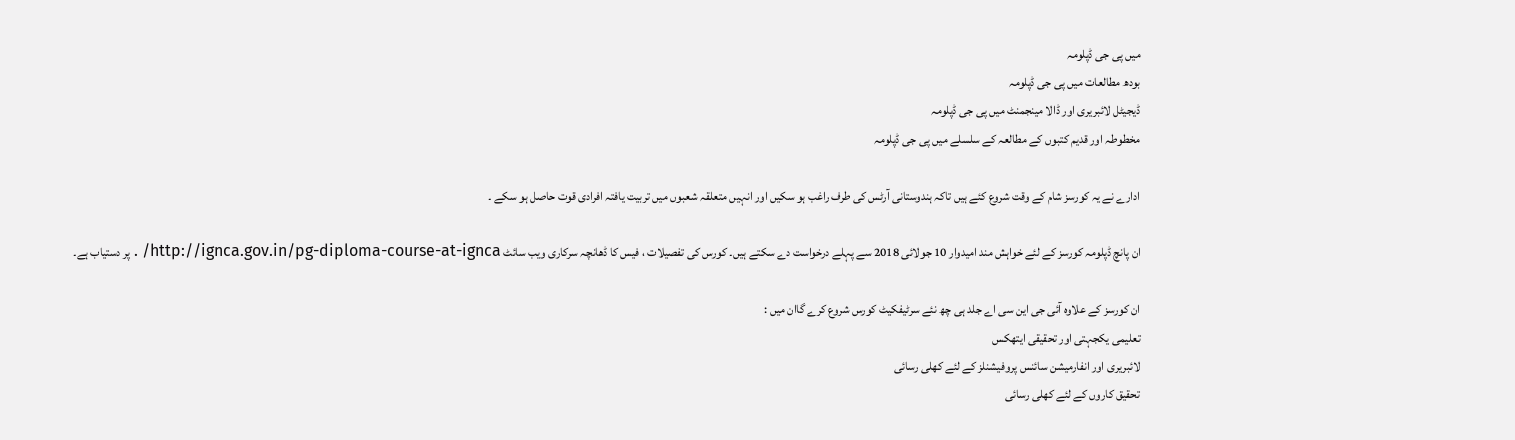میں پی جی ڈپلومہ
بودھ مطالعات میں پی جی ڈپلومہ
ڈیجیٹل لائبریری اور ڈالا مینجمنٹ میں پی جی ڈپلومہ
مخطوطہ اور قدیم کتبوں کے مطالعہ کے سلسلے میں پی جی ڈپلومہ

ادارے نے یہ کورسز شام کے وقت شروع کئے ہیں تاکہ ہندوستانی آرٹس کی طرف راغب ہو سکیں اور انہیں متعلقہ شعبوں میں تربیت یافتہ افرادی قوت حاصل ہو سکے ۔

ان پانچ ڈپلومہ کورسز کے لئے خواہش مند امیدوار 10 جولائی 2018 سے پہلے درخواست دے سکتے ہیں۔ کورس کی تفصیلات ، فیس کا ڈھانچہ سرکاری ویب سائٹ http://ignca.gov.in/pg-diploma-course-at-ignca/ . پر دستیاب ہے۔

ان کورسز کے علاوہ آئی جی این سی اے جلد ہی چھ نئے سرٹیفکیٹ کورس شروع کرے گاان میں :
تعلیمی یکجہتی اور تحقیقی ایتھکس
لائبریری اور انفارمیشن سائنس پروفیشنلز کے لئے کھلی رسائی
تحقیق کاروں کے لئے کھلی رسائی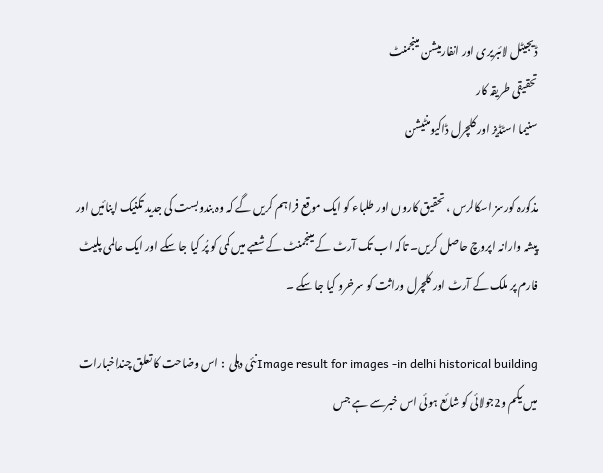ڈیجیٹل لائبریری اور انفارمیشن مینجمنٹ
تحقیقی طریقہ کار
سنیما اسٹڈیز اور کلچرل ڈاکیومنٹیشن

مذکورہ کورسز اسکالرس ، تحقیق کاروں اور طلباء کو ایک موقع فراہم کریں گے کہ وہ بندوبست کی جدید تکنیک اپنائیں اور پیشہ وارانہ اپروچ حاصل کریں۔ تاکہ اب تک آرٹ کے مینجمنٹ کے شعبے میں کمی کو پُر کیا جا سکے اور ایک عالمی پلیٹ فارم پر ملک کے آرٹ اور کلچرل وراثت کو سرخرو کیا جا سکے ۔

Image result for images -in delhi historical buildingنئی دہلی  : اس وضاحت کا تعلق چنداخبارات میں یکم و2جولائی کو شائع ہوئی اس خبرسے ہے جس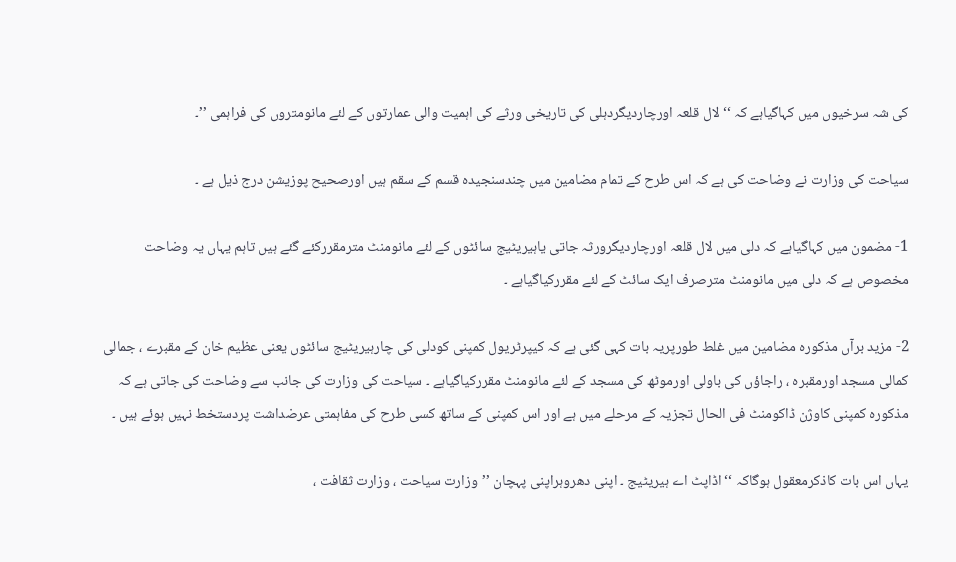کی شہ سرخیوں میں کہاگیاہے کہ ‘‘ لال قلعہ اورچاردیگردہلی کی تاریخی ورثے کی اہمیت والی عمارتوں کے لئے مانومتروں کی فراہمی ’’۔

سیاحت کی وزارت نے وضاحت کی ہے کہ اس طرح کے تمام مضامین میں چندسنجیدہ قسم کے سقم ہیں اورصحیح پوزیشن درج ذیل ہے ۔

1- مضمون میں کہاگیاہے کہ دلی میں لال قلعہ اورچاردیگرورثہ جاتی یاہیریٹیج سائٹوں کے لئے مانومنٹ مترمقررکئے گئے ہیں تاہم یہاں یہ وضاحت مخصوص ہے کہ دلی میں مانومنٹ مترصرف ایک سائٹ کے لئے مقررکیاگیاہے ۔

2- مزید برآں مذکورہ مضامین میں غلط طورپریہ بات کہی گئی ہے کہ کیپرٹریول کمپنی کودلی کی چارہیریٹیج سائٹوں یعنی عظیم خان کے مقبرے ، جمالی کمالی مسجد اورمقبرہ ، راجاؤں کی باولی اورموٹھ کی مسجد کے لئے مانومنٹ مقررکیاگیاہے ۔ سیاحت کی وزارت کی جانب سے وضاحت کی جاتی ہے کہ مذکورہ کمپنی کاوژن ڈاکومنٹ فی الحال تجزیہ کے مرحلے میں ہے اور اس کمپنی کے ساتھ کسی طرح کی مفاہمتی عرضداشت پردستخط نہیں ہوئے ہیں ۔

یہاں اس بات کاذکرمعقول ہوگاکہ ‘‘اڈاپٹ اے ہیریٹیج ۔ اپنی دھروہراپنی پہچان ’’وزارت سیاحت ، وزارت ثقافت ،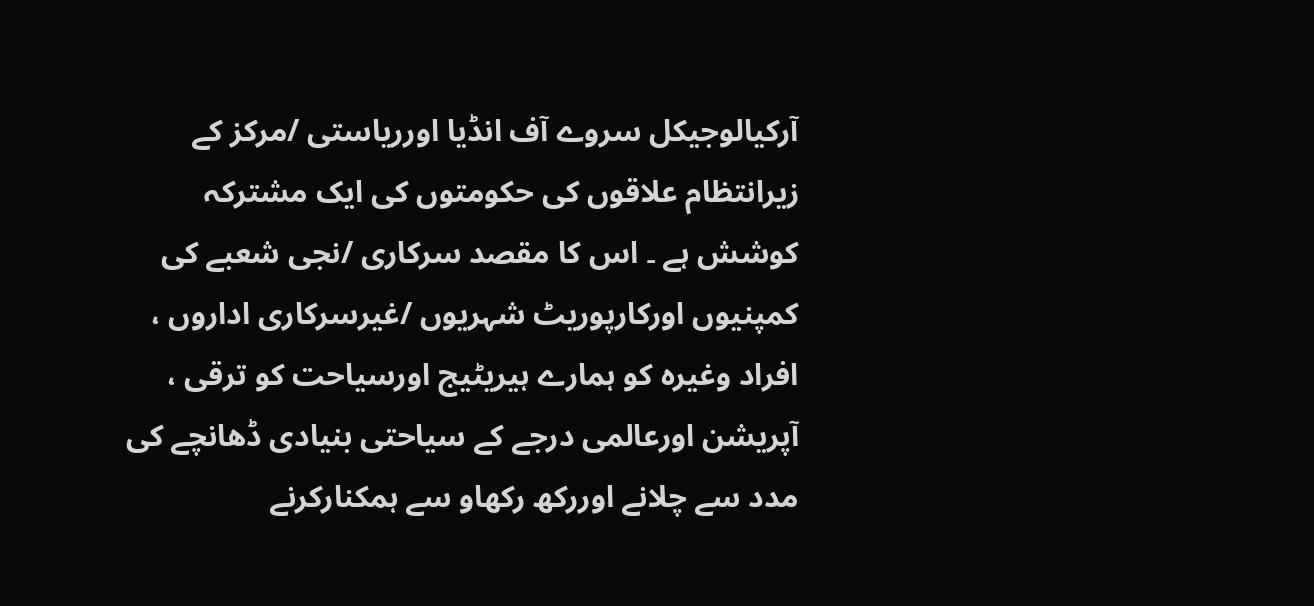آرکیالوجیکل سروے آف انڈیا اورریاستی /مرکز کے زیرانتظام علاقوں کی حکومتوں کی ایک مشترکہ کوشش ہے ۔ اس کا مقصد سرکاری /نجی شعبے کی کمپنیوں اورکارپوریٹ شہریوں /غیرسرکاری اداروں ، افراد وغیرہ کو ہمارے ہیریٹیج اورسیاحت کو ترقی ، آپریشن اورعالمی درجے کے سیاحتی بنیادی ڈھانچے کی مدد سے چلانے اوررکھ رکھاو سے ہمکنارکرنے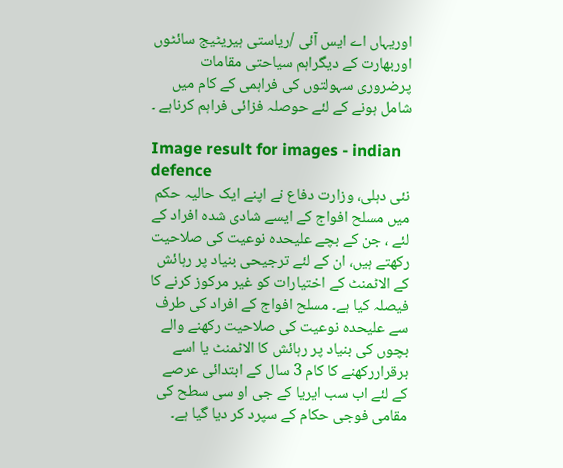اوریہاں اے ایس آئی /ریاستی ہیریٹیج سائٹوں اوربھارت کے دیگراہم سیاحتی مقامات پرضروری سہولتوں کی فراہمی کے کام میں شامل ہونے کے لئے حوصلہ فزائی فراہم کرناہے ۔

Image result for images - indian defence
نئی دہلی، وزارت دفاع نے اپنے ایک حالیہ حکم میں مسلح افواج کے ایسے شادی شدہ افراد کے لئے ، جن کے بچے علیحدہ نوعیت کی صلاحیت رکھتے ہیں، ان کے لئے ترجیحی بنیاد پر رہائش کے الاٹمنٹ کے اختیارات کو غیر مرکوز کرنے کا فیصلہ کیا ہے۔ مسلح افواج کے افراد کی طرف سے علیحدہ نوعیت کی صلاحیت رکھنے والے بچوں کی بنیاد پر رہائش کا الاٹمنٹ یا اسے برقراررکھنے کا کام 3 سال کے ابتدائی عرصے کے لئے اب سب ایریا کے جی او سی سطح کی مقامی فوجی حکام کے سپرد کر دیا گیا ہے۔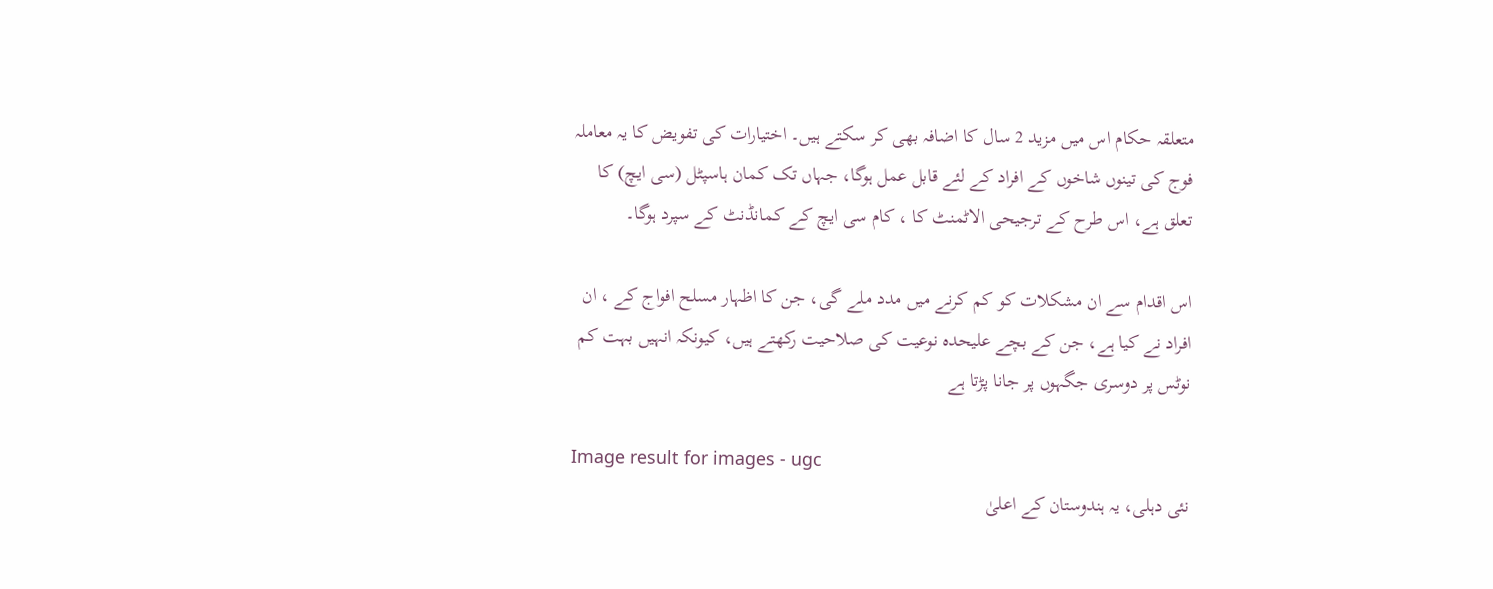متعلقہ حکام اس میں مزید 2 سال کا اضافہ بھی کر سکتے ہیں۔ اختیارات کی تفویض کا یہ معاملہ فوج کی تینوں شاخوں کے افراد کے لئے قابل عمل ہوگا، جہاں تک کمان ہاسپٹل (سی ایچ) کا تعلق ہے، اس طرح کے ترجیحی الاٹمنٹ کا ، کام سی ایچ کے کمانڈنٹ کے سپرد ہوگا۔

اس اقدام سے ان مشکلات کو کم کرنے میں مدد ملے گی، جن کا اظہار مسلح افواج کے ، ان افراد نے کیا ہے، جن کے بچے علیحدہ نوعیت کی صلاحیت رکھتے ہیں، کیونکہ انہیں بہت کم نوٹس پر دوسری جگہوں پر جانا پڑتا ہے

Image result for images - ugc
نئی دہلی، یہ ہندوستان کے اعلیٰ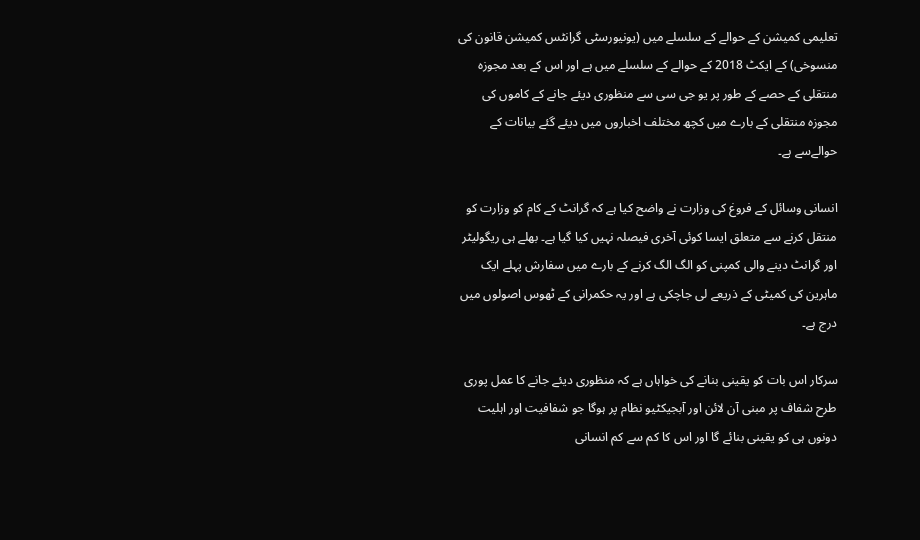تعلیمی کمیشن کے حوالے کے سلسلے میں (یونیورسٹی گرانٹس کمیشن قانون کی منسوخی) کے ایکٹ 2018 کے حوالے کے سلسلے میں ہے اور اس کے بعد مجوزہ منتقلی کے حصے کے طور پر یو جی سی سے منظوری دیئے جانے کے کاموں کی مجوزہ منتقلی کے بارے میں کچھ مختلف اخباروں میں دیئے گئے بیانات کے حوالےسے ہے۔

انسانی وسائل کے فروغ کی وزارت نے واضح کیا ہے کہ گرانٹ کے کام کو وزارت کو منتقل کرنے سے متعلق ایسا کوئی آخری فیصلہ نہیں کیا گیا ہے۔ بھلے ہی ریگولیٹر اور گرانٹ دینے والی کمپنی کو الگ الگ کرنے کے بارے میں سفارش پہلے ایک ماہرین کی کمیٹی کے ذریعے لی جاچکی ہے اور یہ حکمرانی کے ٹھوس اصولوں میں درج ہے۔

سرکار اس بات کو یقینی بنانے کی خواہاں ہے کہ منظوری دیئے جانے کا عمل پوری طرح شفاف پر مبنی آن لائن اور آبجیکٹیو نظام پر ہوگا جو شفافیت اور اہلیت دونوں ہی کو یقینی بنائے گا اور اس کا کم سے کم انسانی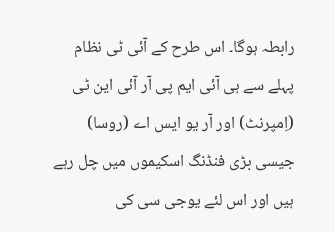رابطہ ہوگا۔ اس طرح کے آئی ٹی نظام پہلے سے ہی آئی ایم پی آر آئی این ٹی (اِمپرنٹ) اور آر یو ایس اے (روسا) جیسی بڑی فنڈنگ اسکیموں میں چل رہے ہیں اور اس لئے یوجی سی کی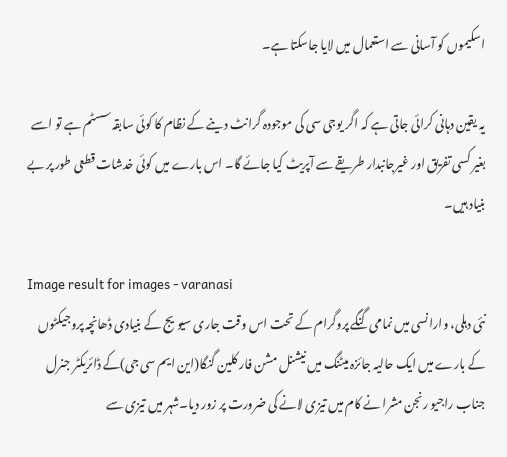اسکیموں کو آسانی سے استعمال میں لایا جاسکتا ہے۔

یہ یقین دہانی کرائی جاتی ہے کہ اگر یوجی سی کی موجودہ گرانٹ دینے کے نظام کا کوئی سابقہ سسٹم ہے تو اسے بغیر کسی تفریق اور غیرجانبدار طریقے سے آپریٹ کیا جائے گا۔ اس بارے میں کوئی خدشات قطعی طور پر بے بنیاد ہیں۔

Image result for images - varanasi
نئی دہلی، وارانسی میں نمامی گنگے پروگرام کے تحت اس وقت جاری سیویج کے بنیادی ڈھانچہ پروجیکٹوں کے بارے میں ایک حالیہ جائزہ میٹنگ میں نیشنل مشن فار کلین گنگا(این ایم سی جی)کے ڈائریکٹر جنرل جناب راجیو رنجن مشرا نے کام میں تیزی لانے کی ضرورت پر زور دیا۔شہر میں تیزی سے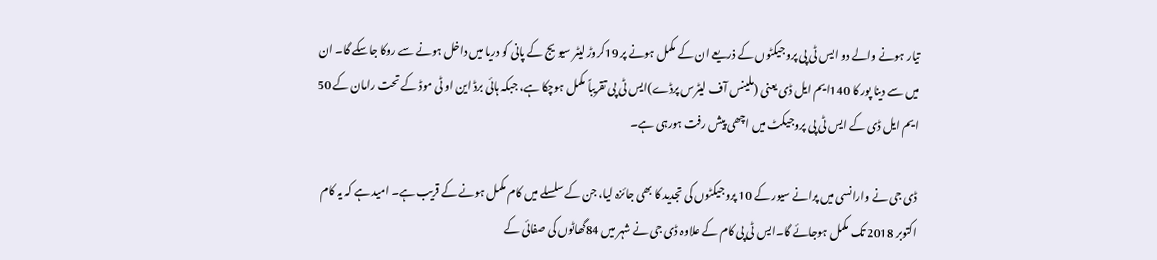تیار ہونے والے دو ایس ٹی پی پروجیکٹوں کے ذریعے ان کے مکمل ہونے پر 19کروڑ لیٹر سیویج کے پانی کو دریا میں داخل ہونے سے روکا جاسکے گا۔ ان میں سے دینا پور کا 140ایم ایل ڈی یعنی (ملینس آف لیٹرس پرڈے)ایس ٹی پی تقریباً مکمل ہوچکا ہے، جبکہ ہائی برڈ این او ٹی موڈ کے تحت رامان کے 50 ایم ایل ڈی کے ایس ٹی پی پروجیکٹ میں اچھی پیش رفت ہورہی ہے۔

ڈی جی نے وارانسی میں پرانے سیور کے 10 پروجیکٹوں کی تجدید کا بھی جائزہ لیا، جن کے سلسلے میں کام مکمل ہونے کے قریب ہے۔ امید ہے کہ یہ کام اکتوبر 2018 تک مکمل ہوجائے گا۔ایس ٹی پی کام کے علاوہ ڈی جی نے شہر میں 84گھاٹوں کی صفائی کے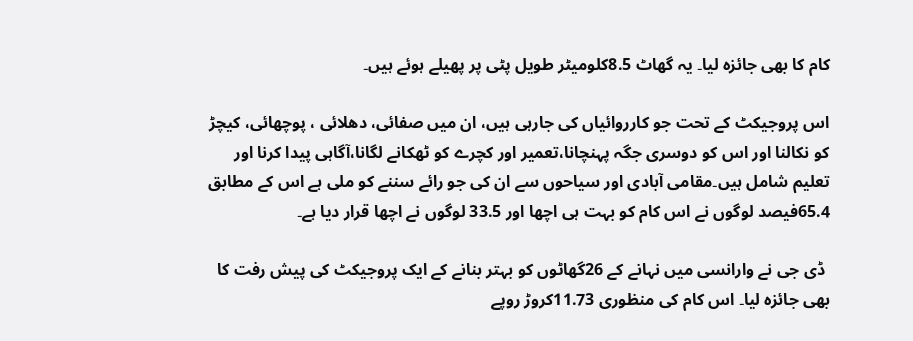کام کا بھی جائزہ لیا۔ یہ گھاٹ 8.5کلومیٹر طویل پٹی پر پھیلے ہوئے ہیں۔

اس پروجیکٹ کے تحت جو کارروائیاں کی جارہی ہیں، ان میں صفائی، دھلائی ، پوچھائی، کیچڑ کو نکالنا اور اس کو دوسری جگہ پہنچانا،تعمیر اور کچرے کو ٹھکانے لگانا،آگاہی پیدا کرنا اور تعلیم شامل ہیں۔مقامی آبادی اور سیاحوں سے ان کی جو رائے سننے کو ملی ہے اس کے مطابق 65.4فیصد لوگوں نے اس کام کو بہت ہی اچھا اور 33.5 لوگوں نے اچھا قرار دیا ہے۔

 ڈی جی نے وارانسی میں نہانے کے 26گھاٹوں کو بہتر بنانے کے ایک پروجیکٹ کی پیش رفت کا بھی جائزہ لیا۔ اس کام کی منظوری 11.73کروڑ روپے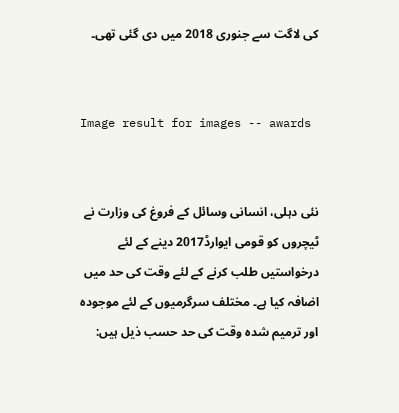کی لاگت سے جنوری 2018 میں دی گئی تھی۔


Image result for images -- awards


نئی دہلی، انسانی وسائل کے فروغ کی وزارت نے ٹیچروں کو قومی ایوارڈ2017 دینے کے لئے درخواستیں طلب کرنے کے لئے وقت کی حد میں اضافہ کیا ہے۔ مختلف سرگرمیوں کے لئے موجودہ اور ترمیم شدہ وقت کی حد حسب ذیل ہیں: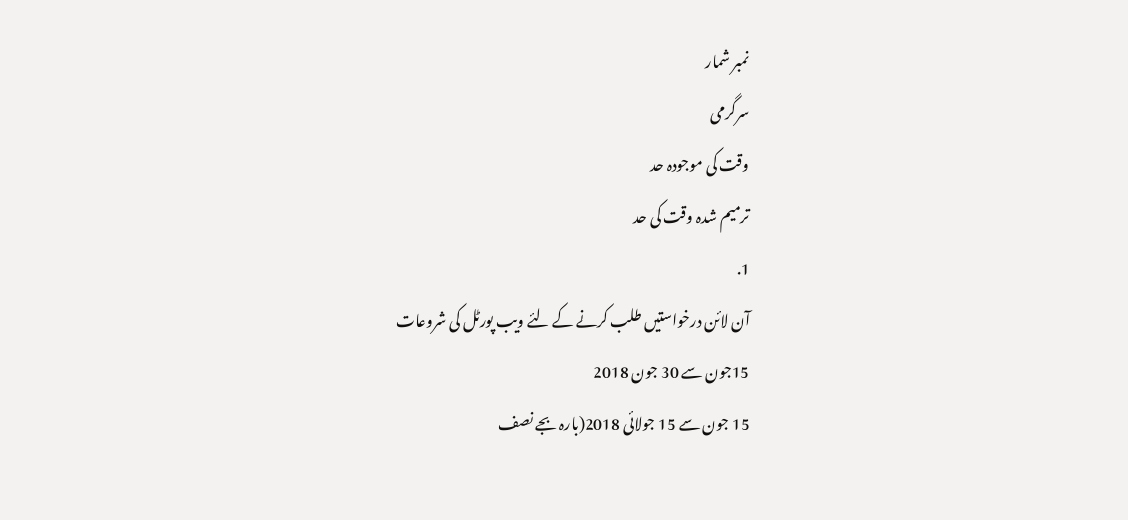نمبر شمار
سرگرمی
وقت کی موجودہ حد
ترمیم شدہ وقت کی حد
1.
آن لائن درخواستیں طلب کرنے کے لئے ویب پورٹل کی شروعات
15جون سے 30 جون 2018
15 جون سے 15 جولائی 2018(بارہ بجے نصف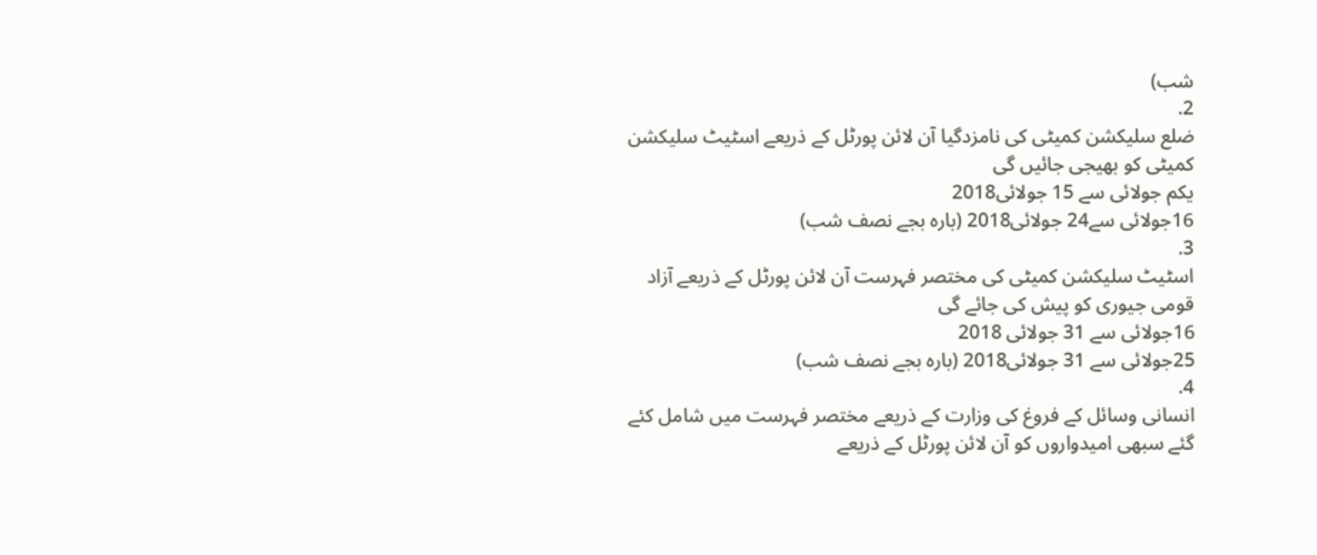شب)
2.
ضلع سلیکشن کمیٹی کی نامزدگیا آن لائن پورٹل کے ذریعے اسٹیٹ سلیکشن کمیٹی کو بھیجی جائیں گی
یکم جولائی سے 15 جولائی2018
16جولائی سے24 جولائی2018 (بارہ بجے نصف شب)
3.
اسٹیٹ سلیکشن کمیٹی کی مختصر فہرست آن لائن پورٹل کے ذریعے آزاد قومی جیوری کو پیش کی جائے گی
16جولائی سے 31 جولائی 2018
25جولائی سے 31 جولائی2018 (بارہ بجے نصف شب)
4.
انسانی وسائل کے فروغ کی وزارت کے ذریعے مختصر فہرست میں شامل کئے گئے سبھی امیدواروں کو آن لائن پورٹل کے ذریعے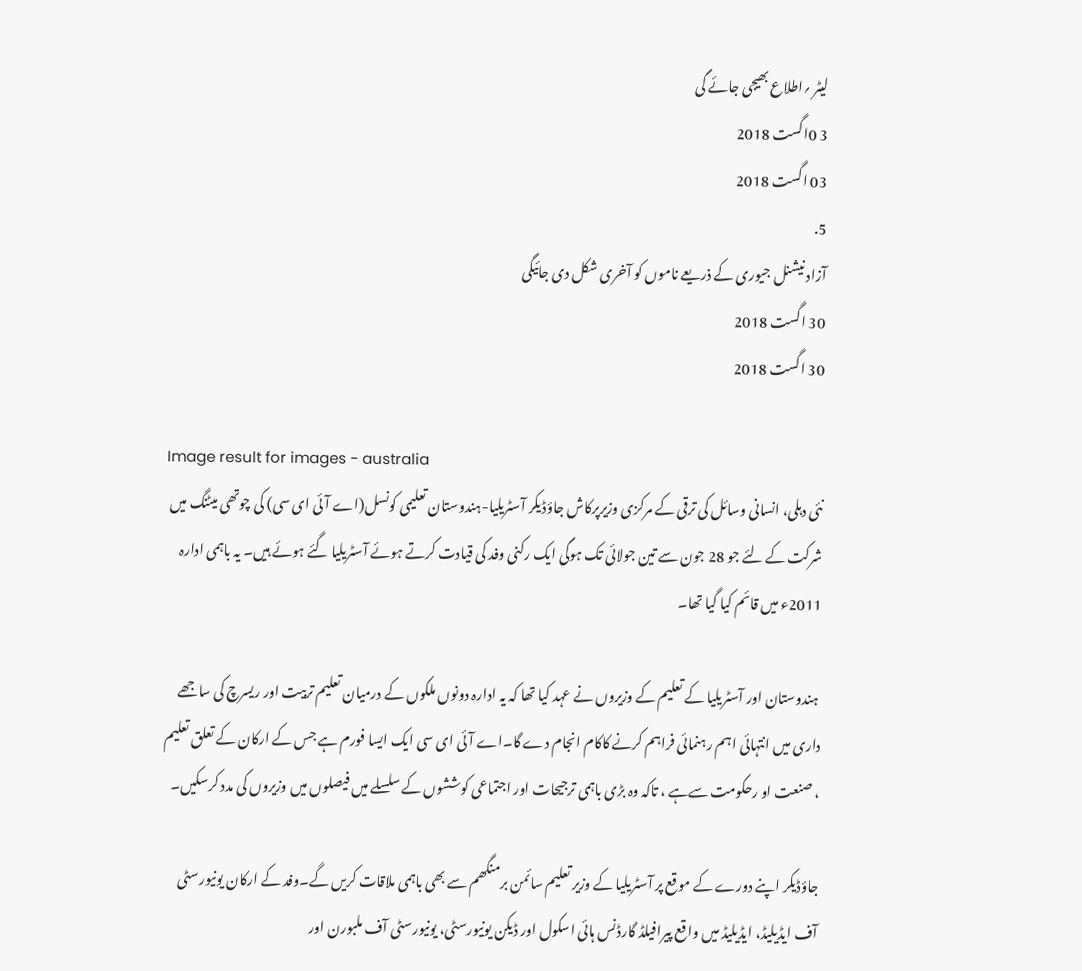لیٹر ؍اطلاع بھیجی جائے گی
3 0اگست 2018
03 اگست 2018
5.
آزاد نیشنل جیوری کے ذریعے ناموں کو آخری شکل دی جائیگی
30 اگست 2018
30 اگست 2018

Image result for images - australia
نئی دہلی، انسانی وسائل کی ترقی کے مرکزی وزیرپرکاش جاؤڈیکر آسٹریلیا-ہندوستان تعلیمی کونسل(اے آئی ای سی) کی چوتھی میٹنگ میں شرکت کے لئے جو 28 جون سے تین جولائی تک ہوگی ایک رکنی وفد کی قیادت کرتے ہوئے آسٹریلیا گئے ہوئے ہیں۔ یہ باہمی ادارہ 2011ء میں قائم کیا گیا تھا۔

 ہندوستان اور آسٹریلیا کے تعلیم کے وزیروں نے عہد کیا تھا کہ یہ ادارہ دونوں ملکوں کے درمیان تعلیم تربیت اور ریسرچ کی ساجھے داری میں انتہائی اہم رہنمائی فراہم کرنے کاکام انجام دے گا۔اے آئی ای سی ایک ایسا فورم ہے جس کے ارکان کے تعلق تعلیم ، صنعت او رحکومت سےہے ، تاکہ وہ بڑی باہمی ترجیحات اور اجتماعی کوششوں کے سلسلے میں فیصلوں میں وزیروں کی مدد کرسکیں۔

جاؤڈیکر اپنے دورے کے موقع پر آسٹریلیا کے وزیر تعلیم سائمن برمنگھم سے بھی باہمی ملاقات کریں گے۔وفد کے ارکان یونیورسٹی آف ایڈیلیڈ، ایڈیلیڈ میں واقع پیرافیلڈ گارڈنس ہائی اسکول اور ڈیکن یونیورسٹی، یونیورسٹی آف ملبورن اور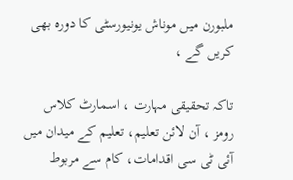ملبورن میں موناش یونیورسٹی کا دورہ بھی کریں گے ،

تاکہ تحقیقی مہارت ، اسمارٹ کلاس رومز ، آن لائن تعلیم، تعلیم کے میدان میں آئی ٹی سی اقدامات، کام سے مربوط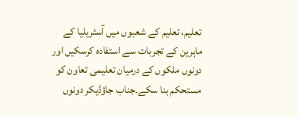تعلیم، تعلیم کے شعبوں میں آسٹریلیا کے ماہرین کے تجربات سے استفادہ کرسکیں اور دونوں ملکوں کے درمیان تعلیمی تعاون کو مستحکم بنا سکے۔جناب جاؤڈیکر دونوں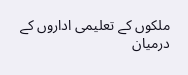ملکوں کے تعلیمی اداروں کے درمیان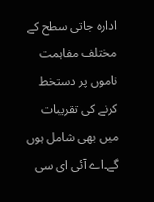ادارہ جاتی سطح کے مختلف مفاہمت ناموں پر دستخط کرنے کی تقریبات میں بھی شامل ہوں گے۔اے آئی ای سی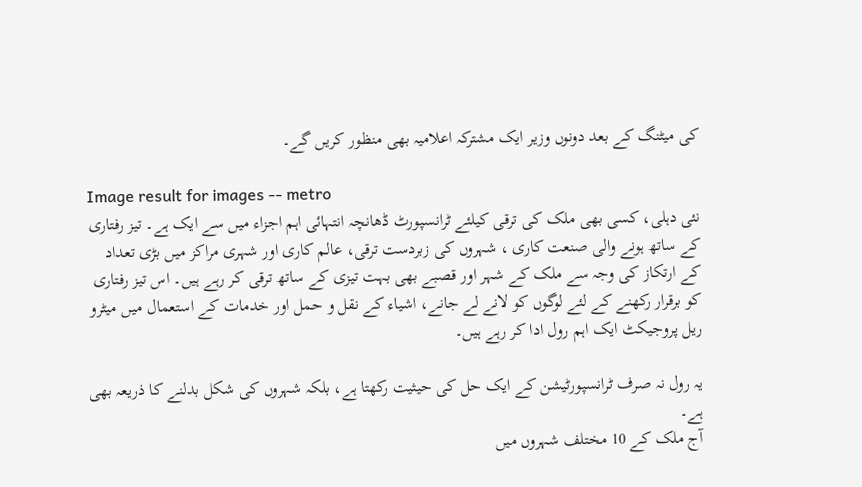کی میٹنگ کے بعد دونوں وزیر ایک مشترکہ اعلامیہ بھی منظور کریں گے۔

Image result for images -- metro
نئی دہلی، کسی بھی ملک کی ترقی کیلئے ٹرانسپورٹ ڈھانچہ انتہائی اہم اجزاء میں سے ایک ہے۔ تیز رفتاری کے ساتھ ہونے والی صنعت کاری ، شہروں کی زبردست ترقی، عالم کاری اور شہری مراکز میں بڑی تعداد کے ارتکاز کی وجہ سے ملک کے شہر اور قصبے بھی بہت تیزی کے ساتھ ترقی کر رہے ہیں۔ اس تیز رفتاری کو برقرار رکھنے کے لئے لوگوں کو لانے لے جانے، اشیاء کے نقل و حمل اور خدمات کے استعمال میں میٹرو ریل پروجیکٹ ایک اہم رول ادا کر رہے ہیں۔

یہ رول نہ صرف ٹرانسپورٹیشن کے ایک حل کی حیثیت رکھتا ہے، بلکہ شہروں کی شکل بدلنے کا ذریعہ بھی ہے۔
آج ملک کے 10 مختلف شہروں میں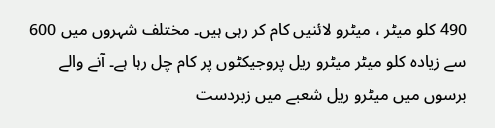490 کلو میٹر ، میٹرو لائنیں کام کر رہی ہیں۔ مختلف شہروں میں 600 سے زیادہ کلو میٹر میٹرو ریل پروجیکٹوں پر کام چل رہا ہے۔ آنے والے برسوں میں میٹرو ریل شعبے میں زبردست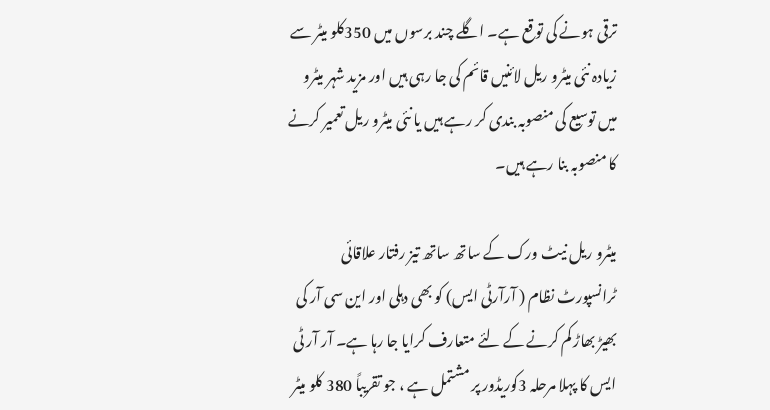ترقی ہونے کی توقع ہے۔ اگلے چند برسوں میں 350کلو میٹر سے زیادہ نئی میٹرو ریل لائنیں قائم کی جا رہی ہیں اور مزید شہر میٹرو میں توسیع کی منصوبہ بندی کر رہے ہیں یا نئی میٹرو ریل تعمیر کرنے کا منصوبہ بنا رہے ہیں۔

میٹرو ریل نیٹ ورک کے ساتھ ساتھ تیز رفتار علاقائی ٹرانسپورٹ نظام ( آرآرٹی ایس) کو بھی دہلی اور این سی آر کی بھیڑ بھاڑ کم کرنے کے لئے متعارف کرایا جا رہا ہے۔ آر آر ٹی ایس کا پہلا مرحلہ 3کوریڈور پر مشتمل ہے ، جو تقریباً 380 کلو میٹر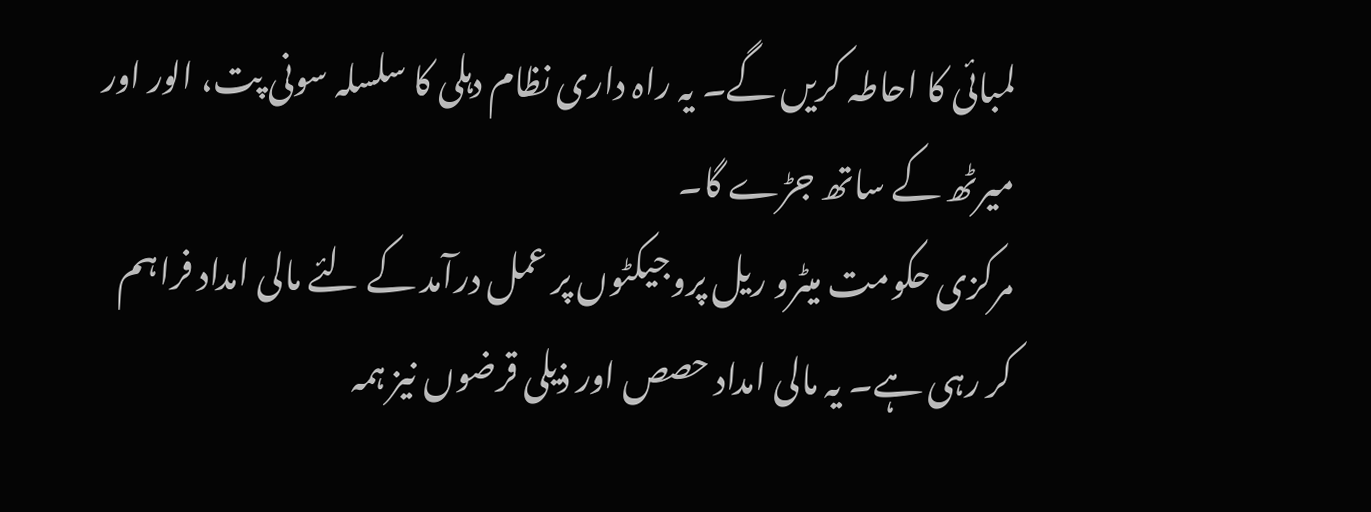لمبائی کا احاطہ کریں گے۔ یہ راہ داری نظام دہلی کا سلسلہ سونی پت، الور اور میرٹھ کے ساتھ جڑے گا۔
مرکزی حکومت میٹرو ریل پروجیکٹوں پر عمل درآمد کے لئے مالی امداد فراہم کر رہی ہے۔ یہ مالی امداد حصص اور ذیلی قرضوں نیز ہمہ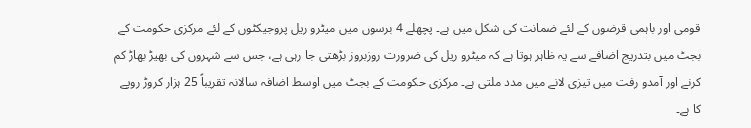قومی اور باہمی قرضوں کے لئے ضمانت کی شکل میں ہے۔ پچھلے 4 برسوں میں میٹرو ریل پروجیکٹوں کے لئے مرکزی حکومت کے بجٹ میں بتدریج اضافے سے یہ ظاہر ہوتا ہے کہ میٹرو ریل کی ضرورت روزبروز بڑھتی جا رہی ہے، جس سے شہروں کی بھیڑ بھاڑ کم کرنے اور آمدو رفت میں تیزی لانے میں مدد ملتی ہے۔ مرکزی حکومت کے بجٹ میں اوسط اضافہ سالانہ تقریباً 25 ہزار کروڑ روپے کا ہے۔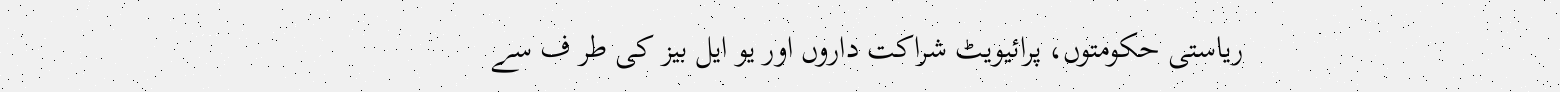ریاستی حکومتوں، پرائیویٹ شراکت داروں اور یو ایل بیز کی طر ف سے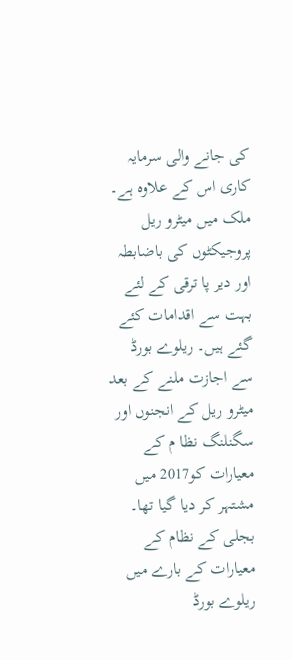کی جانے والی سرمایہ کاری اس کے علاوہ ہے۔
ملک میں میٹرو ریل پروجیکٹوں کی باضابطہ اور دیر پا ترقی کے لئے بہت سے اقدامات کئے گئے ہیں۔ ریلوے بورڈ سے اجازت ملنے کے بعد میٹرو ریل کے انجنوں اور سگنلنگ نظا م کے معیارات کو2017 میں مشتہر کر دیا گیا تھا۔ بجلی کے نظام کے معیارات کے بارے میں ریلوے بورڈ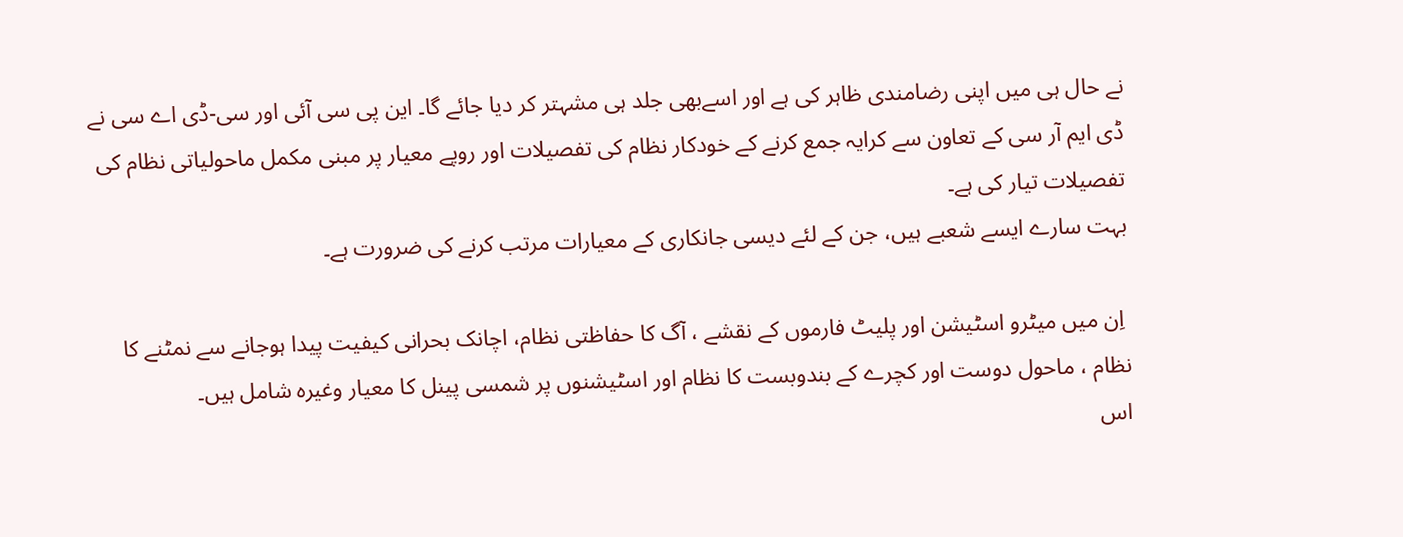نے حال ہی میں اپنی رضامندی ظاہر کی ہے اور اسےبھی جلد ہی مشہتر کر دیا جائے گا۔ این پی سی آئی اور سی-ڈی اے سی نے ڈی ایم آر سی کے تعاون سے کرایہ جمع کرنے کے خودکار نظام کی تفصیلات اور روپے معیار پر مبنی مکمل ماحولیاتی نظام کی تفصیلات تیار کی ہے۔
بہت سارے ایسے شعبے ہیں، جن کے لئے دیسی جانکاری کے معیارات مرتب کرنے کی ضرورت ہے۔

 اِن میں میٹرو اسٹیشن اور پلیٹ فارموں کے نقشے ، آگ کا حفاظتی نظام، اچانک بحرانی کیفیت پیدا ہوجانے سے نمٹنے کا نظام ، ماحول دوست اور کچرے کے بندوبست کا نظام اور اسٹیشنوں پر شمسی پینل کا معیار وغیرہ شامل ہیں۔
اس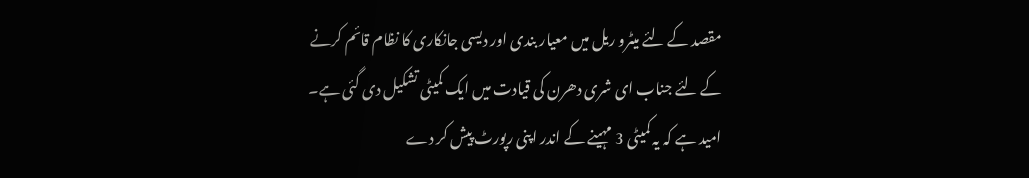مقصد کے لئے میٹرو ریل میں معیار بندی اور دیسی جانکاری کا نظام قائم کرنے کے لئے جناب ای شری دھرن کی قیادت میں ایک کمیٹی تشکیل دی گئی ہے۔ امید ہے کہ یہ کمیٹی 3 مہینے کے اندر اپنی رپورٹ پیش کر دے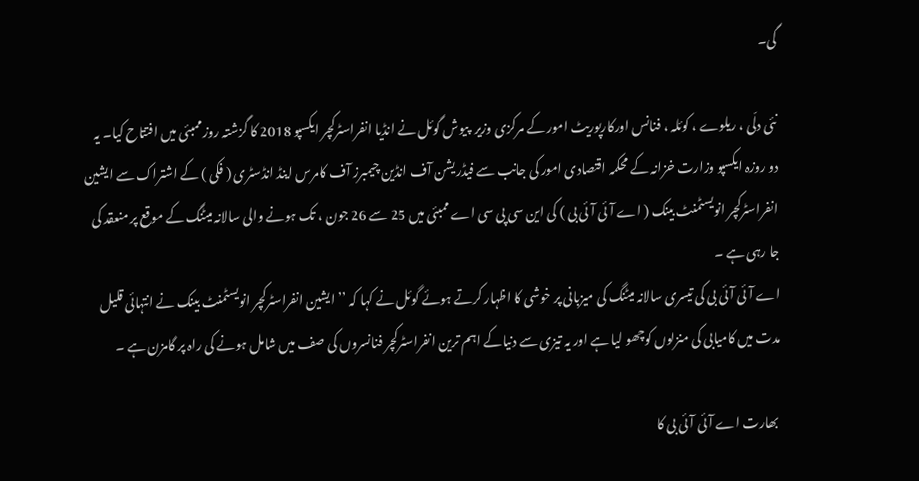گی۔

نئی دلّی ، ریلوے ، کوئلہ ، فنانس اورکارپوریٹ امور کے مرکزی وزیر  پیوش گوئل نے انڈیا انفراسٹرکچر ایکسپو 2018 کا گزشتہ روز ممبئی میں افتتاح کیا۔ یہ دو روزہ ایکسپو وزارت خزانہ کے محکمہ اقتصادی امور کی جانب سے فیڈریشن آف انڈین چیمبرز آف کامرس اینڈ انڈسٹری ( فکی ) کے اشتراک سے ایشین انفراسٹرکچر انویسٹمنٹ بینک ( اے آئی آئی بی ) کی این سی پی سی اے ممبئی میں 25 سے 26 جون ، تک ہونے والی سالانہ میٹنگ کے موقع پر منعقد کی جا رہی ہے ۔
اے آئی آئی بی کی تیسری سالانہ میٹنگ کی میزبانی پر خوشی کا اظہار کرتے ہوئے گوئل نے کہا کہ ’’ ایشین انفراسٹرکچر انویسٹمنٹ بینک نے انتہائی قلیل مدت میں کامیابی کی منزلوں کوچھو لیا ہے اور یہ تیزی سے دنیاکے اہم ترین انفراسٹرکچر فنانسروں کی صف میں شامل ہونے کی راہ پر گامزن ہے ۔

 بھارت اے آئی آئی بی کا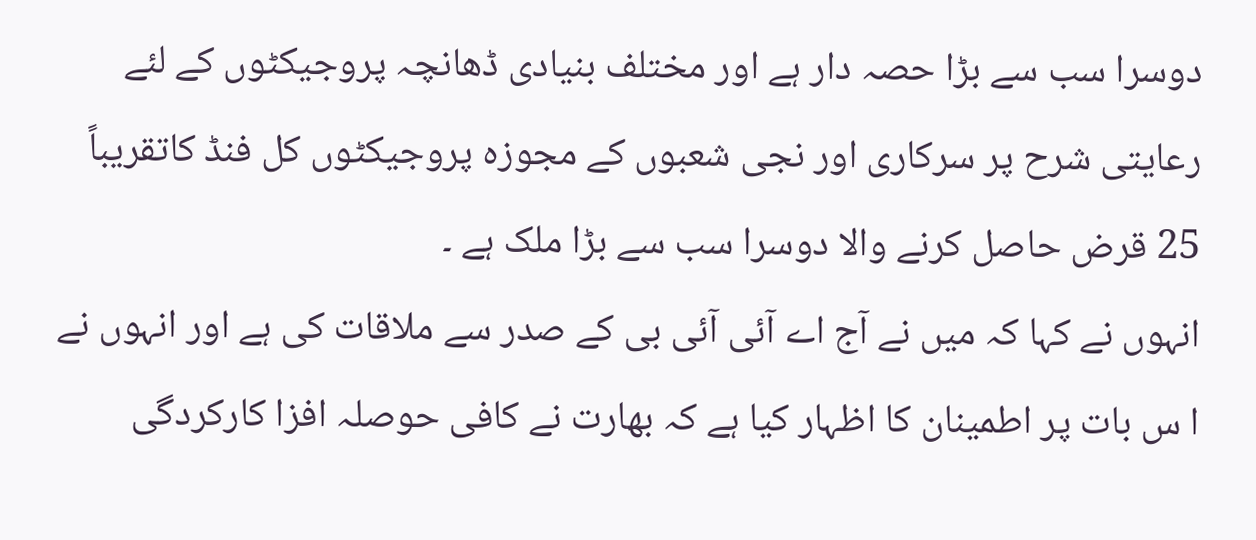دوسرا سب سے بڑا حصہ دار ہے اور مختلف بنیادی ڈھانچہ پروجیکٹوں کے لئے رعایتی شرح پر سرکاری اور نجی شعبوں کے مجوزہ پروجیکٹوں کل فنڈ کاتقریباً 25 قرض حاصل کرنے والا دوسرا سب سے بڑا ملک ہے ۔
انہوں نے کہا کہ میں نے آج اے آئی آئی بی کے صدر سے ملاقات کی ہے اور انہوں نے ا س بات پر اطمینان کا اظہار کیا ہے کہ بھارت نے کافی حوصلہ افزا کارکردگی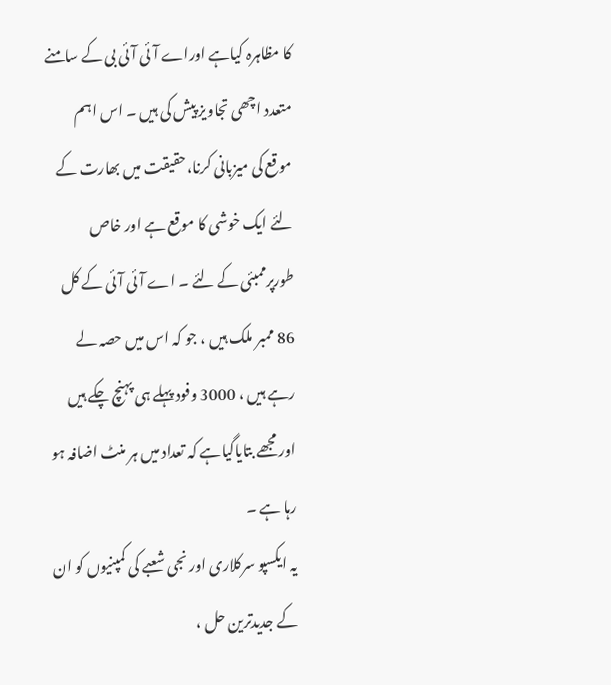کا مظاہرہ کیاہے اوراے آئی آئی بی کے سامنے متعدد اچھی تجاویز پیش کی ہیں ۔ اس اہم موقع کی میزبانی کرنا،حقیقت میں بھارت کے لئے ایک خوشی کا موقع ہے اور خاص طورپرممبئی کے لئے ۔ اے آئی آئی کے کل 86 ممبر ملک ہیں ، جو کہ اس میں حصہ لے رہے ہیں ، 3000 وفود پہلے ہی پہنچ چکے ہیں اور مجھے بتایاگیاہے کہ تعداد میں ہر منٹ اضافہ ہو رہا ہے ۔
یہ ایکسپو سرکلاری اور نجی شعبے کی کمپنیوں کو ان کے جدیدترین حل ،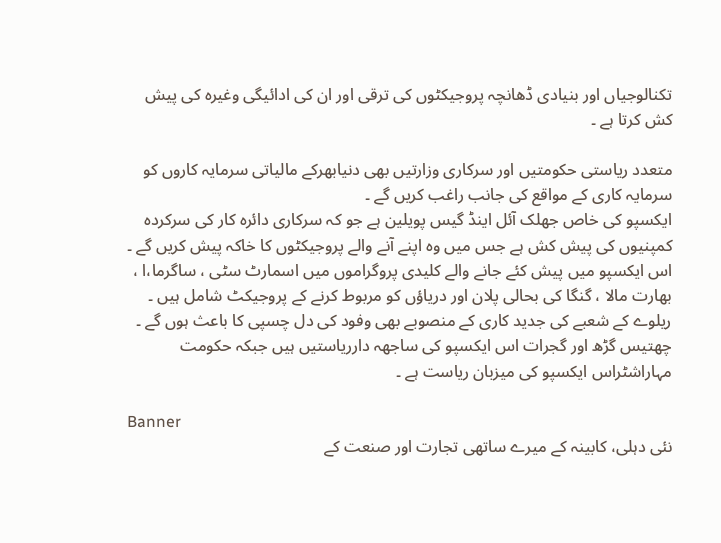تکنالوجیاں اور بنیادی ڈھانچہ پروجیکٹوں کی ترقی اور ان کی ادائیگی وغیرہ کی پیش کش کرتا ہے ۔

متعدد ریاستی حکومتیں اور سرکاری وزارتیں بھی دنیابھرکے مالیاتی سرمایہ کاروں کو سرمایہ کاری کے مواقع کی جانب راغب کریں گے ۔
ایکسپو کی خاص جھلک آئل اینڈ گیس پویلین ہے جو کہ سرکاری دائرہ کار کی سرکردہ کمپنیوں کی پیش کش ہے جس میں وہ اپنے آنے والے پروجیکٹوں کا خاکہ پیش کریں گے ۔
اس ایکسپو میں پیش کئے جانے والے کلیدی پروگراموں میں اسمارٹ سٹی ، ساگرما،ا ، بھارت مالا ، گنگا کی بحالی پلان اور دریاؤں کو مربوط کرنے کے پروجیکٹ شامل ہیں ۔ ریلوے کے شعبے کی جدید کاری کے منصوبے بھی وفود کی دل چسپی کا باعث ہوں گے ۔
چھتیس گڑھ اور گجرات اس ایکسپو کی ساجھہ دارریاستیں ہیں جبکہ حکومت مہاراشٹراس ایکسپو کی میزبان ریاست ہے ۔

Banner
نئی دہلی، کابینہ کے میرے ساتھی تجارت اور صنعت کے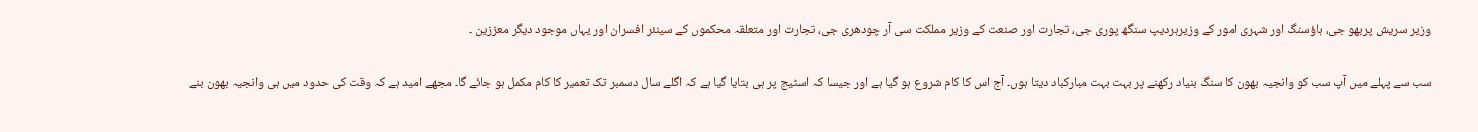وزیر سریش پربھو جی، ہاؤسنگ اور شہری امور کے وزیرہردیپ سنگھ پوری جی، تجارت اور صنعت کے وزیر مملکت سی آر چودھری جی، تجارت اور متعلقہ محکموں کے سینئر افسران اور یہاں موجود دیگر معززین ۔

سب سے پہلے میں آپ سب کو وانجیہ بھون کا سنگ بنیاد رکھنے پر بہت بہت مبارکباد دیتا ہوں۔ آج اس کا کام شروع ہو گیا ہے اور جیسا کہ اسٹیج پر ہی بتایا گیا ہے کہ اگلے سال دسمبر تک تعمیر کا کام مکمل ہو جائے گا۔ مجھے امید ہے کہ وقت کی حدود میں ہی وانجیہ بھون بنے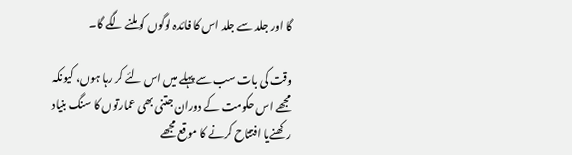گا اور جلد سے جلد اس کا فائدہ لوگوں کو ملنے لگے گا۔

وقت کی بات سب سے پہلے میں اس لئے کر رہا ہوں، کیونکہ مجھے اس حکومت کے دوران جتنی بھی عمارتوں کا سنگ بنیاد رکھنےیا افتتاح کرنے کا موقع مجھے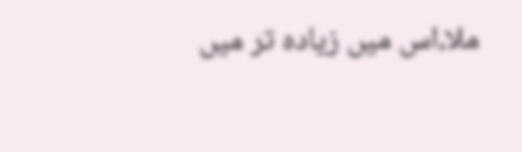ملا،اس میں زیادہ تر میں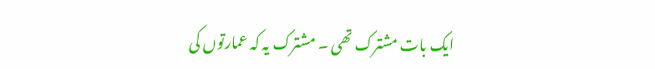ایک بات مشترک تھی ۔ مشترک یہ کہ عمارتوں کی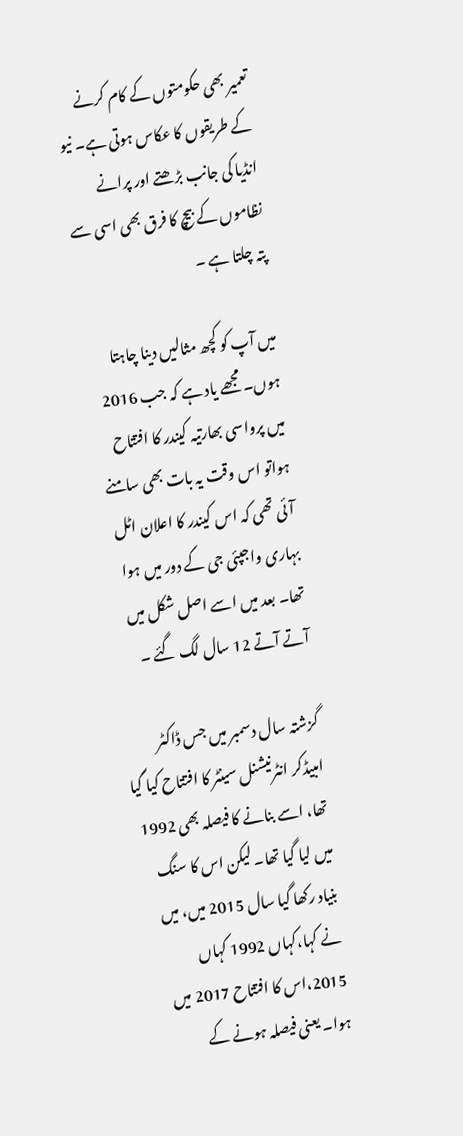تعمیر بھی حکومتوں کے کام کرنے کے طریقوں کا عکاس ہوتی ہے۔ نیو انڈیا کی جانب بڑھتے اور پرانے نظاموں کے بیچ کا فرق بھی اسی سے پتہ چلتا ہے ۔

میں آپ کو کچھ مثالیں دینا چاہتا ہوں۔ مجھے یاد ہے کہ جب 2016 میں پرواسی بھارتیہ کیندر کا افتتاح ہواتو اس وقت یہ بات بھی سامنے آئی تھی کہ اس کیندر کا اعلان اٹل بہاری واجپئی جی کے دور میں ہوا تھا۔ بعد میں اسے اصل شکل میں آتے آتے 12 سال لگ گئے ۔

گزشتہ سال دسمبر میں جس ڈاکٹر امبیڈکر انٹرنیشنل سینٹر کا افتتاح کیا گیا تھا، اسے بنانے کا فیصلہ بھی 1992 میں لیا گیا تھا۔ لیکن اس کا سنگ بنیاد رکھا گیا سال 2015 میں، میں نے کہا،کہاں 1992 کہاں 2015،اس کا افتتاح 2017 میں ہوا۔ یعنی فیصلہ ہونے کے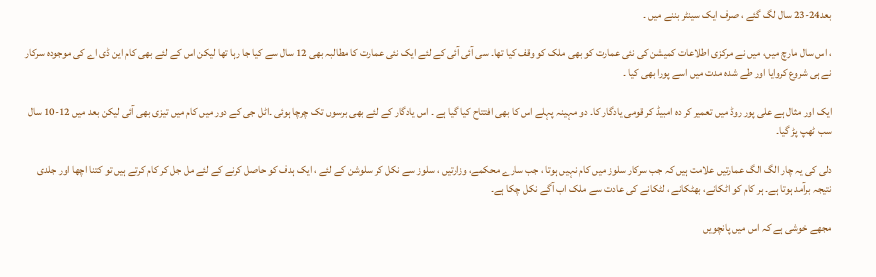بعد24-23 سال لگ گئے ، صرف ایک سینٹر بننے میں ۔

، اس سال مارچ میں، میں نے مرکزی اطلاعات کمیشن کی نئی عمارت کو بھی ملک کو وقف کیا تھا۔ سی آئی آئی کے لئے ایک نئی عمارت کا مطالبہ بھی 12 سال سے کیا جا رہا تھا لیکن اس کے لئے بھی کام این ڈی اے کی موجودہ سرکار نے ہی شروع کروایا اور طے شدہ مدت میں اسے پورا بھی کیا ۔

ایک اور مثال ہے علی پور روڈ میں تعمیر کر دہ امبیڈ کر قومی یادگار کا۔ دو مہینہ پہلے اس کا بھی افتتاح کیا گیا ہے ۔ اس یادگار کے لئے بھی برسوں تک چرچا ہوئی ۔اٹل جی کے دور میں کام میں تیزی بھی آئی لیکن بعد میں 12-10 سال سب ٹھپ پڑ گیا۔

دلی کی یہ چار الگ الگ عمارتیں علامت ہیں کہ جب سرکار سلوز میں کام نہیں ہوتا ، جب سارے محکمے، وزارتیں ، سلوز سے نکل کر سلوشن کے لئے ، ایک ہدف کو حاصل کرنے کے لئے مل جل کر کام کرتے ہیں تو کتنا اچھا اور جلدی نتیجہ برآمد ہوتا ہے۔ ہر کام کو اٹکانے، بھٹکانے ، لٹکانے کی عادت سے ملک اب آگے نکل چکا ہے۔

مجھے خوشی ہے کہ اس میں پانچویں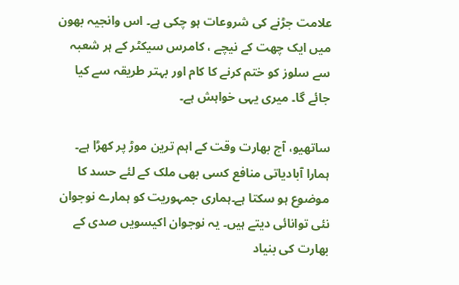علامت جڑنے کی شروعات ہو چکی ہے۔ اس وانجیہ بھون میں ایک چھت کے نیچے ، کامرس سیکٹر کے ہر شعبہ سے سلوز کو ختم کرنے کا کام اور بہتر طریقہ سے کیا جائے گا۔ میری یہی خواہش ہے۔

ساتھیو، آج بھارت وقت کے اہم ترین موڑ پر کھڑا ہے۔ ہمارا آبادیاتی منافع کسی بھی ملک کے لئے حسد کا موضوع ہو سکتا ہے۔ہماری جمہوریت کو ہمارے نوجوان نئی توانائی دیتے ہیں۔ یہ نوجوان اکیسویں صدی کے بھارت کی بنیاد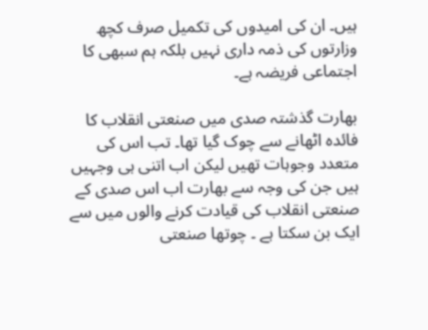ہیں۔ ان کی امیدوں کی تکمیل صرف کچھ وزارتوں کی ذمہ داری نہیں بلکہ ہم سبھی کا اجتماعی فریضہ ہے۔

بھارت گذشتہ صدی میں صنعتی انقلاب کا فائدہ اٹھانے سے چوک گیا تھا۔ تب اس کی متعدد وجوہات تھیں لیکن اب اتنی ہی وجہیں ہیں جن کی وجہ سے بھارت اب اس صدی کے صنعتی انقلاب کی قیادت کرنے والوں میں سے ایک بن سکتا ہے ۔ چوتھا صنعتی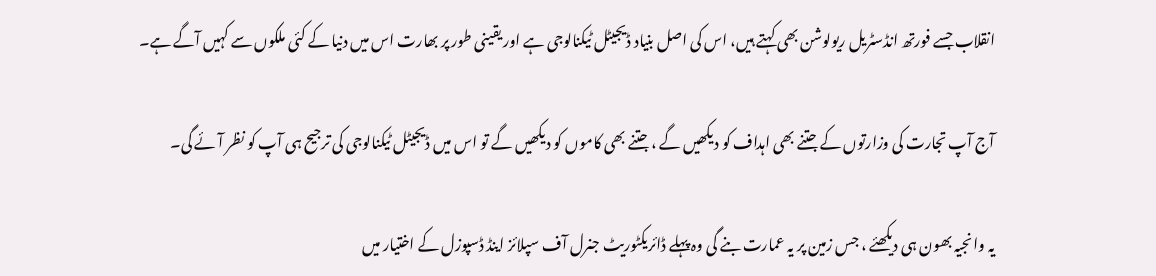انقلاب جسے فورتھ انڈسٹریل ریولوشن بھی کہتے ہیں، اس کی اصل بنیاد ڈیجیٹل ٹیکنالوجی ہے اور یقینی طور پر بھارت اس میں دنیا کے کئی ملکوں سے کہیں آگے ہے۔

آج آپ تجارت کی وزارتوں کے جتنے بھی اہداف کو دیکھیں گے ، جتنے بھی کاموں کو دیکھیں گے تو اس میں ڈیجیٹل ٹیکنالوجی کی ترجیح ہی آپ کو نظر آئے گی۔

یہ وانجیہ بھون ہی دیکھئے ، جس زمین پر یہ عمارت بنے گی وہ پہلے ڈائریکٹوریٹ جنرل آف سپلائز اینڈ ڈسپوزل کے اختیار میں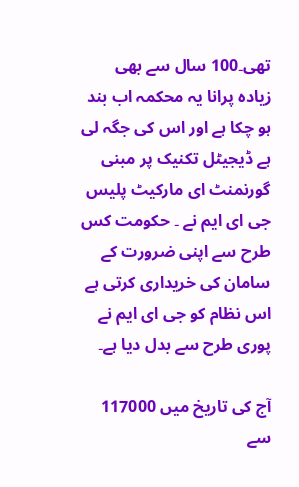تھی۔100 سال سے بھی زیادہ پرانا یہ محکمہ اب بند ہو چکا ہے اور اس کی جگہ لی ہے ڈیجیٹل تکنیک پر مبنی گورنمنٹ ای مارکیٹ پلیس جی ای ایم نے ۔ حکومت کس طرح سے اپنی ضرورت کے سامان کی خریداری کرتی ہے اس نظام کو جی ای ایم نے پوری طرح سے بدل دیا ہے۔

آج کی تاریخ میں 117000 سے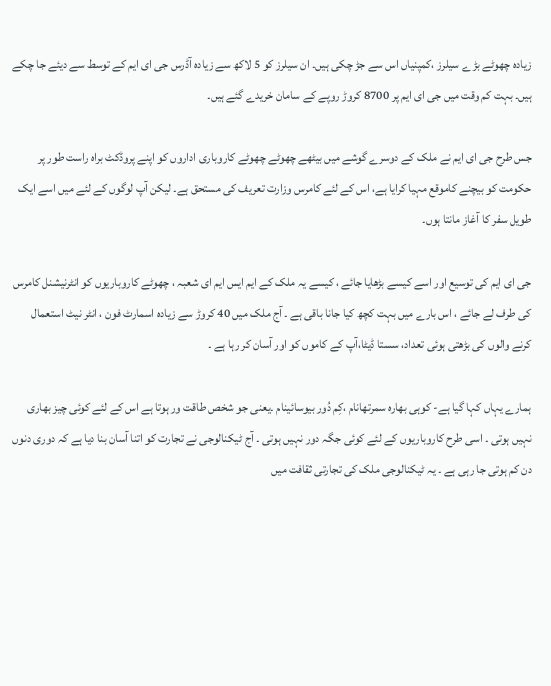زیادہ چھوٹے بڑ ے سیلرز ،کمپنیاں اس سے جڑ چکی ہیں۔ ان سیلرز کو 5 لاکھ سے زیادہ آڈرس جی ای ایم کے توسط سے دیئے جا چکے ہیں۔ بہت کم وقت میں جی ای ایم پر 8700 کروڑ روپے کے سامان خریدے گئے ہیں۔

جس طرح جی ای ایم نے ملک کے دوسرے گوشے میں بیٹھے چھوٹے چھوٹے کاروباری اداروں کو اپنے پروڈکٹ براہ راست طور پر حکومت کو بیچنے کاموقع مہیا کرایا ہے، اس کے لئے کامرس وزارت تعریف کی مستحق ہے۔ لیکن آپ لوگوں کے لئے میں اسے ایک طویل سفر کا آغاز مانتا ہوں۔

جی ای ایم کی توسیع اور اسے کیسے بڑھایا جائے ، کیسے یہ ملک کے ایم ایس ایم ای شعبہ ، چھوٹے کاروباریوں کو انٹرنیشنل کامرس کی طرف لے جائے ، اس بارے میں بہت کچھ کیا جانا باقی ہے ۔ آج ملک میں 40 کروڑ سے زیادہ اسمارٹ فون ، انٹر نیٹ استعمال کرنے والوں کی بڑھتی ہوئی تعداد، سستا ڈیٹا،آپ کے کاموں کو اور آسان کر رہا ہے ۔

ہمارے یہاں کہا گیا ہے- کوہی بھارہ سمرتھانام ،کِم دُور بیوسائینام ۔یعنی جو شخص طاقت ور ہوتا ہے اس کے لئے کوئی چیز بھاری نہیں ہوتی ۔ اسی طرح کاروباریوں کے لئے کوئی جگہ دور نہیں ہوتی ۔ آج ٹیکنالوجی نے تجارت کو اتنا آسان بنا دیا ہے کہ دوری دنوں دن کم ہوتی جا رہی ہے ۔ یہ ٹیکنالوجی ملک کی تجارتی ثقافت میں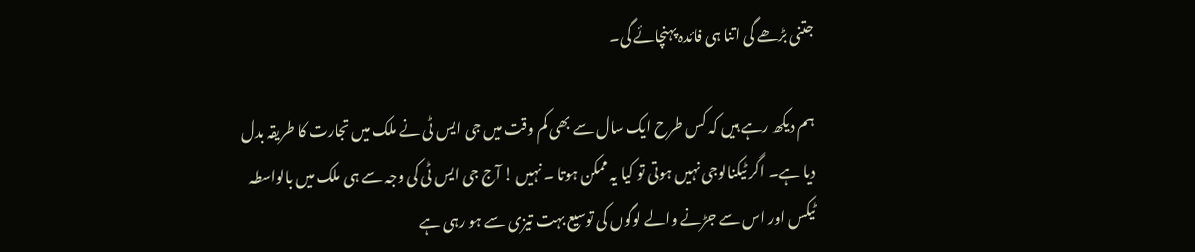جتنی بڑھے گی اتنا ہی فائدہ پہنچائے گی۔

ہم دیکھ رہے ہیں کہ کس طرح ایک سال سے بھی کم وقت میں جی ایس ٹی نے ملک میں تجارت کا طریقہ بدل دیا ہے۔ اگر ٹیکنالوجی نہیں ہوتی تو کیا یہ ممکن ہوتا ۔ نہیں ! آج جی ایس ٹی کی وجہ سے ہی ملک میں بالواسطہ ٹیکس اور اس سے جڑنے والے لوگوں کی توسیع بہت تیزی سے ہو رہی ہے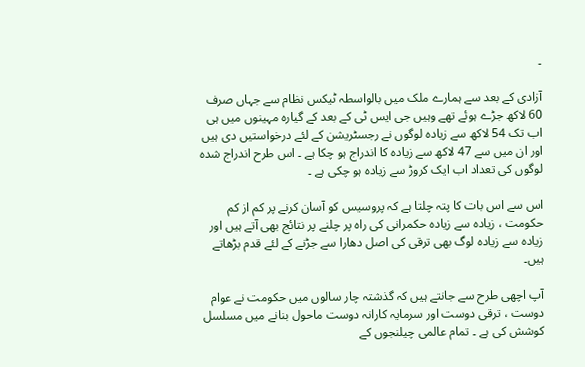۔

آزادی کے بعد سے ہمارے ملک میں بالواسطہ ٹیکس نظام سے جہاں صرف 60 لاکھ جڑے ہوئے تھے وہیں جی ایس ٹی کے بعد کے گیارہ مہینوں میں ہی اب تک 54 لاکھ سے زیادہ لوگوں نے رجسٹریشن کے لئے درخواستیں دی ہیں اور ان میں سے 47 لاکھ سے زیادہ کا اندراج ہو چکا ہے ۔ اس طرح اندراج شدہ لوگوں کی تعداد اب ایک کروڑ سے زیادہ ہو چکی ہے ۔

اس سے اس بات کا پتہ چلتا ہے کہ پروسیس کو آسان کرنے پر کم از کم حکومت ، زیادہ سے زیادہ حکمرانی کی راہ پر چلنے پر نتائج بھی آتے ہیں اور زیادہ سے زیادہ لوگ بھی ترقی کی اصل دھارا سے جڑنے کے لئے قدم بڑھاتے ہیں۔

آپ اچھی طرح سے جانتے ہیں کہ گذشتہ چار سالوں میں حکومت نے عوام دوست ، ترقی دوست اور سرمایہ کارانہ دوست ماحول بنانے میں مسلسل کوشش کی ہے ۔ تمام عالمی چیلنجوں کے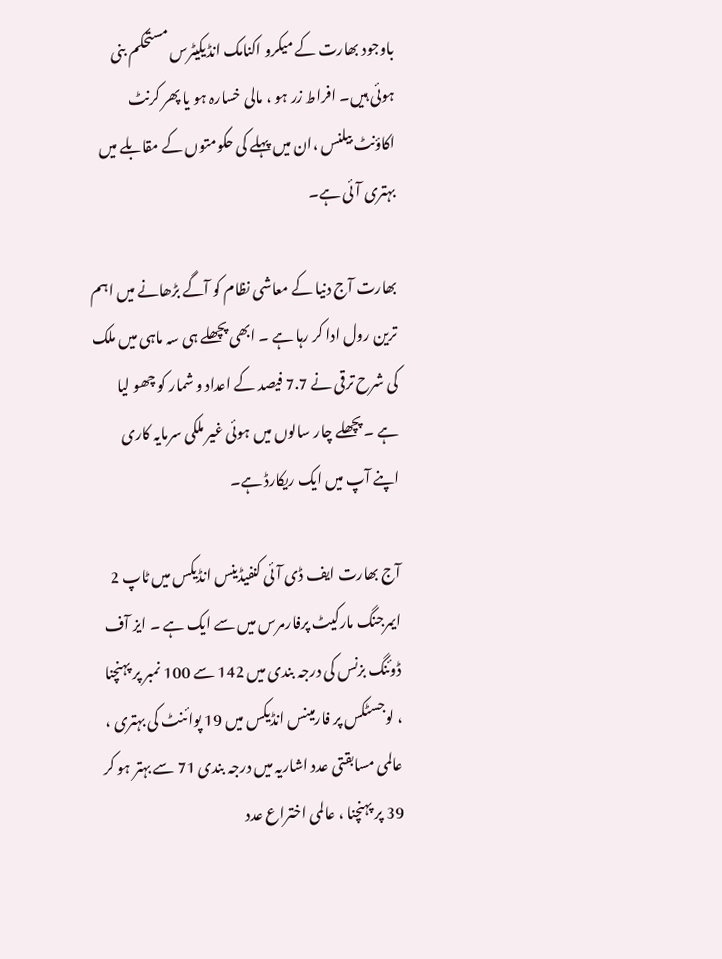باوجود بھارت کے میکرو اکنامک انڈیکیٹرس مستحکم بنی ہوئی ہیں۔ افراط زر ہو ، مالی خسارہ ہو یا پھر کرنٹ اکاؤنٹ بیلنس ،ان میں پہلے کی حکومتوں کے مقابلے میں بہتری آئی ہے۔

بھارت آج دنیا کے معاشی نظام کو آگے بڑھانے میں اہم ترین رول ادا کر رہا ہے ۔ ابھی پچھلے ہی سہ ماہی میں ملک کی شرح ترقی نے 7.7 فیصد کے اعداد و شمار کو چھو لیا ہے ۔ پچھلے چار سالوں میں ہوئی غیر ملکی سرمایہ کاری اپنے آپ میں ایک ریکارڈ ہے۔

آج بھارت ایف ڈی آئی کنفیڈینس انڈیکس میں ٹاپ 2 ایمرجنگ مارکیٹ پرفارمرس میں سے ایک ہے ۔ ایز آف ڈوئنگ بزنس کی درجہ بندی میں 142 سے 100 نمبر پر پہنچنا ، لوجسٹکس پر فارمینس انڈیکس میں 19 پوائنٹ کی بہتری ، عالمی مسابقتی عدد اشاریہ میں درجہ بندی 71 سے بہتر ہو کر 39 پر پہنچنا ، عالمی اختراع عدد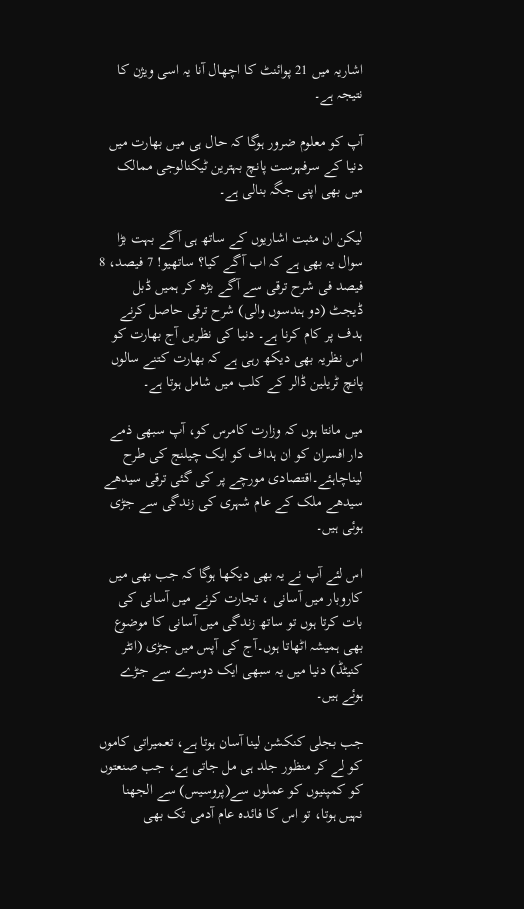اشاریہ میں 21 پوائنٹ کا اچھال آنا یہ اسی ویژن کا نتیجہ ہے۔

آپ کو معلوم ضرور ہوگا کہ حال ہی میں بھارت میں دنیا کے سرفہرست پانچ بہترین ٹیکنالوجی ممالک میں بھی اپنی جگہ بنالی ہے۔

لیکن ان مثبت اشاریوں کے ساتھ ہی آگے بہت بڑا سوال یہ بھی ہے کہ اب آگے کیا؟ ساتھیو! 7 فیصد، 8 فیصد فی شرح ترقی سے آگے بڑھ کر ہمیں ڈبل ڈیجٹ (دو ہندسوں والی) شرح ترقی حاصل کرنے ہدف پر کام کرنا ہے۔ دنیا کی نظریں آج بھارت کو اس نظریہ بھی دیکھ رہی ہے کہ بھارت کتنے سالوں پانچ ٹریلین ڈالر کے کلب میں شامل ہوتا ہے۔

میں مانتا ہوں کہ وزارت کامرس کو، آپ سبھی ذمے دار افسران کو ان ہداف کو ایک چیلنج کی طرح لیناچاہئے۔اقتصادی مورچے پر کی گئی ترقی سیدھے سیدھے ملک کے عام شہری کی زندگی سے جڑی ہوئی ہیں۔

اس لئے آپ نے یہ بھی دیکھا ہوگا کہ جب بھی میں کاروبار میں آسانی ، تجارت کرنے میں آسانی کی بات کرتا ہوں تو ساتھ زندگی میں آسانی کا موضوع بھی ہمیشہ اٹھاتا ہوں۔آج کی آپس میں جڑی (انٹر کنیٹڈ) دنیا میں یہ سبھی ایک دوسرے سے جڑے ہوئے ہیں۔

جب بجلی کنکشن لینا آسان ہوتا ہے، تعمیراتی کاموں کو لے کر منظور جلد ہی مل جاتی ہے، جب صنعتوں کو کمپنیوں کو عملوں سے(پروسیس) سے الجھنا نہیں ہوتا، تو اس کا فائدہ عام آدمی تک بھی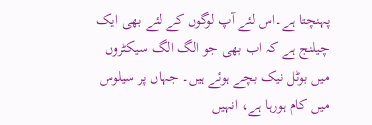پہنچتا ہے۔اس لئے آپ لوگوں کے لئے بھی ایک چیلنج ہے کہ اب بھی جو الگ الگ سیکٹروں میں بوٹل نیک بچے ہوئے ہیں۔ جہاں پر سیلوس میں کام ہورہا ہے، انہیں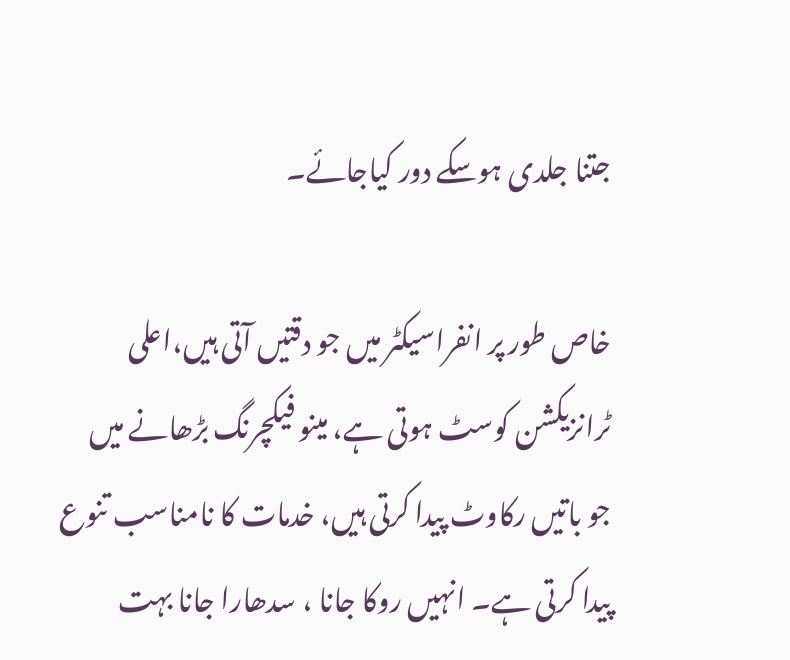جتنا جلدی ہوسکے دور کیاجائے۔

خاص طور پر انفراسیکٹر میں جو دقتیں آتی ہیں،اعلی ٹرانزیکشن کوسٹ ہوتی ہے، مینو فیکچرنگ بڑھانے میں جو باتیں رکاوٹ پیدا کرتی ہیں، خدمات کا نامناسب تنوع پیدا کرتی ہے۔ انہیں روکا جانا ، سدھارا جانا بہت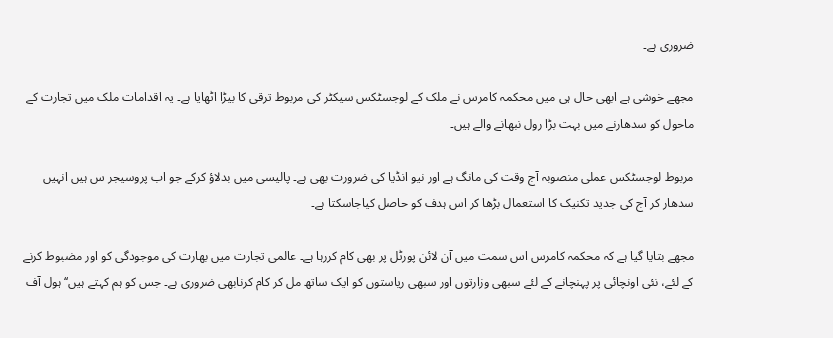ضروری ہے۔

مجھے خوشی ہے ابھی حال ہی میں محکمہ کامرس نے ملک کے لوجسٹکس سیکٹر کی مربوط ترقی کا بیڑا اٹھایا ہے۔ یہ اقدامات ملک میں تجارت کے ماحول کو سدھارنے میں بہت بڑا رول نبھانے والے ہیں۔

مربوط لوجسٹکس عملی منصوبہ آج وقت کی مانگ ہے اور نیو انڈیا کی ضرورت بھی ہے۔ پالیسی میں بدلاؤ کرکے جو اب پروسیجر س ہیں انہیں سدھار کر آج کی جدید تکنیک کا استعمال بڑھا کر اس ہدف کو حاصل کیاجاسکتا ہے۔

مجھے بتایا گیا ہے کہ محکمہ کامرس اس سمت میں آن لائن پورٹل پر بھی کام کررہا ہے۔ عالمی تجارت میں بھارت کی موجودگی کو اور مضبوط کرنے کے لئے، نئی اونچائی پر پہنچانے کے لئے سبھی وزارتوں اور سبھی ریاستوں کو ایک ساتھ مل کر کام کرنابھی ضروری ہے۔ جس کو ہم کہتے ہیں‘‘ہول آف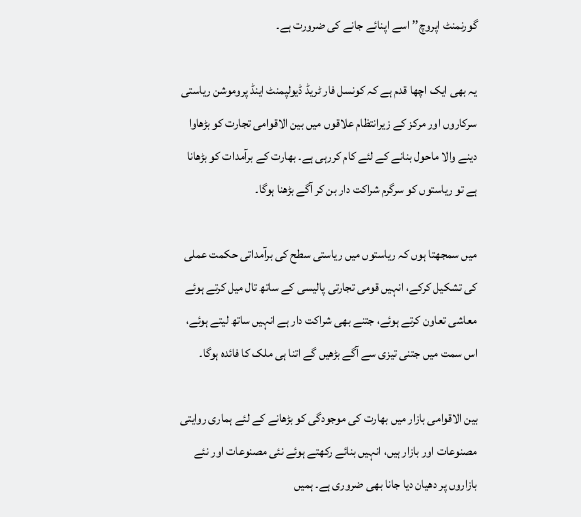گورنمنٹ اپروچ’’ اسے اپنائے جانے کی ضرورت ہے۔

یہ بھی ایک اچھا قدم ہے کہ کونسل فار ٹریڈ ڈیولپمنٹ اینڈ پروموشن ریاستی سرکاروں اور مرکز کے زیرانتظام علاقوں میں بین الاقوامی تجارت کو بڑھاوا دینے والا ماحول بنانے کے لئے کام کررہی ہے۔ بھارت کے برآمدات کو بڑھانا ہے تو ریاستوں کو سرگرم شراکت دار بن کر آگے بڑھنا ہوگا۔

میں سمجھتا ہوں کہ ریاستوں میں ریاستی سطح کی برآمداتی حکمت عملی کی تشکیل کرکے، انہیں قومی تجارتی پالیسی کے ساتھ تال میل کرتے ہوئے معاشی تعاون کرتے ہوئے، جتنے بھی شراکت دار ہے انہیں ساتھ لیتے ہوئے، اس سمت میں جتنی تیزی سے آگے بڑھیں گے اتنا ہی ملک کا فائدہ ہوگا۔

بین الاقوامی بازار میں بھارت کی موجودگی کو بڑھانے کے لئے ہماری روایتی مصنوعات اور بازار ہیں، انہیں بنائے رکھتے ہوئے نئی مصنوعات اور نئے بازاروں پر دھیان دیا جانا بھی ضروری ہے۔ ہمیں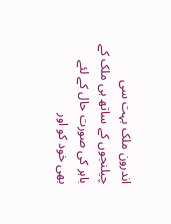اندرون ملک بہت سی چیلنجوں کے ساتھ ہی ملک کے باہر کی صورت حال کے لئے بھی خود کو اور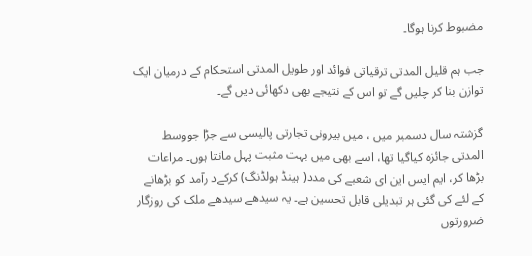مضبوط کرنا ہوگا۔

جب ہم قلیل المدتی ترقیاتی فوائد اور طویل المدتی استحکام کے درمیان ایک توازن بنا کر چلیں گے تو اس کے نتیجے بھی دکھائی دیں گے۔

گزشتہ سال دسمبر میں ، میں بیرونی تجارتی پالیسی سے جڑا جووسط المدتی جائزہ کیاگیا تھا، اسے بھی میں بہت مثبت پہل مانتا ہوں۔ مراعات بڑھا کر، ایم ایس این ای شعبے کی مدد( ہینڈ ہولڈنگ) کرکےد رآمد کو بڑھانے کے لئے کی گئی ہر تبدیلی قابل تحسین ہے۔ یہ سیدھے سیدھے ملک کی روزگار ضرورتوں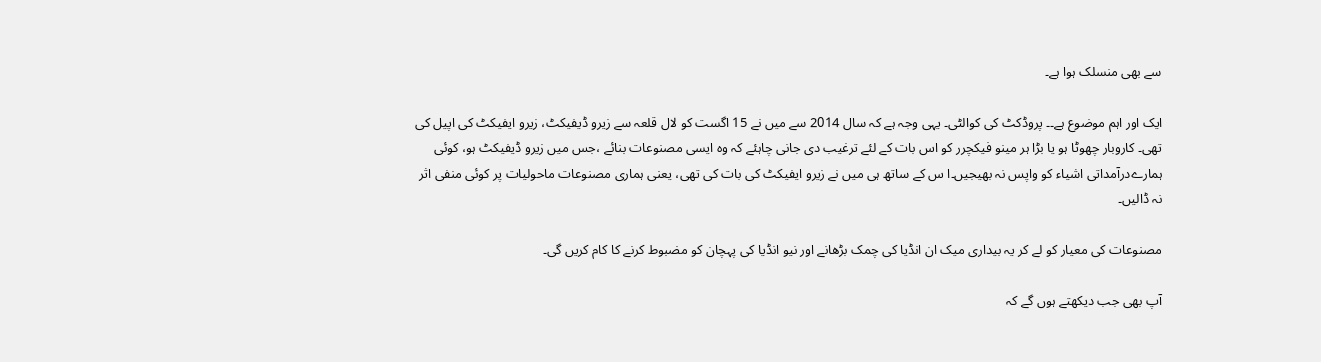سے بھی منسلک ہوا ہے۔

ایک اور اہم موضوع ہے۔۔ پروڈکٹ کی کوالٹی۔ یہی وجہ ہے کہ سال 2014 سے میں نے 15 اگست کو لال قلعہ سے زیرو ڈیفیکٹ، زیرو ایفیکٹ کی اپیل کی تھی۔ کاروبار چھوٹا ہو یا بڑا ہر مینو فیکچرر کو اس بات کے لئے ترغیب دی جانی چاہئے کہ وہ ایسی مصنوعات بنائے ،جس میں زیرو ڈیفیکٹ ہو، کوئی ہمارےدرآمداتی اشیاء کو واپس نہ بھیجیں۔ا س کے ساتھ ہی میں نے زیرو ایفیکٹ کی بات کی تھی، یعنی ہماری مصنوعات ماحولیات پر کوئی منفی اثر نہ ڈالیں۔

مصنوعات کی معیار کو لے کر یہ بیداری میک ان انڈیا کی چمک بڑھانے اور نیو انڈیا کی پہچان کو مضبوط کرنے کا کام کریں گی۔

آپ بھی جب دیکھتے ہوں گے کہ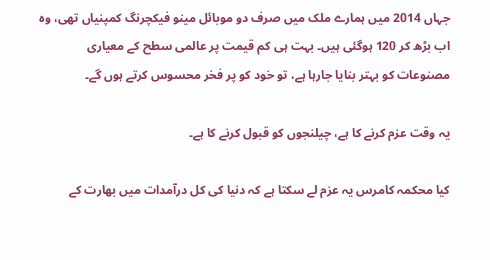جہاں 2014 میں ہمارے ملک میں صرف دو موبائل مینو فیکچرنگ کمپنیاں تھی، وہ اب بڑھ کر 120 ہوگئی ہیں۔ بہت ہی کم قیمت پر عالمی سطح کے معیاری مصنوعات کو بہتر بنایا جارہا ہے، تو خود کو پر فخر محسوس کرتے ہوں گے۔

یہ وقت عزم کرنے کا ہے، چیلنجوں کو قبول کرنے کا ہے۔

کیا محکمہ کامرس یہ عزم لے سکتا ہے کہ دنیا کی کل درآمدات میں بھارت کے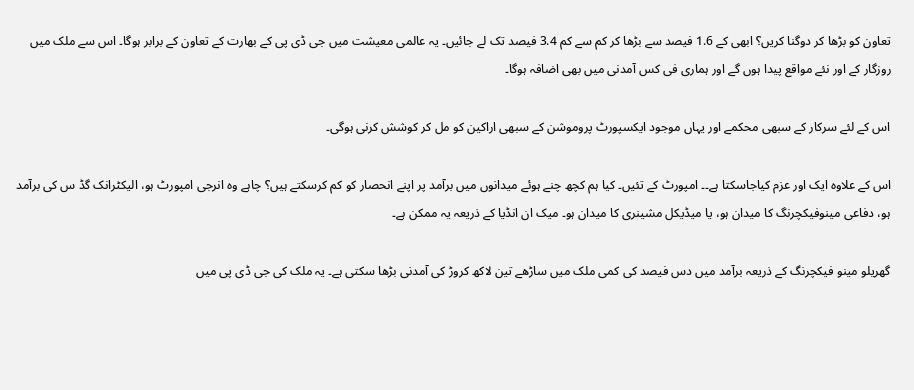تعاون کو بڑھا کر دوگنا کریں؟ ابھی کے 1.6 فیصد سے بڑھا کر کم سے کم 3.4 فیصد تک لے جائیں۔ یہ عالمی معیشت میں جی ڈی پی کے بھارت کے تعاون کے برابر ہوگا۔ اس سے ملک میں روزگار کے اور نئے مواقع پیدا ہوں گے اور ہماری فی کس آمدنی میں بھی اضافہ ہوگا۔

اس کے لئے سرکار کے سبھی محکمے اور یہاں موجود ایکسپورٹ پروموشن کے سبھی اراکین کو مل کر کوشش کرنی ہوگی۔

اس کے علاوہ ایک اور عزم کیاجاسکتا ہے۔۔ امپورٹ کے تئیں۔ کیا ہم کچھ چنے ہوئے میدانوں میں برآمد پر اپنے انحصار کو کم کرسکتے ہیں؟ چاہے وہ انرجی امپورٹ ہو، الیکٹرانک گڈ س کی برآمد ہو، دفاعی مینوفیکچرنگ کا میدان ہو، یا میڈیکل مشینری کا میدان ہو۔ میک ان انڈیا کے ذریعہ یہ ممکن ہے۔

گھریلو مینو فیکچرنگ کے ذریعہ برآمد میں دس فیصد کی کمی ملک میں ساڑھے تین لاکھ کروڑ کی آمدنی بڑھا سکتی ہے۔ یہ ملک کی جی ڈی پی میں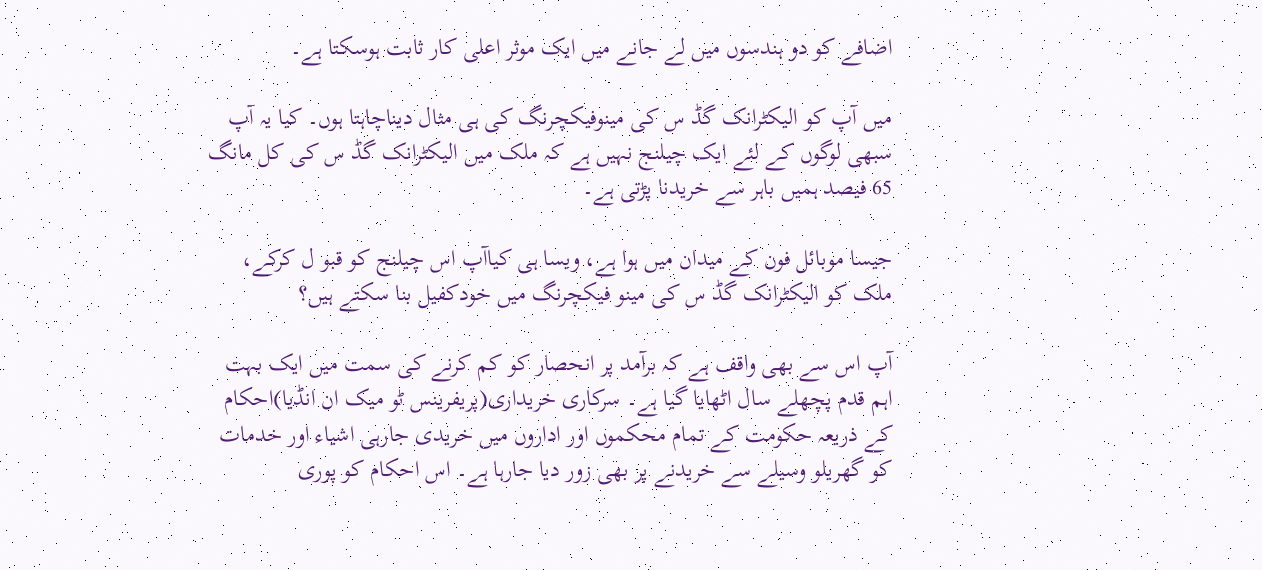اضافے کو دو ہندسوں میں لے جانے میں ایک موثر اعلی کار ثابت ہوسکتا ہے۔

میں آپ کو الیکٹرانک گڈ س کی مینوفیکچرنگ کی ہی مثال دیناچاہتا ہوں۔ کیا یہ آپ سبھی لوگوں کے لئے ایک چیلنج نہیں ہے کہ ملک میں الیکٹرانک گڈ س کی کل مانگ 65 فیصد ہمیں باہر سے خریدنا پڑتی ہے۔

جیسا موبائل فون کے میدان میں ہوا ہے، ویسا ہی کیاآپ اس چیلنج کو قبو ل کرکے، ملک کو الیکٹرانک گڈ س کی مینو فیکچرنگ میں خودکفیل بنا سکتے ہیں؟

آپ اس سے بھی واقف ہے کہ برآمد پر انحصار کو کم کرنے کی سمت میں ایک بہت اہم قدم پچھلے سال اٹھایا گیا ہے۔ سرکاری خریداری(پریفرینس ٹو میک ان انڈیا)احکام کے ذریعہ حکومت کے تمام محکموں اور اداروں میں خریدی جارہی اشیاء اور خدمات کو گھریلو وسیلے سے خریدنے پر بھی زور دیا جارہا ہے۔ اس احکام کو پوری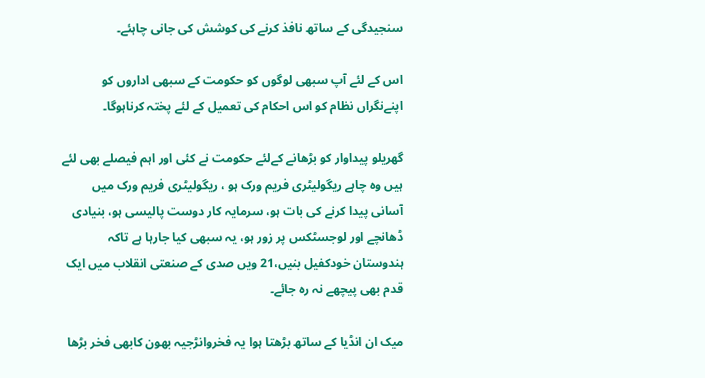سنجیدگی کے ساتھ نافذ کرنے کی کوشش کی جانی چاہئے۔

اس کے لئے آپ سبھی لوگوں کو حکومت کے سبھی اداروں کو اپنےنگراں نظام کو اس احکام کی تعمیل کے لئے پختہ کرناہوگا۔

گھریلو پیداوار کو بڑھانے کےلئے حکومت نے کئی اور اہم فیصلے بھی لئے ہیں وہ چاہے ریگولیٹری فریم ورک ہو ، ریگولیٹری فریم ورک میں آسانی پیدا کرنے کی بات ہو، سرمایہ کار دوست پالیسی ہو، بنیادی ڈھانچے اور لوجسٹکس پر زور ہو، یہ سبھی کیا جارہا ہے تاکہ ہندوستان خودکفیل بنیں،21 ویں صدی کے صنعتی انقلاب میں ایک قدم بھی پیچھے نہ رہ جائے۔

میک ان انڈیا کے ساتھ بڑھتا ہوا یہ فخروانڑجیہ بھون کابھی فخر بڑھا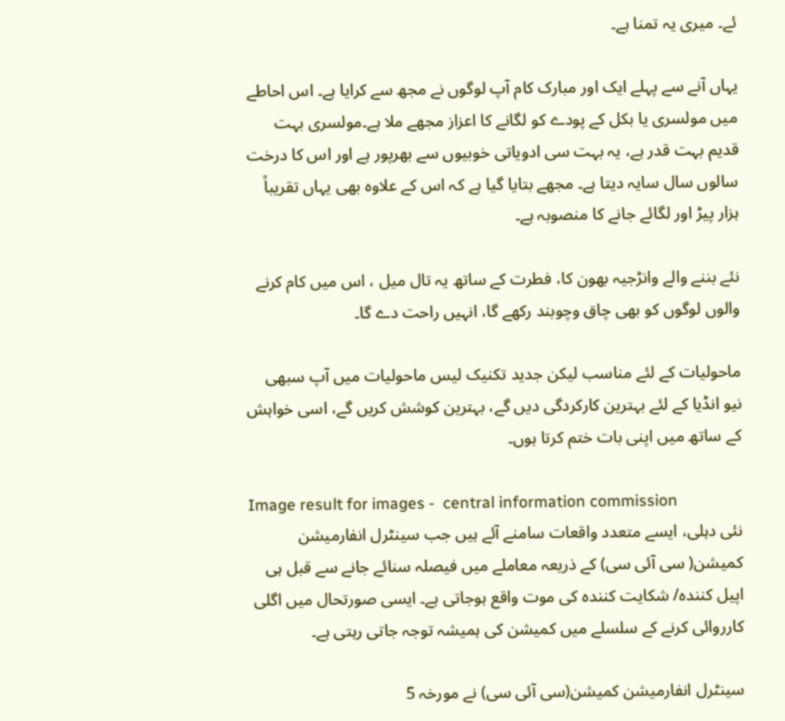ئے۔ میری یہ تمنا ہے۔

یہاں آنے سے پہلے ایک اور مبارک کام آپ لوگوں نے مجھ سے کرایا ہے۔ اس احاطے میں مولسری یا بکل کے پودے کو لگانے کا اعزاز مجھے ملا ہے۔مولسری بہت قدیم بہت قدر ہے، یہ بہت سی ادویاتی خوبیوں سے بھرپور ہے اور اس کا درخت سالوں سال سایہ دیتا ہے۔ مجھے بتایا گیا ہے کہ اس کے علاوہ بھی یہاں تقریباً ہزار پیڑ اور لگائے جانے کا منصوبہ ہے۔

نئے بننے والے وانڑجیہ بھون کا، فطرت کے ساتھ یہ تال میل ، اس میں کام کرنے والوں لوگوں کو بھی چاق وچوبند رکھے گا، انہیں راحت دے گا۔

ماحولیات کے لئے مناسب لیکن جدید تکنیک لیس ماحولیات میں آپ سبھی نیو انڈیا کے لئے بہترین کارکردگی دیں گے، بہترین کوشش کریں گے، اسی خواہش کے ساتھ میں اپنی بات ختم کرتا ہوں۔

Image result for images -  central information commission
نئی دہلی، ایسے متعدد واقعات سامنے آئے ہیں جب سینٹرل انفارمیشن کمیشن( سی آئی سی) کے ذریعہ معاملے میں فیصلہ سنائے جانے سے قبل ہی اپیل کنندہ/ شکایت کنندہ کی موت واقع ہوجاتی ہے۔ ایسی صورتحال میں اگلی کارروائی کرنے کے سلسلے میں کمیشن کی ہمیشہ توجہ جاتی رہتی ہے۔

سینٹرل انفارمیشن کمیشن(سی آئی سی) نے مورخہ 5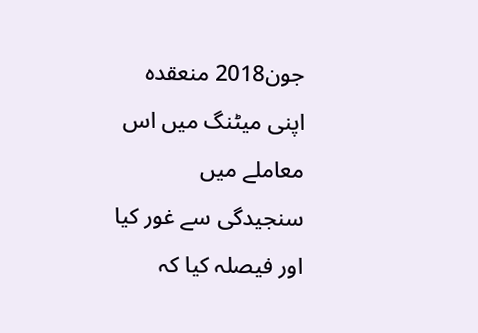جون2018 منعقدہ اپنی میٹنگ میں اس معاملے میں سنجیدگی سے غور کیا اور فیصلہ کیا کہ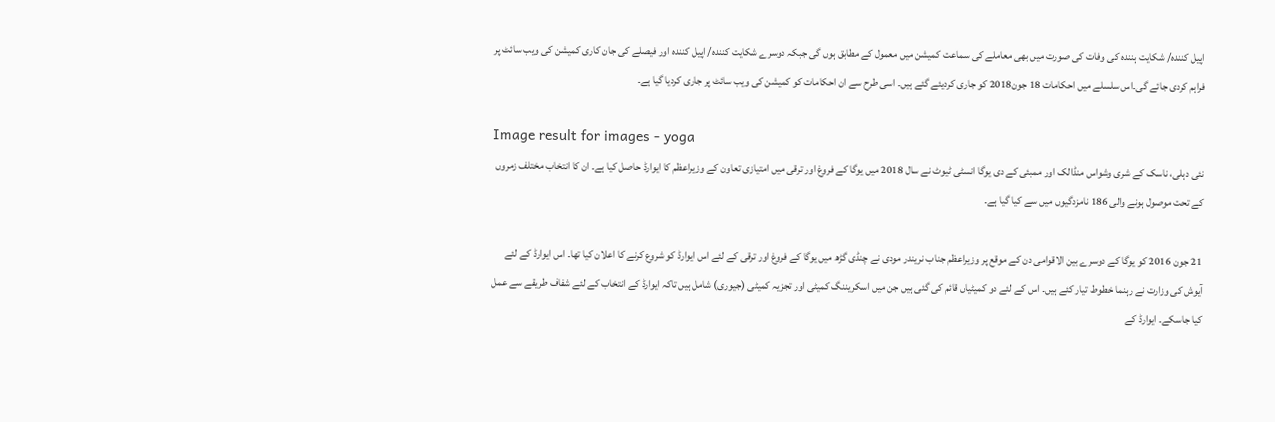اپیل کنندہ/ شکایت ہنندہ کی وفات کی صورت میں بھی معاملے کی سماعت کمیشن میں معمول کے مطابق ہوں گی جبکہ دوسرے شکایت کنندہ/ اپیل کنندہ اور فیصلے کی جان کاری کمیشن کی ویب سائٹ پر فراہم کردی جائے گی۔اس سلسلے میں احکامات 18 جون2018 کو جاری کردیئے گئے ہیں۔ اسی طرح سے ان احکامات کو کمیشن کی ویب سائٹ پر جاری کردیا گیا ہے۔

Image result for images - yoga
نئی دہلی، ناسک کے شری وشواس منڈالک اور ممبئی کے دی یوگا انسٹی ٹیوٹ نے سال 2018 میں یوگا کے فروغ اور ترقی میں امتیازی تعاون کے وزیراعظم کا ایوارڈ حاصل کیا ہے۔ ان کا انتخاب مختلف زمروں کے تحت موصول ہونے والی 186 نامزدگیوں میں سے کیا گیا ہے۔

21 جون 2016 کو یوگا کے دوسرے بین الاقوامی دن کے موقع پر وزیراعظم جناب نریندر مودی نے چنڈی گڑھ میں یوگا کے فروغ اور ترقی کے لئے اس ایوارڈ کو شروع کرنے کا اعلان کیا تھا۔ اس ایوارڈ کے لئے آیوش کی وزارت نے رہنما خطوط تیار کئے ہیں۔ اس کے لئے دو کمیٹیاں قائم کی گئی ہیں جن میں اسکریننگ کمیٹی اور تجزیہ کمیٹی (جیوری) شامل ہیں تاکہ ایوارڈ کے انتخاب کے لئے شفاف طریقے سے عمل کیا جاسکے۔ ایوارڈ کے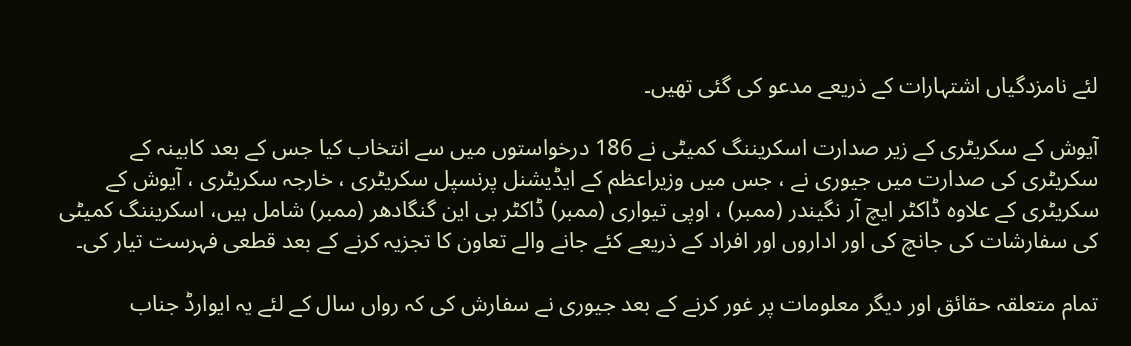لئے نامزدگیاں اشتہارات کے ذریعے مدعو کی گئی تھیں۔

آیوش کے سکریٹری کے زیر صدارت اسکریننگ کمیٹی نے 186 درخواستوں میں سے انتخاب کیا جس کے بعد کابینہ کے سکریٹری کی صدارت میں جیوری نے ، جس میں وزیراعظم کے ایڈیشنل پرنسپل سکریٹری ، خارجہ سکریٹری ، آیوش کے سکریٹری کے علاوہ ڈاکٹر ایچ آر نگیندر (ممبر) ، اوپی تیواری (ممبر) ڈاکٹر بی این گنگادھر (ممبر) شامل ہیں، اسکریننگ کمیٹی کی سفارشات کی جانچ کی اور اداروں اور افراد کے ذریعے کئے جانے والے تعاون کا تجزیہ کرنے کے بعد قطعی فہرست تیار کی۔

تمام متعلقہ حقائق اور دیگر معلومات پر غور کرنے کے بعد جیوری نے سفارش کی کہ رواں سال کے لئے یہ ایوارڈ جناب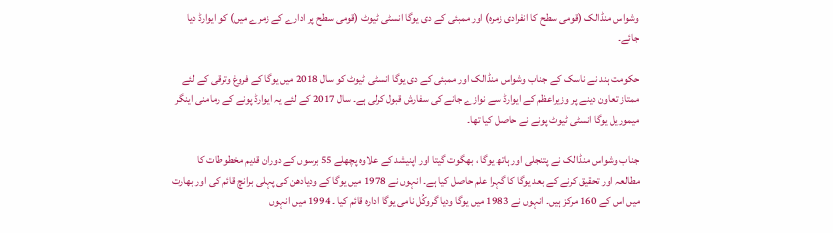وشواس منڈالک (قومی سطح کا انفرادی زمرہ) اور ممبئی کے دی یوگا انسٹی ٹیوٹ (قومی سطح پر ادارے کے زمرے میں) کو ایوارڈ دیا جائے۔

حکومت ہند نے ناسک کے جناب وشواس منڈالک اور ممبئی کے دی یوگا انسٹی ٹیوٹ کو سال 2018 میں یوگا کے فروغ وترقی کے لئے ممتاز تعاون دینے پر وزیراعظم کے ایوارڈ سے نوازے جانے کی سفارش قبول کرلی ہے۔ سال 2017 کے لئے یہ ایوارڈ پونے کے رمامنی اینگر میموریل یوگا انسٹی ٹیوٹ پونے نے حاصل کیا تھا۔

جناب وشواس منڈالک نے پتنجلی اور ہاتھ یوگا ، بھگوت گیتا اور اپنیشد کے علاوہ پچھلے 55 برسوں کے دوران قدیم مخطوطات کا مطالعہ اور تحقیق کرنے کے بعد یوگا کا گہرا علم حاصل کیا ہے۔ انہوں نے 1978 میں یوگا کے ودیادھن کی پہلی برانچ قائم کی اور بھارت میں اس کے 160 مرکز ہیں۔ انہوں نے 1983 میں یوگا ودیا گروکُل نامی یوگا ادارہ قائم کیا ۔ 1994 میں انہوں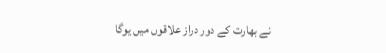نے بھارت کے دور دراز علاقوں میں یوگا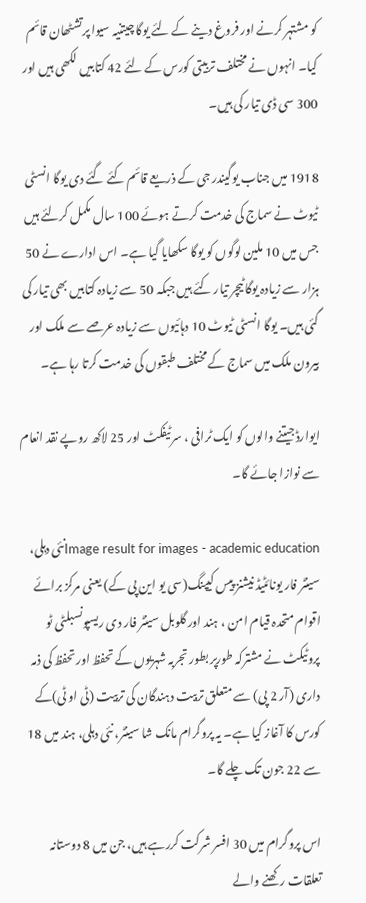کو مشتہر کرنے اور فروغ دینے کے لئے یوگا چیتنیہ سیوا پرتشٹھان قائم کیا۔ انہوں نے مختلف تربیتی کورس کے لئے 42 کتابیں لکھی ہیں اور 300 سی ڈی تیار کی ہیں۔

1918 میں جناب یوگیندر جی کے ذریعے قائم کئے گئے دی یوگا انسٹی ٹیوٹ نے سماج کی خدمت کرتے ہوئے 100 سال مکمل کرلئے ہیں جس میں 10 ملین لوگوں کو یوگا سکھایا گیا ہے۔ اس ادارے نے 50 ہزار سے زیادہ یوگا ٹیچر تیار کئے ہیں جبکہ 50 سے زیادہ کتابیں بھی تیار کی گئی ہیں۔ یوگا انسٹی ٹیوٹ 10 دہائیوں سے زیادہ عرصے سے ملک اور بیرون ملک میں سماج کے مختلف طبقوں کی خدمت کرتا رہا ہے۔

ایوارڈ جیتنے والوں کو ایک ٹرافی ، سرٹیفکٹ اور 25 لاکھ روپے نقد انعام سے نوازا جائے گا۔

Image result for images - academic educationنئی دہلی، سینٹر فار یونائٹیڈ نیشنز پیس کیپنگ(سی یو این پی کے) یعنی مرکز برائے اقوام متحدہ قیام امن ، ہند اور گلوبل سینٹر فار دی ریسپونسبلٹی ٹو پروٹیکٹ نے مشترکہ طورپر بطور تجربہ شہریوں کے تحفظ اور تحفظ کی ذمہ داری (آر 2 پی) سے متعلق تربیت دہندگان کی تربیت (ٹی او ٹی)کے کورس کا آغاز کیا ہے۔ یہ پروگرام مانک شا سینٹر، نئی دہلی، ہند میں 18 سے 22 جون تک چلے گا۔

اس پروگرام میں 30 افسر شرکت کررہے ہیں، جن میں 8 دوستانہ تعلقات رکھنے والے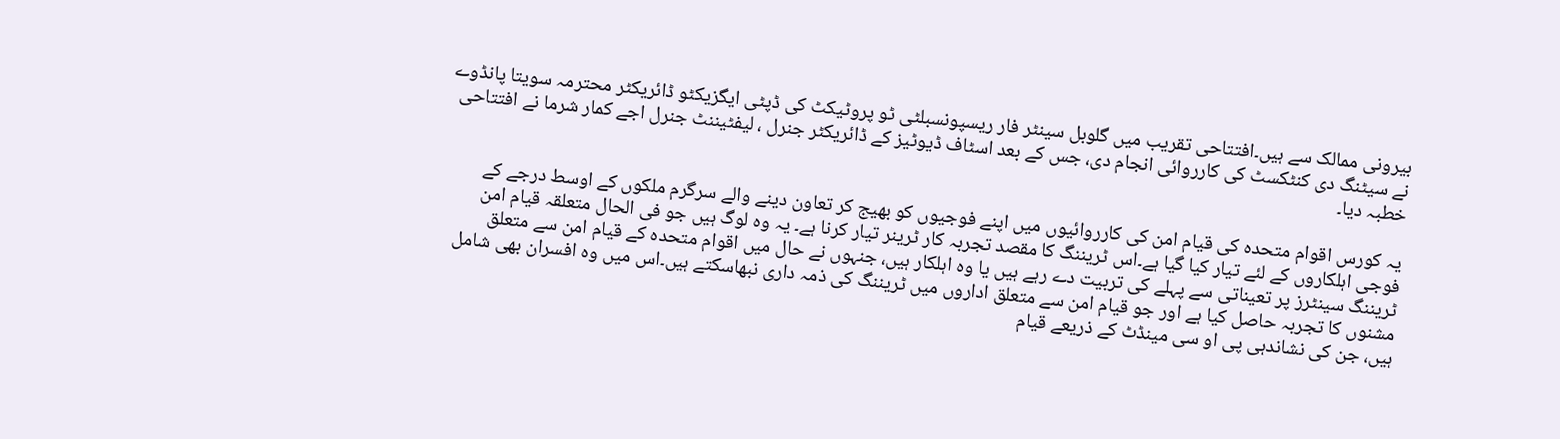بیرونی ممالک سے ہیں۔افتتاحی تقریب میں گلوبل سینٹر فار ریسپونسبلٹی ٹو پروٹیکٹ کی ڈپٹی ایگزیکٹو ڈائریکٹر محترمہ سویتا پانڈوے نے سیٹنگ دی کنٹکسٹ کی کارروائی انجام دی، جس کے بعد اسٹاف ڈیوٹیز کے ڈائریکٹر جنرل ، لیفٹیننٹ جنرل اجے کمار شرما نے افتتاحی خطبہ دیا۔

یہ کورس اقوام متحدہ کی قیام امن کی کارروائیوں میں اپنے فوجیوں کو بھیج کر تعاون دینے والے سرگرم ملکوں کے اوسط درجے کے فوجی اہلکاروں کے لئے تیار کیا گیا ہے۔اس ٹریننگ کا مقصد تجربہ کار ٹرینر تیار کرنا ہے۔ یہ وہ لوگ ہیں جو فی الحال متعلقہ قیام امن ٹریننگ سینٹرز پر تعیناتی سے پہلے کی تربیت دے رہے ہیں یا وہ اہلکار ہیں، جنہوں نے حال میں اقوام متحدہ کے قیام امن سے متعلق مشنوں کا تجربہ حاصل کیا ہے اور جو قیام امن سے متعلق اداروں میں ٹریننگ کی ذمہ داری نبھاسکتے ہیں۔اس میں وہ افسران بھی شامل ہیں، جن کی نشاندہی پی او سی مینڈٹ کے ذریعے قیام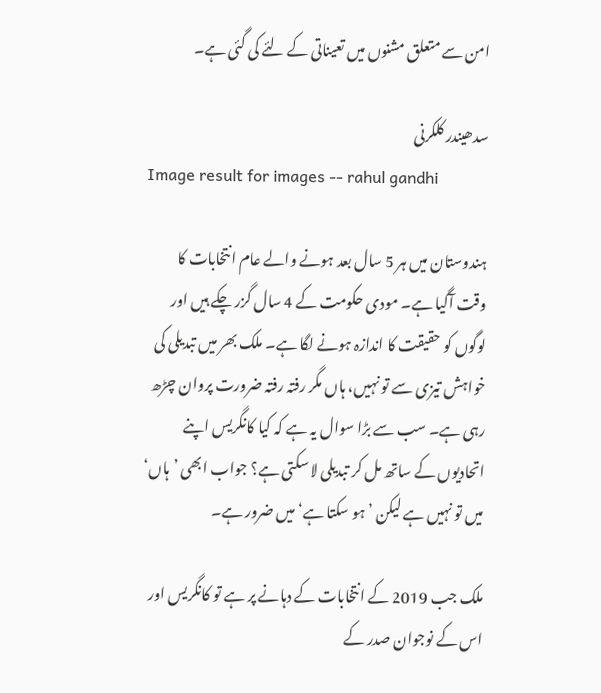امن سے متعلق مشنوں میں تعیناتی کے لئے کی گئی ہے۔

سدھیندر کلکرنی
Image result for images -- rahul gandhi

ہندوستان میں ہر 5 سال بعد ہونے والے عام انتخابات کا وقت آگیا ہے۔ مودی حکومت کے 4 سال گزر چکے ہیں اور لوگوں کو حقیقت کا اندازہ ہونے لگا ہے۔ ملک بھر میں تبدیلی کی خواہش تیزی سے تو نہیں، ہاں مگر رفتہ رفتہ ضرورت پروان چڑھ رہی ہے۔ سب سے بڑا سوال یہ ہے کہ کیا کانگریس اپنے اتحادیوں کے ساتھ مل کر تبدیلی لا سکتی ہے؟ جواب ابھی ’ہاں‘ میں تو نہیں ہے لیکن ’ہو سکتا ہے‘ میں ضرور ہے۔

ملک جب 2019 کے انتخابات کے دہانے پر ہے تو کانگریس اور اس کے نوجوان صدر کے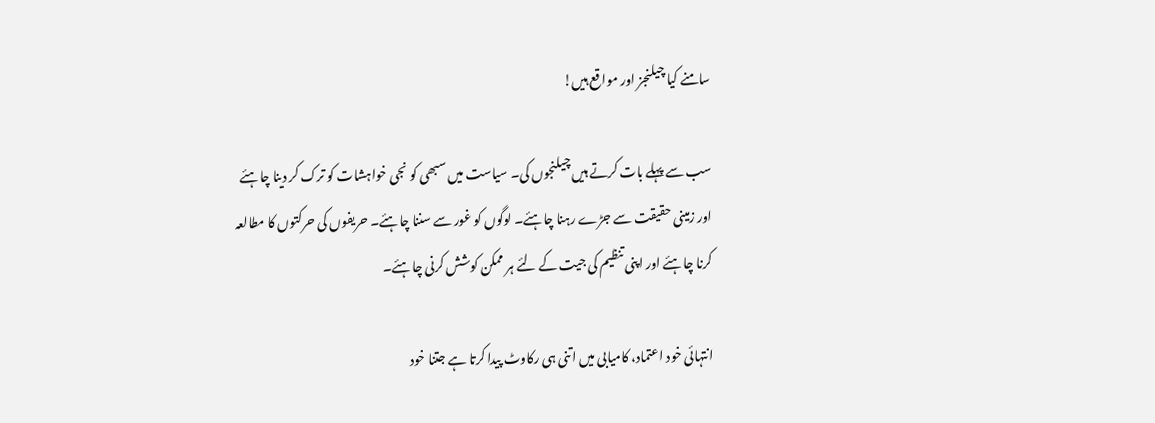سامنے کیا چیلنجز اور مواقع ہیں!

سب سے پہلے بات کرتے ہیں چیلنجوں کی۔ سیاست میں سبھی کو نجی خواہشات کو ترک کر دینا چاہئے اور زمینی حقیقت سے جڑے رہنا چاہئے۔ لوگوں کو غور سے سننا چاہئے۔ حریفوں کی حرکتوں کا مطالعہ کرنا چاہئے اور اپنی تنظیم کی جیت کے لئے ہر ممکن کوشش کرنی چاہئے۔

انتہائی خود اعتماد، کامیابی میں اتنی ہی رکاوٹ پیدا کرتا ہے جتنا خود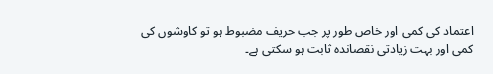اعتماد کی کمی اور خاص طور پر جب حریف مضبوط ہو تو کاوشوں کی کمی اور بہت زیادتی نقصاندہ ثابت ہو سکتی ہے۔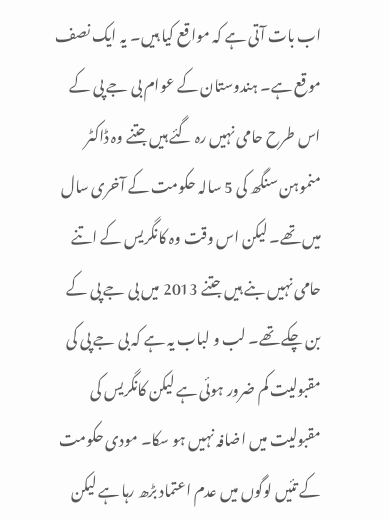اب بات آتی ہے کہ مواقع کیا ہیں۔ یہ ایک نصف موقع ہے۔ ہندوستان کے عوام بی جے پی کے اس طرح حامی نہیں رہ گئے ہیں جتنے وہ ڈاکٹر منموہن سنگھ کی 5 سالہ حکومت کے آخری سال میں تھے۔ لیکن اس وقت وہ کانگریس کے اتنے حامی نہیں بنے ہیں جتنے 2013 میں بی جے پی کے بن چکے تھے۔ لب و لباب یہ ہے کہ بی جے پی کی مقبولیت کم ضرور ہوئی ہے لیکن کانگریس کی مقبولیت میں اضافہ نہیں ہو سکا۔ مودی حکومت کے تئیں لوگوں میں عدم اعتماد بڑھ رہا ہے لیکن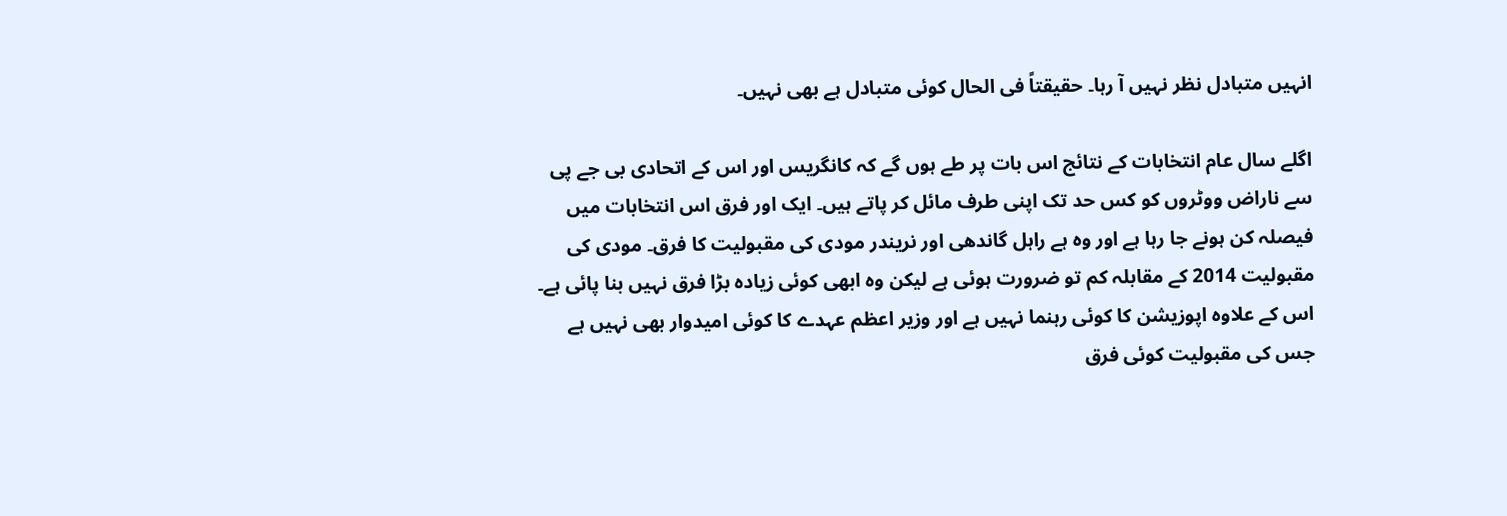انہیں متبادل نظر نہیں آ رہا۔ حقیقتاً فی الحال کوئی متبادل ہے بھی نہیں۔

اگلے سال عام انتخابات کے نتائج اس بات پر طے ہوں گے کہ کانگریس اور اس کے اتحادی بی جے پی سے ناراض ووٹروں کو کس حد تک اپنی طرف مائل کر پاتے ہیں۔ ایک اور فرق اس انتخابات میں فیصلہ کن ہونے جا رہا ہے اور وہ ہے راہل گاندھی اور نریندر مودی کی مقبولیت کا فرق۔ مودی کی مقبولیت 2014 کے مقابلہ کم تو ضرورت ہوئی ہے لیکن وہ ابھی کوئی زیادہ بڑا فرق نہیں بنا پائی ہے۔ اس کے علاوہ اپوزیشن کا کوئی رہنما نہیں ہے اور وزیر اعظم عہدے کا کوئی امیدوار بھی نہیں ہے جس کی مقبولیت کوئی فرق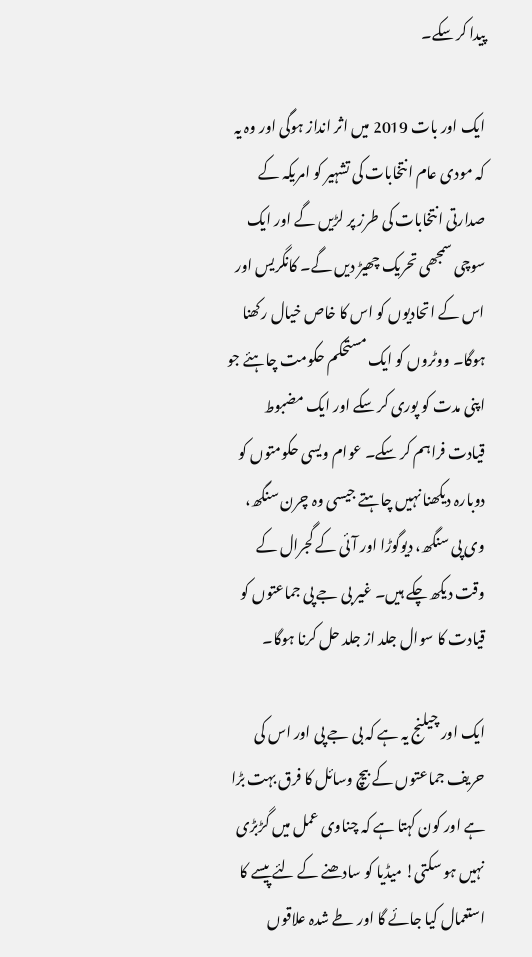پیدا کر سکے۔

ایک اور بات 2019 میں اثر انداز ہوگی اور وہ یہ کہ مودی عام انتخابات کی تشہیر کو امریکہ کے صدارتی انتخابات کی طرز پر لڑیں گے اور ایک سوچی سمجھی تحریک چھیڑ دیں گے۔ کانگریس اور اس کے اتحادیوں کو اس کا خاص خیال رکھنا ہوگا۔ ووٹروں کو ایک مستحکم حکومت چاہئے جو اپنی مدت کو پوری کر سکے اور ایک مضبوط قیادت فراہم کر سکے۔ عوام ویسی حکومتوں کو دوبارہ دیکھنا نہیں چاہتے جیسی وہ چرن سنگھ، وی پی سنگھ، دیوگوڑا اور آئی کے گجرال کے وقت دیکھ چکے ہیں۔ غیر بی جے پی جماعتوں کو قیادت کا سوال جلد از جلد حل کرنا ہوگا۔

ایک اور چیلنج یہ ہے کہ بی جے پی اور اس کی حریف جماعتوں کے بیچ وسائل کا فرق بہت بڑا ہے اور کون کہتا ہے کہ چناوی عمل میں گڑبڑی نہیں ہو سکتی! میڈیا کو سادھنے کے لئے پیسے کا استعمال کیا جائے گا اور طے شدہ علاقوں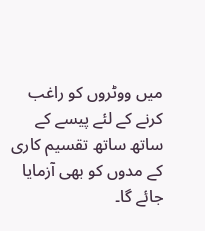میں ووٹروں کو راغب کرنے کے لئے پیسے کے ساتھ ساتھ تقسیم کاری کے مدوں کو بھی آزمایا جائے گا۔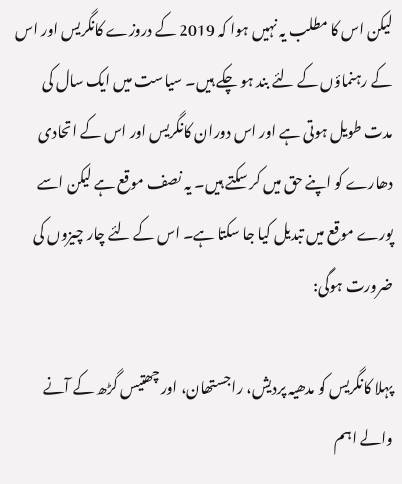لیکن اس کا مطلب یہ نہیں ہوا کہ 2019 کے دروزے کانگریس اور اس کے رہنماؤں کے لئے بند ہو چکے ہیں۔ سیاست میں ایک سال کی مدت طویل ہوتی ہے اور اس دوران کانگریس اور اس کے اتحادی دھارے کو اپنے حق میں کر سکتے ہیں۔ یہ نصف موقع ہے لیکن اسے پورے موقع میں تبدیل کیا جا سکتا ہے۔ اس کے لئے چار چیزوں کی ضرورت ہوگی:

پہلا کانگریس کو مدھیہ پردیش، راجستھان، اور چھتیس گڑھ کے آنے والے اہم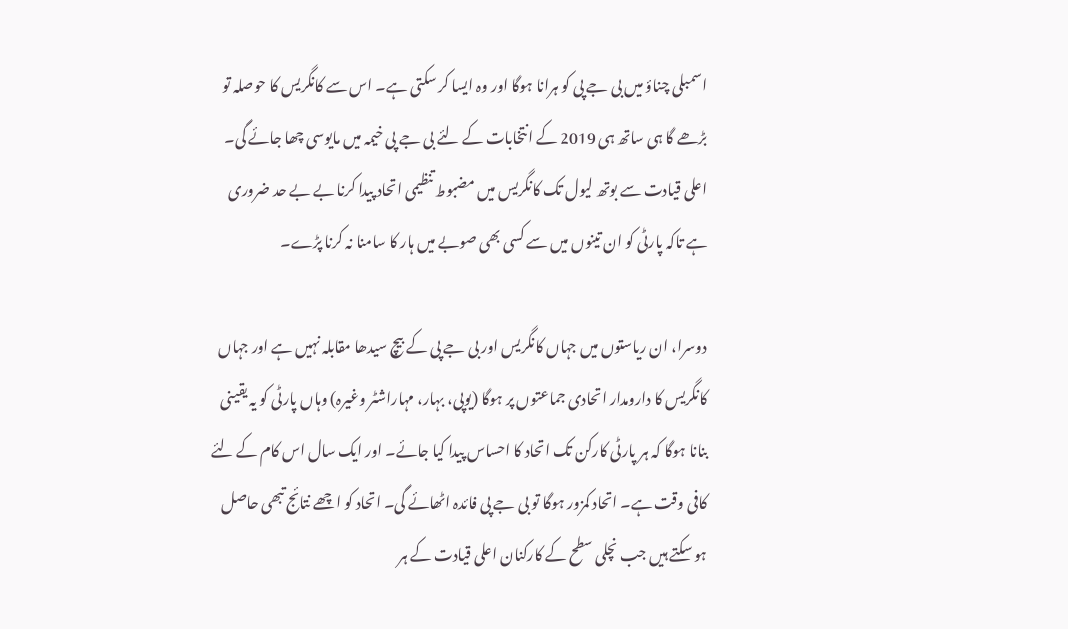اسمبلی چناؤ میں بی جے پی کو ہرانا ہوگا اور وہ ایسا کر سکتی ہے۔ اس سے کانگریس کا حوصلہ تو بڑھے گا ہی ساتھ ہی 2019 کے انتخابات کے لئے بی جے پی خیمہ میں مایوسی چھا جائے گی۔ اعلی قیادت سے بوتھ لیول تک کانگریس میں مضبوط تنظیمی اتحاد پیدا کرنا بے بے حد ضروری ہے تاکہ پارٹی کو ان تینوں میں سے کسی بھی صوبے میں ہار کا سامنا نہ کرنا پڑے۔

دوسرا، ان ریاستوں میں جہاں کانگریس اور بی جے پی کے بیچ سیدھا مقابلہ نہیں ہے اور جہاں کانگریس کا دارومدار اتحادی جماعتوں پر ہوگا (یوپی، بہار، مہاراشٹر وغیرہ) وہاں پارٹی کو یہ یقینی بنانا ہوگا کہ ہر پارٹی کارکن تک اتحاد کا احساس پیدا کیا جائے۔ اور ایک سال اس کام کے لئے کافی وقت ہے۔ اتحاد کمزور ہوگا تو بی جے پی فائدہ اٹھائے گی۔ اتحاد کو اچھے نتائج تبھی حاصل ہو سکتے ہیں جب نچلی سطح کے کارکنان اعلی قیادت کے ہر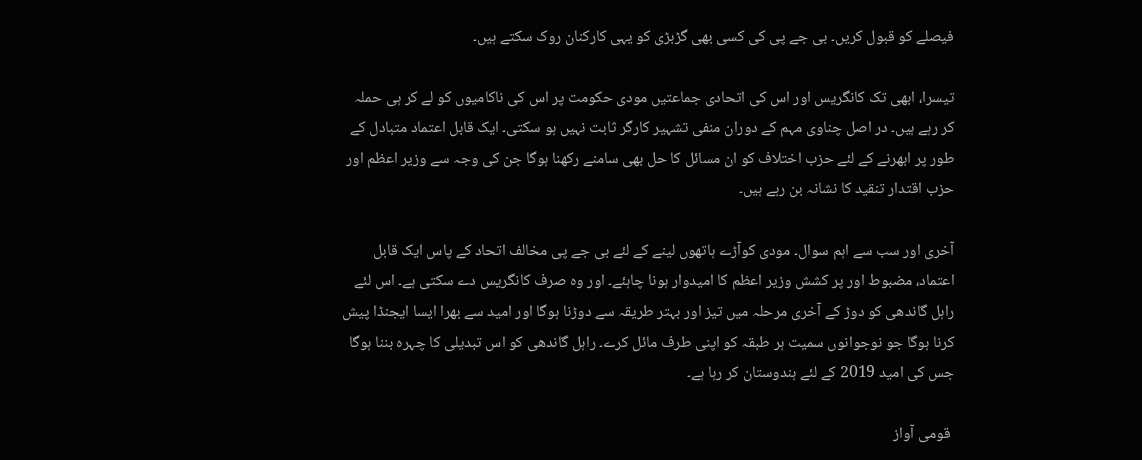فیصلے کو قبول کریں۔ بی جے پی کی کسی بھی گڑبڑی کو یہی کارکنان روک سکتے ہیں۔

تیسرا، ابھی تک کانگریس اور اس کی اتحادی جماعتیں مودی حکومت پر اس کی ناکامیوں کو لے کر ہی حملہ کر رہے ہیں۔ در اصل چناوی مہم کے دوران منفی تشہیر کارگر ثابت نہیں ہو سکتی۔ ایک قابل اعتماد متبادل کے طور پر ابھرنے کے لئے حزب اختلاف کو ان مسائل کا حل بھی سامنے رکھنا ہوگا جن کی وجہ سے وزیر اعظم اور حزب اقتدار تنقید کا نشانہ بن رہے ہیں۔

آخری اور سب سے اہم سوال۔ مودی کوآڑے ہاتھوں لینے کے لئے بی جے پی مخالف اتحاد کے پاس ایک قابل اعتماد، مضبوط اور پر کشش وزیر اعظم کا امیدوار ہونا چاہئے۔ اور وہ صرف کانگریس دے سکتی ہے۔ اس لئے راہل گاندھی کو دوڑ کے آخری مرحلہ میں تیز اور بہتر طریقہ سے دوڑنا ہوگا اور امید سے بھرا ایسا ایجنڈا پیش کرنا ہوگا جو نوجوانوں سمیت ہر طبقہ کو اپنی طرف مائل کرے۔ راہل گاندھی کو اس تبدیلی کا چہرہ بننا ہوگا جس کی امید 2019 کے لئے ہندوستان کر رہا ہے۔

 قومی آواز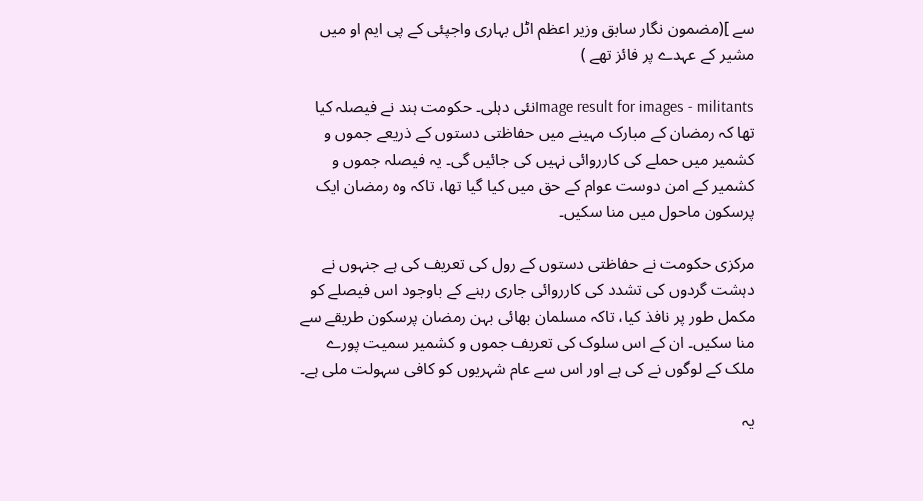سے ](مضمون نگار سابق وزیر اعظم اٹل بہاری واجپئی کے پی ایم او میں مشیر کے عہدے پر فائز تھے )

Image result for images - militantsنئی دہلی۔ حکومت ہند نے فیصلہ کیا تھا کہ رمضان کے مبارک مہینے میں حفاظتی دستوں کے ذریعے جموں و کشمیر میں حملے کی کارروائی نہیں کی جائیں گی۔ یہ فیصلہ جموں و کشمیر کے امن دوست عوام کے حق میں کیا گیا تھا، تاکہ وہ رمضان ایک پرسکون ماحول میں منا سکیں۔

مرکزی حکومت نے حفاظتی دستوں کے رول کی تعریف کی ہے جنہوں نے دہشت گردوں کی تشدد کی کارروائی جاری رہنے کے باوجود اس فیصلے کو مکمل طور پر نافذ کیا، تاکہ مسلمان بھائی بہن رمضان پرسکون طریقے سے منا سکیں۔ ان کے اس سلوک کی تعریف جموں و کشمیر سمیت پورے ملک کے لوگوں نے کی ہے اور اس سے عام شہریوں کو کافی سہولت ملی ہے۔

یہ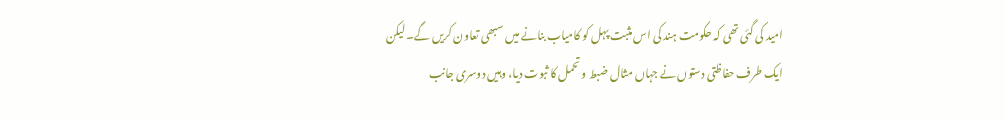امید کی گئی تھی کہ حکومت ہند کی اس مثبت پہل کو کامیاب بنانے میں سبھی تعاون کریں گے۔ لیکن ایک طرف حفاظتی دستوں نے جہاں مثال ضبط و تحمل کا ثبوت دیا، وہیں دوسری جانب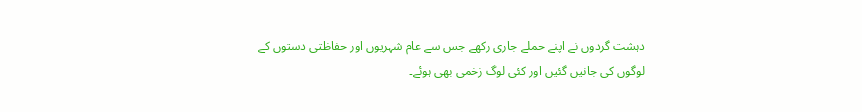دہشت گردوں نے اپنے حملے جاری رکھے جس سے عام شہریوں اور حفاظتی دستوں کے لوگوں کی جانیں گئیں اور کئی لوگ زخمی بھی ہوئے۔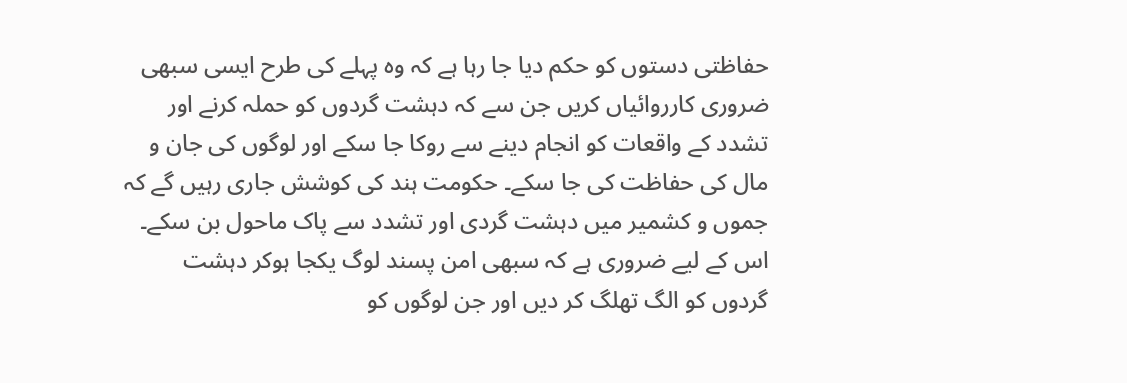حفاظتی دستوں کو حکم دیا جا رہا ہے کہ وہ پہلے کی طرح ایسی سبھی ضروری کارروائیاں کریں جن سے کہ دہشت گردوں کو حملہ کرنے اور تشدد کے واقعات کو انجام دینے سے روکا جا سکے اور لوگوں کی جان و مال کی حفاظت کی جا سکے۔ حکومت ہند کی کوشش جاری رہیں گے کہ جموں و کشمیر میں دہشت گردی اور تشدد سے پاک ماحول بن سکے۔ اس کے لیے ضروری ہے کہ سبھی امن پسند لوگ یکجا ہوکر دہشت گردوں کو الگ تھلگ کر دیں اور جن لوگوں کو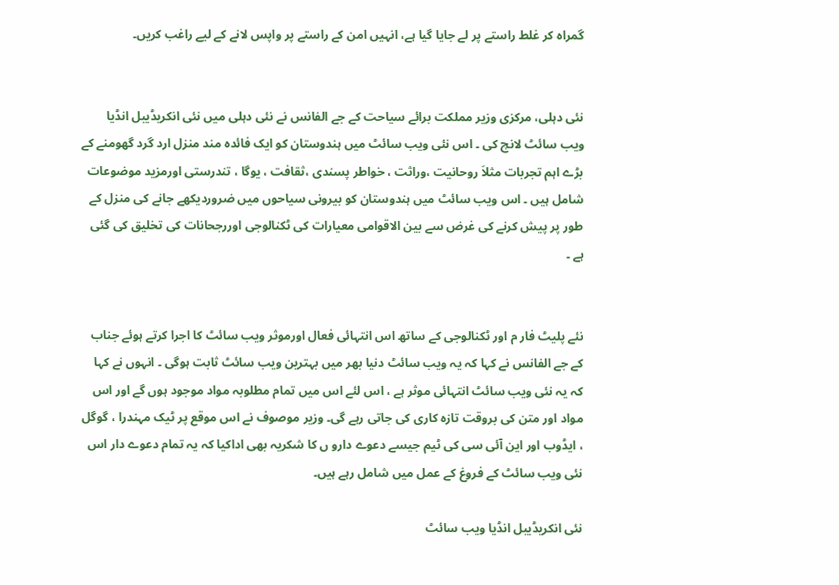گمراہ کر غلط راستے پر لے جایا گیا ہے، انہیں امن کے راستے پر واپس لانے کے لیے راغب کریں۔


نئی دہلی، مرکزی وزیر مملکت برائے سیاحت کے جے الفانس نے نئی دہلی میں نئی انکریڈیبل انڈیا ویب سائٹ لانچ کی ۔ اس نئی ویب سائٹ میں ہندوستان کو ایک فائدہ مند منزل ارد گرد گھومنے کے بڑے اہم تجربات مثلاَ روحانیت ،وراثت ، خواطر پسندی ،ثقافت ، یوگا ، تندرستی اورمزید موضوعات شامل ہیں ۔ اس ویب سائٹ میں ہندوستان کو بیرونی سیاحوں میں ضروردیکھے جانے کی منزل کے طور پر پیش کرنے کی غرض سے بین الاقوامی معیارات کی ٹکنالوجی اوررجحانات کی تخلیق کی گئی ہے ۔


نئے پلیٹ فار م اور ٹکنالوجی کے ساتھ اس انتہائی فعال اورموثر ویب سائٹ کا اجرا کرتے ہوئے جناب کے جے الفانس نے کہا کہ یہ ویب سائٹ دنیا بھر میں بہترین ویب سائٹ ثابت ہوگی ۔ انہوں نے کہا کہ یہ نئی ویب سائٹ انتہائی موثر ہے ، اس لئے اس میں تمام مطلوبہ مواد موجود ہوں گے اور اس مواد اور متن کی بروقت تازہ کاری کی جاتی رہے گی۔ وزیر موصوف نے اس موقع پر ٹیک مہندرا ، گوگل ، ایڈوب اور این آئی سی کی ٹیم جیسے دعوے دارو ں کا شکریہ بھی اداکیا کہ یہ تمام دعوے دار اس نئی ویب سائٹ کے فروغ کے عمل میں شامل رہے ہیں۔

نئی انکریڈیبل انڈیا ویب سائٹ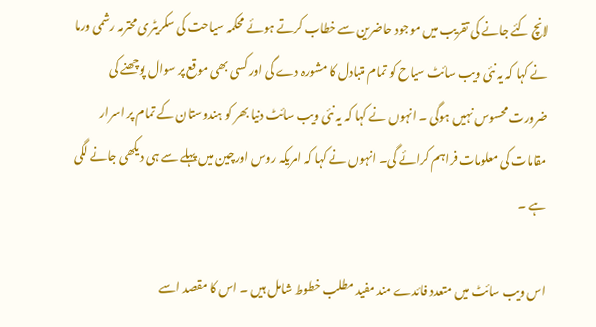لانچ کئے جانے کی تقریب میں موجود حاضرین سے خطاب کرتے ہوئے محکمہ سیاحت کی سکریٹری محترمہ رشمی ورما نے کہا کہ یہ نئی ویب سائٹ سیاح کو تمام متبادل کا مشورہ دے گی اور کسی بھی موقع پر سوال پوچھنے کی ضرورت محسوس نہیں ہوگی ۔ انہوں نے کہا کہ یہ نئی ویب سائٹ دنیا بھر کو ہندوستان کے تمام پر اسرار مقامات کی معلومات فراہم کرائے گی۔ انہوں نے کہا کہ امریکہ روس اورچین میں پہلے سے ہی دیکھی جانے لگی ہے ۔

اس ویب سائٹ میں متعدد فائدے مند مفید مطلب خطوط شامل ہیں ۔ اس کا مقصد اسے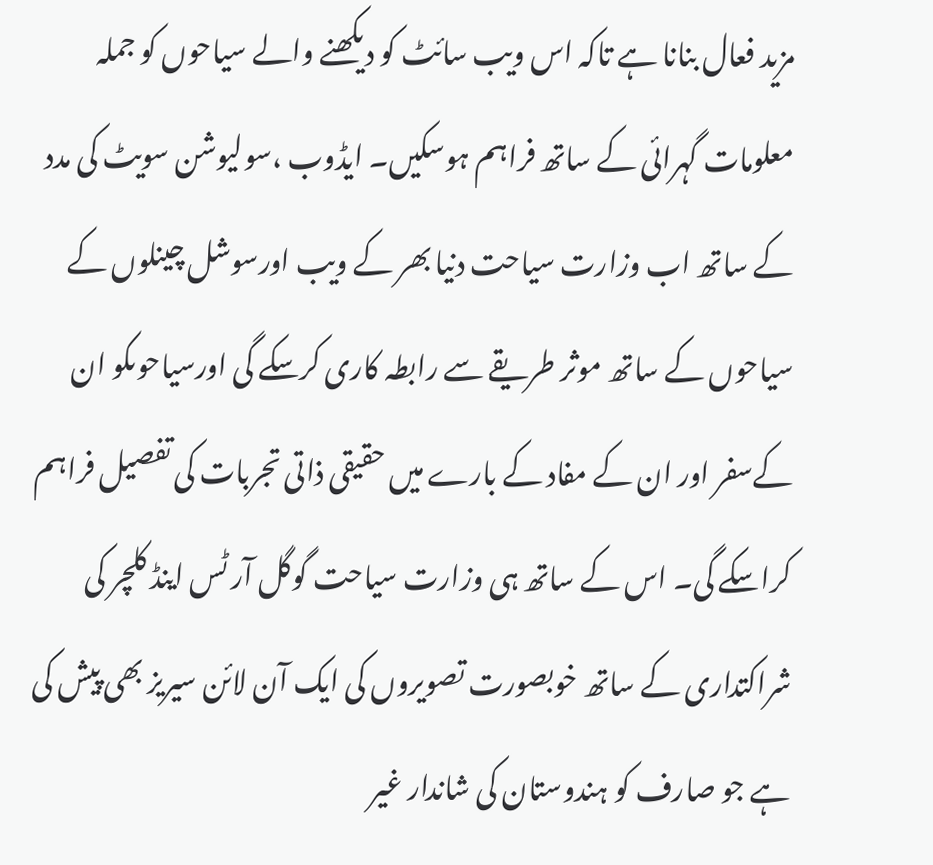مزید فعال بنانا ہے تاکہ اس ویب سائٹ کو دیکھنے والے سیاحوں کو جملہ معلومات گہرائی کے ساتھ فراہم ہوسکیں۔ ایڈوب ،سولیوشن سویٹ کی مدد کے ساتھ اب وزارت سیاحت دنیا بھر کے ویب اورسوشل چینلوں کے سیاحوں کے ساتھ موثر طریقے سے رابطہ کاری کرسکے گی اورسیاحوںکو ان کےسفر اور ان کے مفاد کے بارے میں حقیقی ذاتی تجربات کی تفصیل فراہم کراسکے گی۔ اس کے ساتھ ہی وزارت سیاحت گوگل آر ٹس اینڈ کلچر کی شراکتداری کے ساتھ خوبصورت تصویروں کی ایک آن لائن سیریز بھی پیش کی ہے جو صارف کو ہندوستان کی شاندار غیر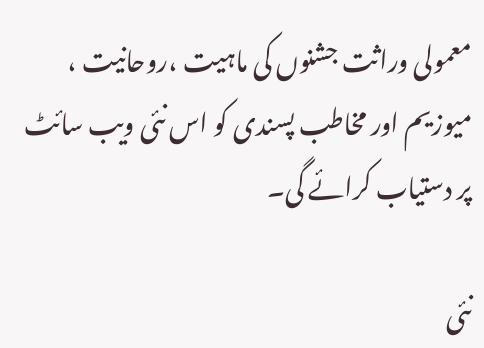معمولی وراثت جشنوں کی ماہیت ،روحانیت ، میوزیم اور مخاطب پسندی کو اس نئی ویب سائٹ پر دستیاب کرائے گی۔

نئی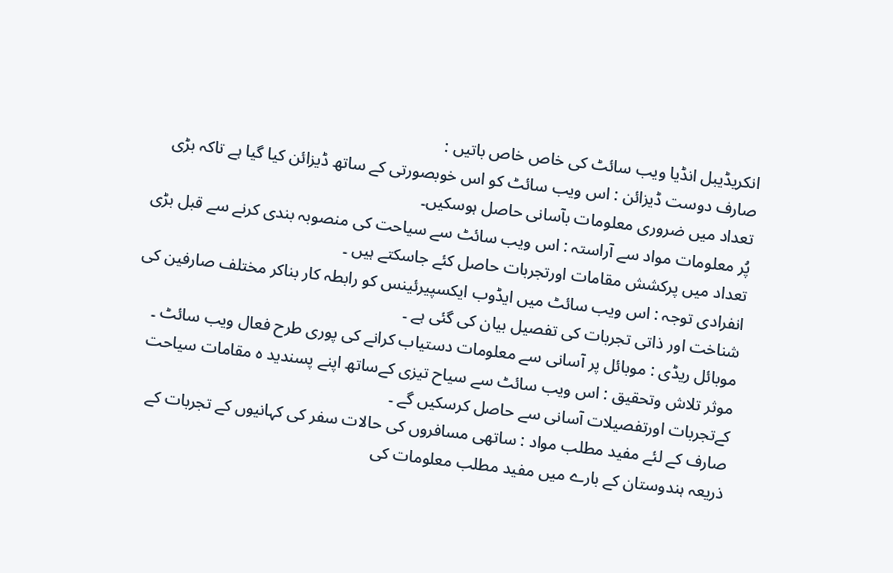انکریڈیبل انڈیا ویب سائٹ کی خاص خاص باتیں :
صارف دوست ڈیزائن : اس ویب سائٹ کو اس خوبصورتی کے ساتھ ڈیزائن کیا گیا ہے تاکہ بڑی تعداد میں ضروری معلومات بآسانی حاصل ہوسکیں۔
پُر معلومات مواد سے آراستہ : اس ویب سائٹ سے سیاحت کی منصوبہ بندی کرنے سے قبل بڑی تعداد میں پرکشش مقامات اورتجربات حاصل کئے جاسکتے ہیں ۔
انفرادی توجہ : اس ویب سائٹ میں ایڈوب ایکسپیرئینس کو رابطہ کار بناکر مختلف صارفین کی شناخت اور ذاتی تجربات کی تفصیل بیان کی گئی ہے ۔
موبائل ریڈی : موبائل پر آسانی سے معلومات دستیاب کرانے کی پوری طرح فعال ویب سائٹ ۔
موثر تلاش وتحقیق : اس ویب سائٹ سے سیاح تیزی کےساتھ اپنے پسندید ہ مقامات سیاحت کےتجربات اورتفصیلات آسانی سے حاصل کرسکیں گے ۔
صارف کے لئے مفید مطلب مواد : ساتھی مسافروں کی حالات سفر کی کہانیوں کے تجربات کے ذریعہ ہندوستان کے بارے میں مفید مطلب معلومات کی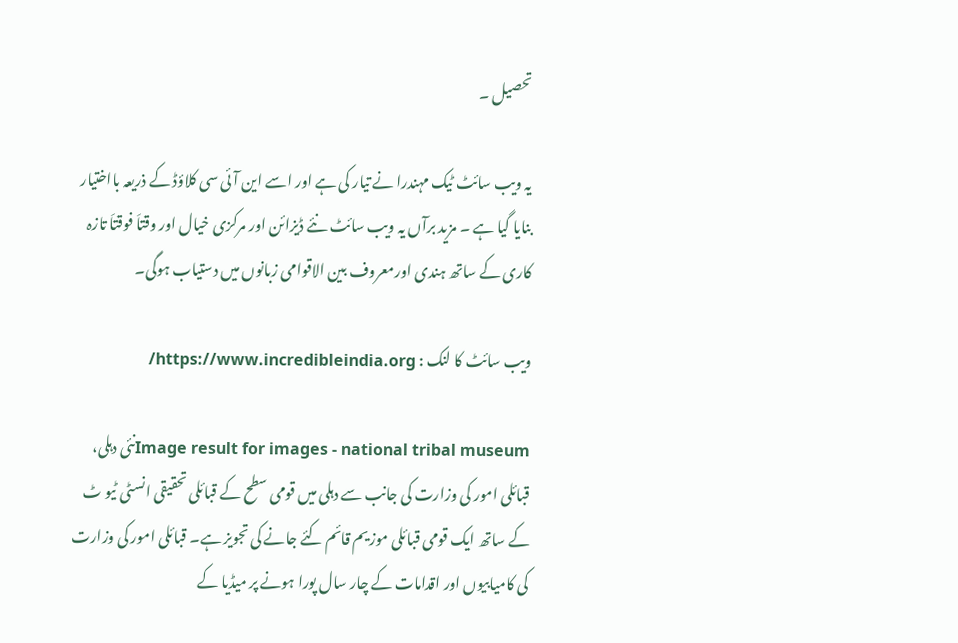تحصیل ۔

یہ ویب سائٹ ٹیک مہندرا نے تیار کی ہے اور اسے این آئی سی کلاؤڈ کے ذریعہ بااختیار بنایا گیا ہے ۔ مزید برآں یہ ویب سائٹ نئے ڈیزائن اور مرکزی خیال اور وقتاَ فوقتاَ تازہ کاری کے ساتھ ہندی اورمعروف بین الاقوامی زبانوں میں دستیاب ہوگی۔

ویب سائٹ کا لنک : https://www.incredibleindia.org/

Image result for images - national tribal museumنئی دہلی، قبائلی امور کی وزارت کی جانب سے دہلی میں قومی سطح کے قبائلی تحقیقی انسٹی ٹیو ٹ کے ساتھ ایک قومی قبائلی موزیم قائم کئے جانے کی تجویز ہے۔ قبائلی امور کی وزارت کی کامیابیوں اور اقدامات کے چار سال پورا ہونے پر میڈیا کے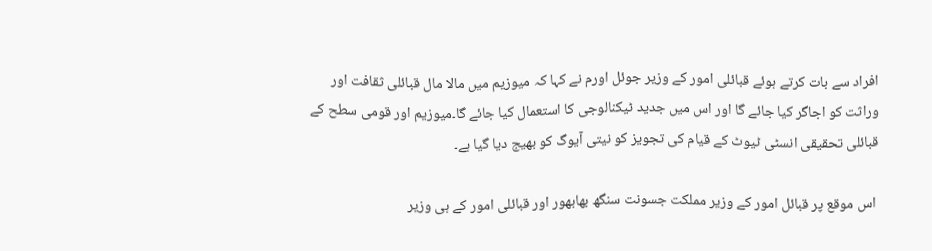افراد سے بات کرتے ہوئے قبائلی امور کے وزیر جوئل اورم نے کہا کہ میوزیم میں مالا مال قبائلی ثقافت اور وراثت کو اجاگر کیا جائے گا اور اس میں جدید ٹیکنالوجی کا استعمال کیا جائے گا۔میوزیم اور قومی سطح کے قبائلی تحقیقی انسٹی ٹیوٹ کے قیام کی تجویز کو نیتی آیوگ کو بھیج دیا گیا ہے۔

 اس موقع پر قبائل امور کے وزیر مملکت جسونت سنگھ بھابھور اور قبائلی امور کے ہی وزیر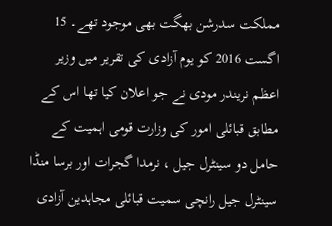مملکت سدرشن بھگت بھی موجود تھے۔ 15 اگست 2016 کو یوم آزادی کی تقریر میں وزیر اعظم نریندر مودی نے جو اعلان کیا تھا اس کے مطابق قبائلی امور کی وزارت قومی اہمیت کے حامل دو سینٹرل جیل ، نرمدا گجرات اور برسا منڈا سینٹرل جیل رانچی سمیت قبائلی مجاہدین آزادی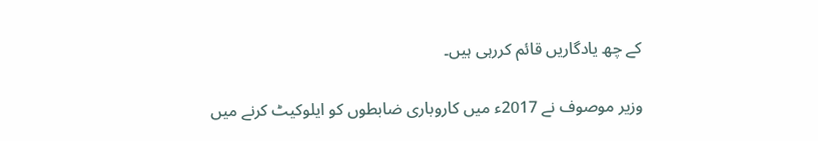کے چھ یادگاریں قائم کررہی ہیں۔

وزیر موصوف نے 2017ء میں کاروباری ضابطوں کو ایلوکیٹ کرنے میں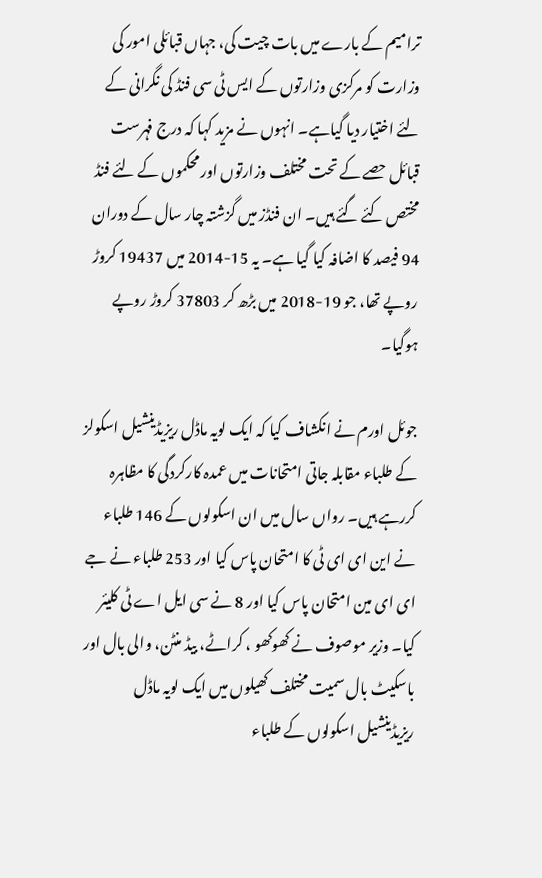ترامیم کے بارے میں بات چیت کی، جہاں قبائلی امور کی وزارت کو مرکزی وزارتوں کے ایس ٹی سی فنڈ کی نگرانی کے لئے اختیار دیا گیاہے۔ انہوں نے مزید کہا کہ درج فہرست قبائل حصے کے تحت مختلف وزارتوں اور محکموں کے لئے فنڈ مختص کئے گئے ہیں۔ ان فنڈز میں گزشتہ چار سال کے دوران 94 فیصد کا اضافہ کیا گیا ہے۔ یہ 15-2014 میں 19437 کروڑ روپے تھا، جو 19-2018 میں بڑھ کر 37803 کروڑ روپے ہوگیا۔

جوئل اورم نے انکشاف کیا کہ ایک لویہ ماڈل ریزیڈینشیل اسکولز کے طلباء مقابلہ جاتی امتحانات میں عمدہ کارکردگی کا مظاہرہ کررہے ہیں۔ رواں سال میں ان اسکولوں کے 146 طلباء نے این ای ای ٹی کا امتحان پاس کیا اور 253 طلباء نے جے ای ای مین امتحان پاس کیا اور 8 نے سی ایل اے ٹی کلیئر کیا۔ وزیر موصوف نے کھوکھو ، کراٹے، بیڈ منٹن، والی بال اور باسکیٹ بال سمیت مختلف کھیلوں میں ایک لویہ ماڈل ریزیڈینشیل اسکولوں کے طلباء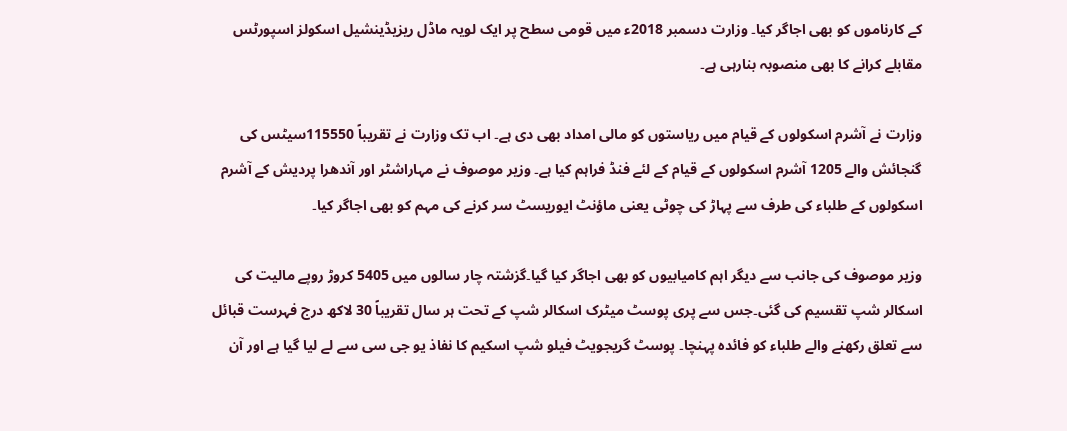کے کارناموں کو بھی اجاگر کیا۔ وزارت دسمبر 2018ء میں قومی سطح پر ایک لویہ ماڈل ریزیڈینشیل اسکولز اسپورٹس مقابلے کرانے کا بھی منصوبہ بنارہی ہے۔

وزارت نے آشرم اسکولوں کے قیام میں ریاستوں کو مالی امداد بھی دی ہے۔ اب تک وزارت نے تقریباً 115550سیٹس کی گنجائش والے 1205 آشرم اسکولوں کے قیام کے لئے فنڈ فراہم کیا ہے۔ وزیر موصوف نے مہاراشٹر اور آندھرا پردیش کے آشرم اسکولوں کے طلباء کی طرف سے پہاڑ کی چوٹی یعنی ماؤنٹ ایوریسٹ سر کرنے کی مہم کو بھی اجاگر کیا۔

وزیر موصوف کی جانب سے دیگر اہم کامیابیوں کو بھی اجاگر کیا گیا۔گزشتہ چار سالوں میں 5405 کروڑ روپے مالیت کی اسکالر شپ تقسیم کی گئی۔جس سے پری پوسٹ میٹرک اسکالر شپ کے تحت ہر سال تقریباً 30 لاکھ درج فہرست قبائل سے تعلق رکھنے والے طلباء کو فائدہ پہنچا۔ پوسٹ گریجویٹ فیلو شپ اسکیم کا نفاذ یو جی سی سے لے لیا گیا ہے اور آن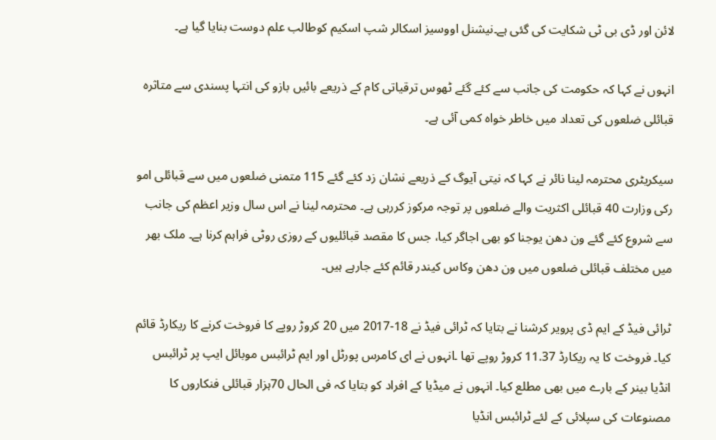لائن اور ڈی بی ٹی شکایت کی گئی ہے۔نیشنل اووسیز اسکالر شپ اسکیم کوطالب علم دوست بنایا گیا ہے۔

انہوں نے کہا کہ حکومت کی جانب سے کئے گئے ٹھوس ترقیاتی کام کے ذریعے بائیں بازو کی انتہا پسندی سے متاثرہ قبائلی ضلعوں کی تعداد میں خاطر خواہ کمی آئی ہے۔

سیکریٹری محترمہ لینا نائر نے کہا کہ نیتی آیوگ کے ذریعے نشان زد کئے گئے 115 متمنی ضلعوں میں سے قبائلی امو رکی وزارت 40 قبائلی اکثریت والے ضلعوں پر توجہ مرکوز کررہی ہے۔ محترمہ لینا نے اس سال وزیر اعظم کی جانب سے شروع کئے گئے ون دھن یوجنا کو بھی اجاگر کیا، جس کا مقصد قبائلیوں کے روزی روٹی فراہم کرنا ہے۔ ملک بھر میں مختلف قبائلی ضلعوں میں ون دھن وکاس کیندر قائم کئے جارہے ہیں۔

ٹرائی فیڈ کے ایم ڈی پرویر کرشنا نے بتایا کہ ٹرائی فیڈ نے 18-2017 میں 20 کروڑ روپے کا فروخت کرنے کا ریکارڈ قائم کیا۔ فروخت کا یہ ریکارڈ 11.37 کروڑ روپے تھا ۔انہوں نے ای کامرس پورٹل اور ایم ٹرائبس موبائل ایپ پر ٹرائبس انڈیا بینر کے بارے میں بھی مطلع کیا۔ انہوں نے میڈیا کے افراد کو بتایا کہ فی الحال 70ہزار قبائلی فنکاروں کا مصنوعات کی سپلائی کے لئے ٹرائبس انڈیا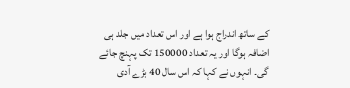کے ساتھ اندراج ہوا ہے اور اس تعداد میں جلد ہی اضافہ ہوگا اور یہ تعداد 150000 تک پہنچ جائے گی۔ انہوں نے کہا کہ اس سال 40 بڑے آدی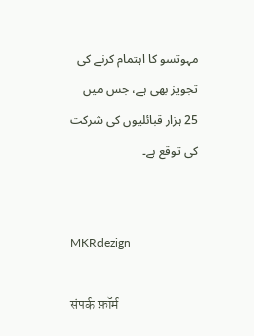مہوتسو کا اہتمام کرنے کی تجویز بھی ہے، جس میں 25 ہزار قبائلیوں کی شرکت کی توقع ہے۔


MKRdezign

संपर्क फ़ॉर्म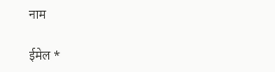नाम

ईमेल *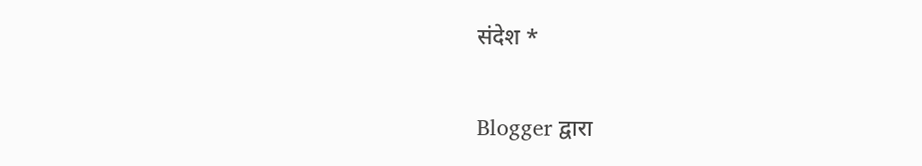संदेश *

Blogger द्वारा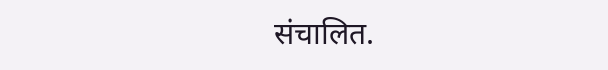संचालित.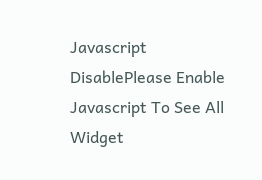Javascript DisablePlease Enable Javascript To See All Widget